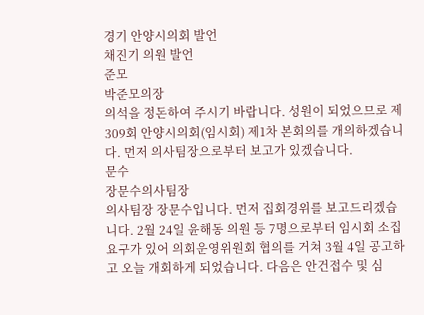경기 안양시의회 발언
채진기 의원 발언
준모
박준모의장
의석을 정돈하여 주시기 바랍니다. 성원이 되었으므로 제309회 안양시의회(임시회) 제1차 본회의를 개의하겠습니다. 먼저 의사팀장으로부터 보고가 있겠습니다.
문수
장문수의사팀장
의사팀장 장문수입니다. 먼저 집회경위를 보고드리겠습니다. 2월 24일 윤해동 의원 등 7명으로부터 임시회 소집 요구가 있어 의회운영위원회 협의를 거쳐 3월 4일 공고하고 오늘 개회하게 되었습니다. 다음은 안건접수 및 심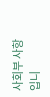사회부 사항입니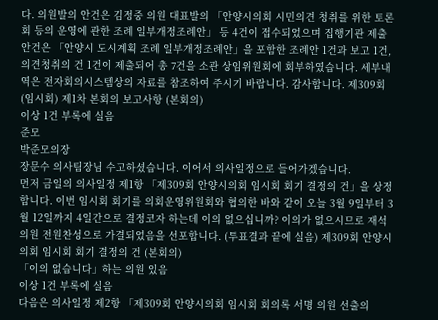다. 의원발의 안건은 김정중 의원 대표발의 「안양시의회 시민의견 청취를 위한 토론회 등의 운영에 관한 조례 일부개정조례안」 등 4건이 접수되었으며 집행기관 제출 안건은 「안양시 도시계획 조례 일부개정조례안」을 포함한 조례안 1건과 보고 1건, 의견청취의 건 1건이 제출되어 총 7건을 소관 상임위원회에 회부하였습니다. 세부내역은 전자회의시스템상의 자료를 참조하여 주시기 바랍니다. 감사합니다. 제309회(임시회) 제1차 본회의 보고사항 (본회의)
이상 1건 부록에 실음
준모
박준모의장
장문수 의사팀장님 수고하셨습니다. 이어서 의사일정으로 들어가겠습니다.
먼저 금일의 의사일정 제1항 「제309회 안양시의회 임시회 회기 결정의 건」을 상정합니다. 이번 임시회 회기를 의회운영위원회와 협의한 바와 같이 오늘 3월 9일부터 3월 12일까지 4일간으로 결정코자 하는데 이의 없으십니까? 이의가 없으시므로 재석의원 전원찬성으로 가결되었음을 선포합니다. (투표결과 끝에 실음) 제309회 안양시의회 임시회 회기 결정의 건 (본회의)
「이의 없습니다」하는 의원 있음
이상 1건 부록에 실음
다음은 의사일정 제2항 「제309회 안양시의회 임시회 회의록 서명 의원 선출의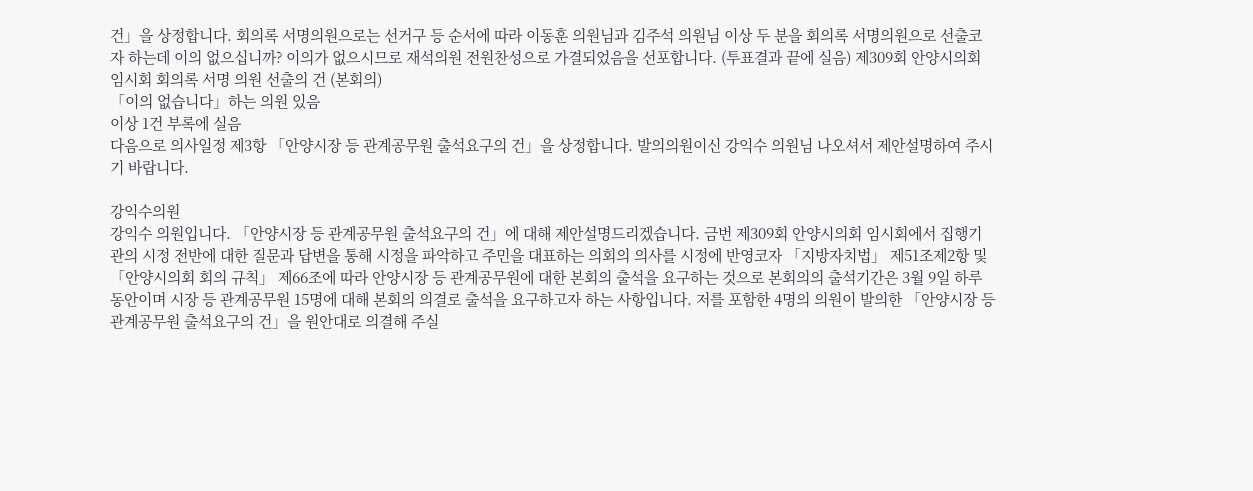건」을 상정합니다. 회의록 서명의원으로는 선거구 등 순서에 따라 이동훈 의원님과 김주석 의원님 이상 두 분을 회의록 서명의원으로 선출코자 하는데 이의 없으십니까? 이의가 없으시므로 재석의원 전원찬성으로 가결되었음을 선포합니다. (투표결과 끝에 실음) 제309회 안양시의회 임시회 회의록 서명 의원 선출의 건 (본회의)
「이의 없습니다」하는 의원 있음
이상 1건 부록에 실음
다음으로 의사일정 제3항 「안양시장 등 관계공무원 출석요구의 건」을 상정합니다. 발의의원이신 강익수 의원님 나오셔서 제안설명하여 주시기 바랍니다.

강익수의원
강익수 의원입니다. 「안양시장 등 관계공무원 출석요구의 건」에 대해 제안설명드리겠습니다. 금번 제309회 안양시의회 임시회에서 집행기관의 시정 전반에 대한 질문과 답변을 통해 시정을 파악하고 주민을 대표하는 의회의 의사를 시정에 반영코자 「지방자치법」 제51조제2항 및 「안양시의회 회의 규칙」 제66조에 따라 안양시장 등 관계공무원에 대한 본회의 출석을 요구하는 것으로 본회의의 출석기간은 3월 9일 하루 동안이며 시장 등 관계공무원 15명에 대해 본회의 의결로 출석을 요구하고자 하는 사항입니다. 저를 포함한 4명의 의원이 발의한 「안양시장 등 관계공무원 출석요구의 건」을 원안대로 의결해 주실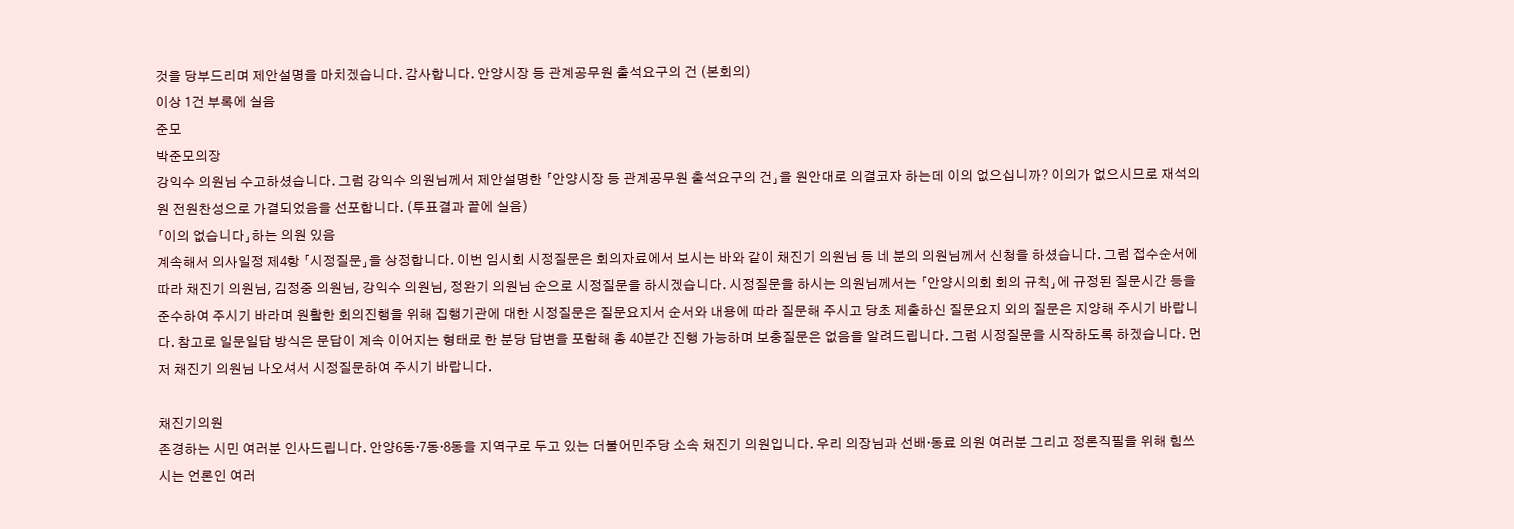것을 당부드리며 제안설명을 마치겠습니다. 감사합니다. 안양시장 등 관계공무원 출석요구의 건 (본회의)
이상 1건 부록에 실음
준모
박준모의장
강익수 의원님 수고하셨습니다. 그럼 강익수 의원님께서 제안설명한 「안양시장 등 관계공무원 출석요구의 건」을 원안대로 의결코자 하는데 이의 없으십니까? 이의가 없으시므로 재석의원 전원찬성으로 가결되었음을 선포합니다. (투표결과 끝에 실음)
「이의 없습니다」하는 의원 있음
계속해서 의사일정 제4항 「시정질문」을 상정합니다. 이번 임시회 시정질문은 회의자료에서 보시는 바와 같이 채진기 의원님 등 네 분의 의원님께서 신청을 하셨습니다. 그럼 접수순서에 따라 채진기 의원님, 김정중 의원님, 강익수 의원님, 정완기 의원님 순으로 시정질문을 하시겠습니다. 시정질문을 하시는 의원님께서는 「안양시의회 회의 규칙」에 규정된 질문시간 등을 준수하여 주시기 바라며 원활한 회의진행을 위해 집행기관에 대한 시정질문은 질문요지서 순서와 내용에 따라 질문해 주시고 당초 제출하신 질문요지 외의 질문은 지양해 주시기 바랍니다. 참고로 일문일답 방식은 문답이 계속 이어지는 형태로 한 분당 답변을 포함해 총 40분간 진행 가능하며 보충질문은 없음을 알려드립니다. 그럼 시정질문을 시작하도록 하겠습니다. 먼저 채진기 의원님 나오셔서 시정질문하여 주시기 바랍니다.

채진기의원
존경하는 시민 여러분 인사드립니다. 안양6동‧7동‧8동을 지역구로 두고 있는 더불어민주당 소속 채진기 의원입니다. 우리 의장님과 선배‧동료 의원 여러분 그리고 정론직필을 위해 힘쓰시는 언론인 여러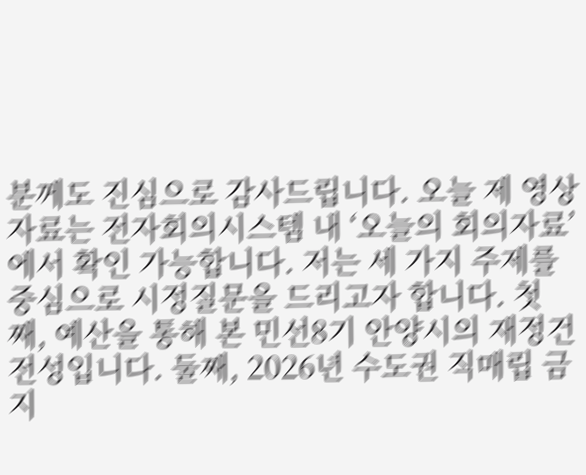분께도 진심으로 감사드립니다. 오늘 제 영상자료는 전자회의시스템 내 ‘오늘의 회의자료’에서 확인 가능합니다. 저는 세 가지 주제를 중심으로 시정질문을 드리고자 합니다. 첫째, 예산을 통해 본 민선8기 안양시의 재정건전성입니다. 둘째, 2026년 수도권 직매립 금지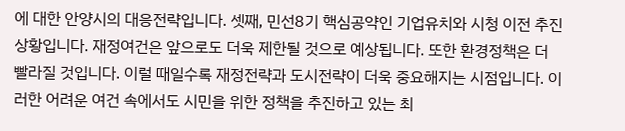에 대한 안양시의 대응전략입니다. 셋째, 민선8기 핵심공약인 기업유치와 시청 이전 추진상황입니다. 재정여건은 앞으로도 더욱 제한될 것으로 예상됩니다. 또한 환경정책은 더 빨라질 것입니다. 이럴 때일수록 재정전략과 도시전략이 더욱 중요해지는 시점입니다. 이러한 어려운 여건 속에서도 시민을 위한 정책을 추진하고 있는 최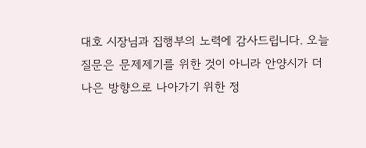대호 시장님과 집행부의 노력에 감사드립니다. 오늘 질문은 문제제기를 위한 것이 아니라 안양시가 더 나은 방향으로 나아가기 위한 정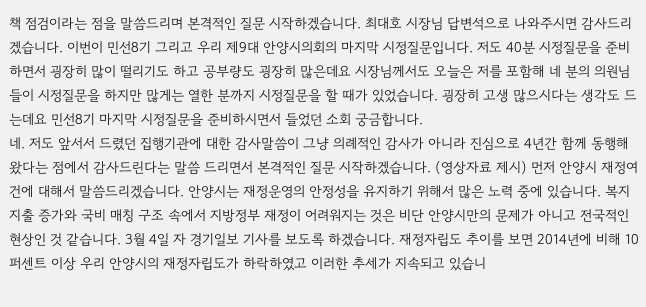책 점검이라는 점을 말씀드리며 본격적인 질문 시작하겠습니다. 최대호 시장님 답변석으로 나와주시면 감사드리겠습니다. 이번이 민선8기 그리고 우리 제9대 안양시의회의 마지막 시정질문입니다. 저도 40분 시정질문을 준비하면서 굉장히 많이 떨리기도 하고 공부량도 굉장히 많은데요 시장님께서도 오늘은 저를 포함해 네 분의 의원님들이 시정질문을 하지만 많게는 열한 분까지 시정질문을 할 때가 있었습니다. 굉장히 고생 많으시다는 생각도 드는데요 민선8기 마지막 시정질문을 준비하시면서 들었던 소회 궁금합니다.
네. 저도 앞서서 드렸던 집행기관에 대한 감사말씀이 그냥 의례적인 감사가 아니라 진심으로 4년간 함께 동행해 왔다는 점에서 감사드린다는 말씀 드리면서 본격적인 질문 시작하겠습니다. (영상자료 제시) 먼저 안양시 재정여건에 대해서 말씀드리겠습니다. 안양시는 재정운영의 안정성을 유지하기 위해서 많은 노력 중에 있습니다. 복지지출 증가와 국비 매칭 구조 속에서 지방정부 재정이 어려워지는 것은 비단 안양시만의 문제가 아니고 전국적인 현상인 것 같습니다. 3월 4일 자 경기일보 기사를 보도록 하겠습니다. 재정자립도 추이를 보면 2014년에 비해 10퍼센트 이상 우리 안양시의 재정자립도가 하락하였고 이러한 추세가 지속되고 있습니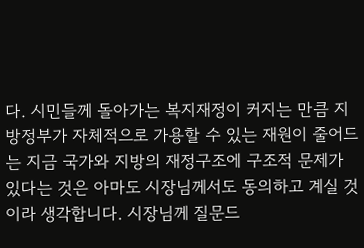다. 시민들께 돌아가는 복지재정이 커지는 만큼 지방정부가 자체적으로 가용할 수 있는 재원이 줄어드는 지금 국가와 지방의 재정구조에 구조적 문제가 있다는 것은 아마도 시장님께서도 동의하고 계실 것이라 생각합니다. 시장님께 질문드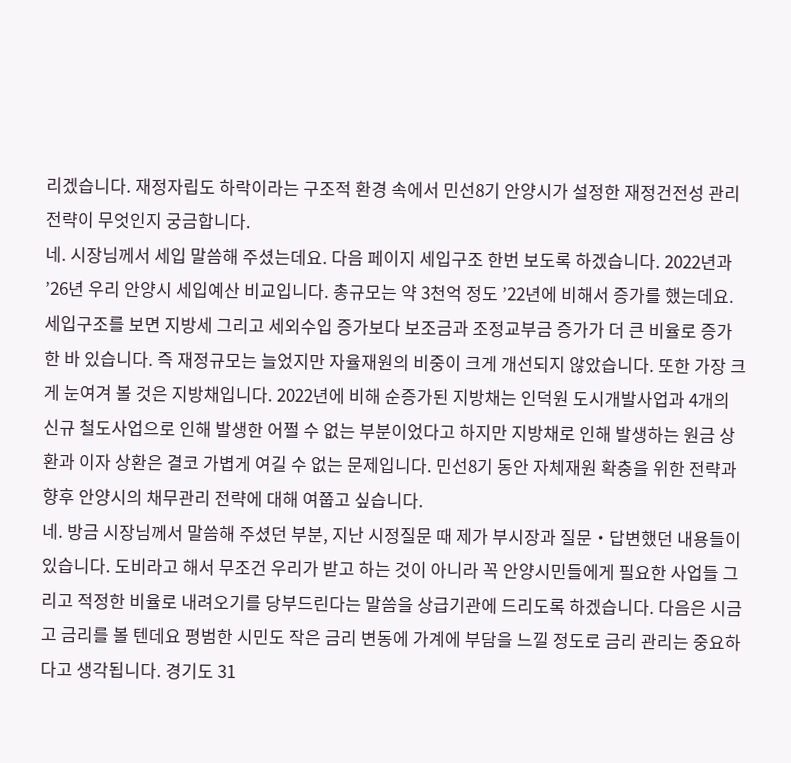리겠습니다. 재정자립도 하락이라는 구조적 환경 속에서 민선8기 안양시가 설정한 재정건전성 관리전략이 무엇인지 궁금합니다.
네. 시장님께서 세입 말씀해 주셨는데요. 다음 페이지 세입구조 한번 보도록 하겠습니다. 2022년과 ’26년 우리 안양시 세입예산 비교입니다. 총규모는 약 3천억 정도 ’22년에 비해서 증가를 했는데요. 세입구조를 보면 지방세 그리고 세외수입 증가보다 보조금과 조정교부금 증가가 더 큰 비율로 증가한 바 있습니다. 즉 재정규모는 늘었지만 자율재원의 비중이 크게 개선되지 않았습니다. 또한 가장 크게 눈여겨 볼 것은 지방채입니다. 2022년에 비해 순증가된 지방채는 인덕원 도시개발사업과 4개의 신규 철도사업으로 인해 발생한 어쩔 수 없는 부분이었다고 하지만 지방채로 인해 발생하는 원금 상환과 이자 상환은 결코 가볍게 여길 수 없는 문제입니다. 민선8기 동안 자체재원 확충을 위한 전략과 향후 안양시의 채무관리 전략에 대해 여쭙고 싶습니다.
네. 방금 시장님께서 말씀해 주셨던 부분, 지난 시정질문 때 제가 부시장과 질문‧답변했던 내용들이 있습니다. 도비라고 해서 무조건 우리가 받고 하는 것이 아니라 꼭 안양시민들에게 필요한 사업들 그리고 적정한 비율로 내려오기를 당부드린다는 말씀을 상급기관에 드리도록 하겠습니다. 다음은 시금고 금리를 볼 텐데요 평범한 시민도 작은 금리 변동에 가계에 부담을 느낄 정도로 금리 관리는 중요하다고 생각됩니다. 경기도 31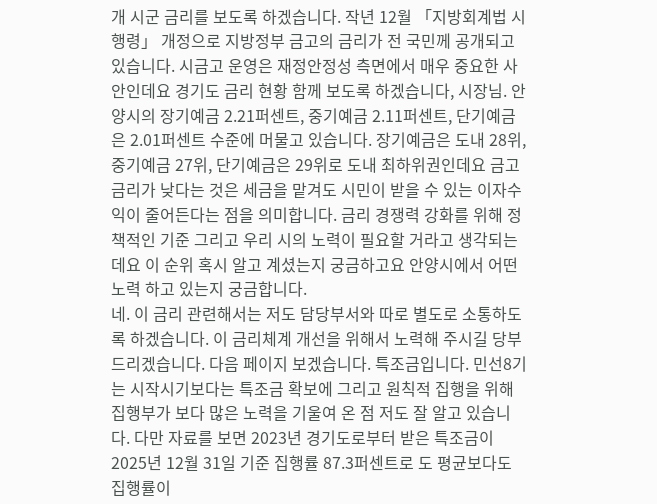개 시군 금리를 보도록 하겠습니다. 작년 12월 「지방회계법 시행령」 개정으로 지방정부 금고의 금리가 전 국민께 공개되고 있습니다. 시금고 운영은 재정안정성 측면에서 매우 중요한 사안인데요 경기도 금리 현황 함께 보도록 하겠습니다, 시장님. 안양시의 장기예금 2.21퍼센트, 중기예금 2.11퍼센트, 단기예금은 2.01퍼센트 수준에 머물고 있습니다. 장기예금은 도내 28위, 중기예금 27위, 단기예금은 29위로 도내 최하위권인데요 금고 금리가 낮다는 것은 세금을 맡겨도 시민이 받을 수 있는 이자수익이 줄어든다는 점을 의미합니다. 금리 경쟁력 강화를 위해 정책적인 기준 그리고 우리 시의 노력이 필요할 거라고 생각되는데요 이 순위 혹시 알고 계셨는지 궁금하고요 안양시에서 어떤 노력 하고 있는지 궁금합니다.
네. 이 금리 관련해서는 저도 담당부서와 따로 별도로 소통하도록 하겠습니다. 이 금리체계 개선을 위해서 노력해 주시길 당부드리겠습니다. 다음 페이지 보겠습니다. 특조금입니다. 민선8기는 시작시기보다는 특조금 확보에 그리고 원칙적 집행을 위해 집행부가 보다 많은 노력을 기울여 온 점 저도 잘 알고 있습니다. 다만 자료를 보면 2023년 경기도로부터 받은 특조금이 2025년 12월 31일 기준 집행률 87.3퍼센트로 도 평균보다도 집행률이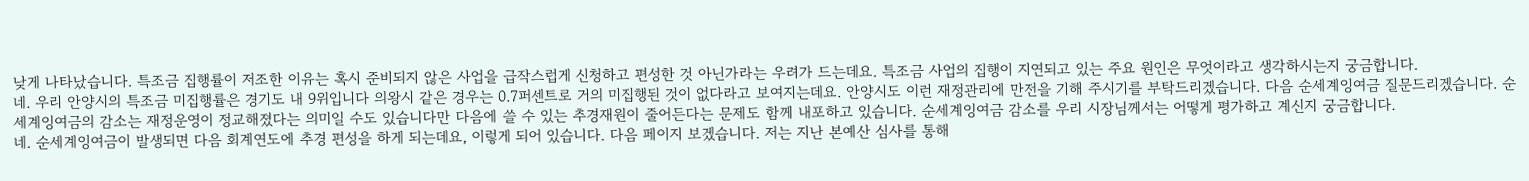낮게 나타났습니다. 특조금 집행률이 저조한 이유는 혹시 준비되지 않은 사업을 급작스럽게 신청하고 편성한 것 아닌가라는 우려가 드는데요. 특조금 사업의 집행이 지연되고 있는 주요 원인은 무엇이라고 생각하시는지 궁금합니다.
네. 우리 안양시의 특조금 미집행률은 경기도 내 9위입니다 의왕시 같은 경우는 0.7퍼센트로 거의 미집행된 것이 없다라고 보여지는데요. 안양시도 이런 재정관리에 만전을 기해 주시기를 부탁드리겠습니다. 다음 순세계잉여금 질문드리겠습니다. 순세계잉여금의 감소는 재정운영이 정교해졌다는 의미일 수도 있습니다만 다음에 쓸 수 있는 추경재원이 줄어든다는 문제도 함께 내포하고 있습니다. 순세계잉여금 감소를 우리 시장님께서는 어떻게 평가하고 계신지 궁금합니다.
네. 순세계잉여금이 발생되면 다음 회계연도에 추경 편성을 하게 되는데요, 이렇게 되어 있습니다. 다음 페이지 보겠습니다. 저는 지난 본예산 심사를 통해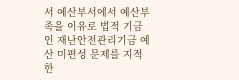서 예산부서에서 예산부족을 이유로 법적 기금인 재난안전관리기금 예산 미편성 문제를 지적한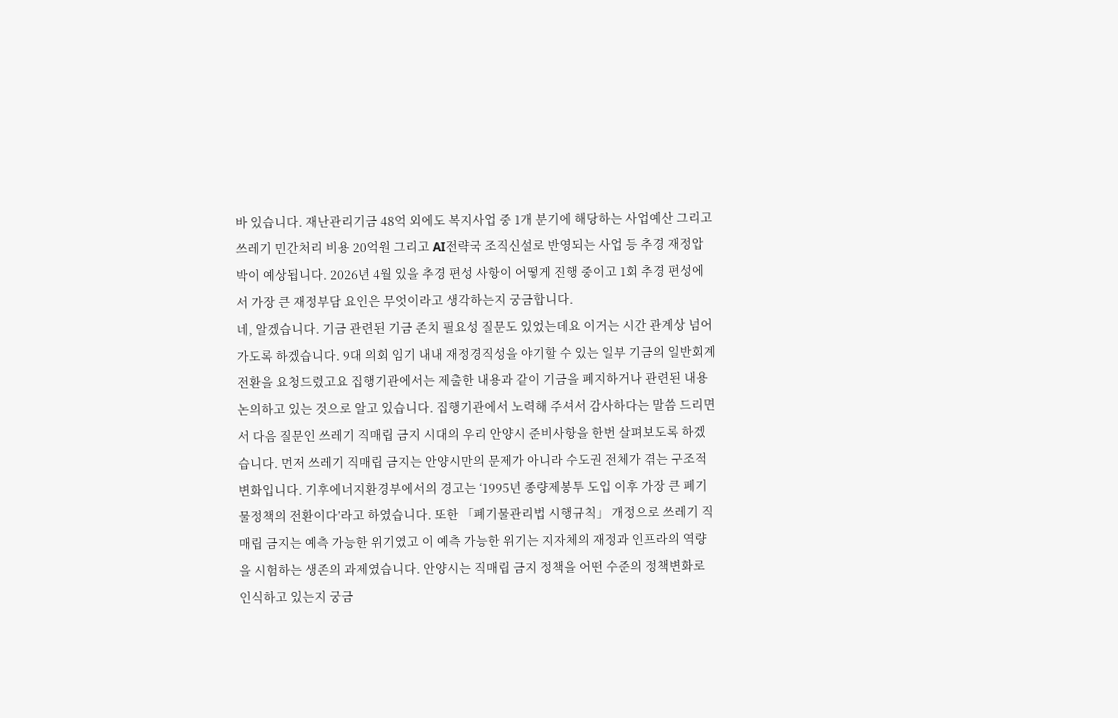바 있습니다. 재난관리기금 48억 외에도 복지사업 중 1개 분기에 해당하는 사업예산 그리고 쓰레기 민간처리 비용 20억원 그리고 AI전략국 조직신설로 반영되는 사업 등 추경 재정압박이 예상됩니다. 2026년 4월 있을 추경 편성 사항이 어떻게 진행 중이고 1회 추경 편성에서 가장 큰 재정부담 요인은 무엇이라고 생각하는지 궁금합니다.
네, 알겠습니다. 기금 관련된 기금 존치 필요성 질문도 있었는데요 이거는 시간 관계상 넘어가도록 하겠습니다. 9대 의회 임기 내내 재정경직성을 야기할 수 있는 일부 기금의 일반회계 전환을 요청드렸고요 집행기관에서는 제출한 내용과 같이 기금을 폐지하거나 관련된 내용 논의하고 있는 것으로 알고 있습니다. 집행기관에서 노력해 주셔서 감사하다는 말씀 드리면서 다음 질문인 쓰레기 직매립 금지 시대의 우리 안양시 준비사항을 한번 살펴보도록 하겠습니다. 먼저 쓰레기 직매립 금지는 안양시만의 문제가 아니라 수도권 전체가 겪는 구조적 변화입니다. 기후에너지환경부에서의 경고는 ‘1995년 종량제봉투 도입 이후 가장 큰 폐기물정책의 전환이다’라고 하였습니다. 또한 「폐기물관리법 시행규칙」 개정으로 쓰레기 직매립 금지는 예측 가능한 위기였고 이 예측 가능한 위기는 지자체의 재정과 인프라의 역량을 시험하는 생존의 과제였습니다. 안양시는 직매립 금지 정책을 어떤 수준의 정책변화로 인식하고 있는지 궁금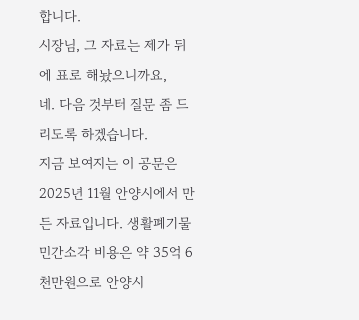합니다.
시장님, 그 자료는 제가 뒤에 표로 해놨으니까요,
네. 다음 것부터 질문 좀 드리도록 하겠습니다.
지금 보여지는 이 공문은 2025년 11월 안양시에서 만든 자료입니다. 생활폐기물 민간소각 비용은 약 35억 6천만원으로 안양시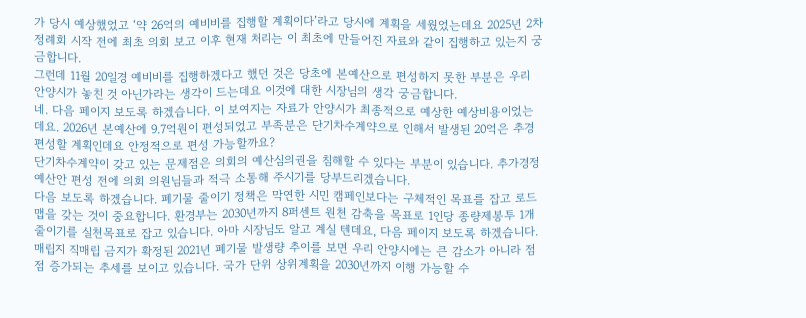가 당시 예상했었고 ‘약 26억의 예비비를 집행할 계획이다’라고 당시에 계획을 세웠었는데요 2025년 2차 정례회 시작 전에 최초 의회 보고 이후 현재 처리는 이 최초에 만들어진 자료와 같이 집행하고 있는지 궁금합니다.
그런데 11월 20일경 예비비를 집행하겠다고 했던 것은 당초에 본예산으로 편성하지 못한 부분은 우리 안양시가 놓친 것 아닌가라는 생각이 드는데요 이것에 대한 시장님의 생각 궁금합니다.
네. 다음 페이지 보도록 하겠습니다. 이 보여지는 자료가 안양시가 최종적으로 예상한 예상비용이었는데요. 2026년 본예산에 9.7억원이 편성되었고 부족분은 단기차수계약으로 인해서 발생된 20억은 추경 편성할 계획인데요 안정적으로 편성 가능할까요?
단기차수계약이 갖고 있는 문제점은 의회의 예산심의권을 침해할 수 있다는 부분이 있습니다. 추가경정 예산안 편성 전에 의회 의원님들과 적극 소통해 주시기를 당부드리겠습니다.
다음 보도록 하겠습니다. 폐기물 줄이기 정책은 막연한 시민 캠페인보다는 구체적인 목표를 잡고 로드맵을 갖는 것이 중요합니다. 환경부는 2030년까지 8퍼센트 원천 감축을 목표로 1인당 종량제봉투 1개 줄이기를 실천목표로 잡고 있습니다. 아마 시장님도 알고 계실 텐데요, 다음 페이지 보도록 하겠습니다. 매립지 직매립 금지가 확정된 2021년 폐기물 발생량 추이를 보면 우리 안양시에는 큰 감소가 아니라 점점 증가되는 추세를 보이고 있습니다. 국가 단위 상위계획을 2030년까지 이행 가능할 수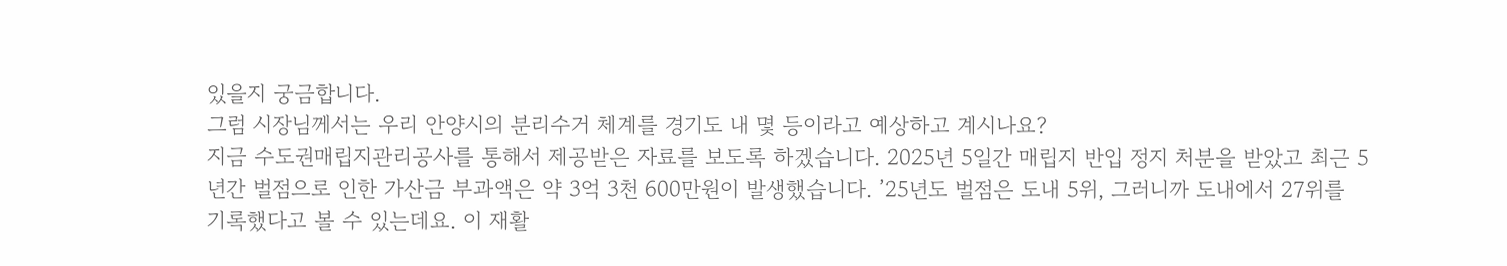있을지 궁금합니다.
그럼 시장님께서는 우리 안양시의 분리수거 체계를 경기도 내 몇 등이라고 예상하고 계시나요?
지금 수도권매립지관리공사를 통해서 제공받은 자료를 보도록 하겠습니다. 2025년 5일간 매립지 반입 정지 처분을 받았고 최근 5년간 벌점으로 인한 가산금 부과액은 약 3억 3천 600만원이 발생했습니다. ’25년도 벌점은 도내 5위, 그러니까 도내에서 27위를 기록했다고 볼 수 있는데요. 이 재활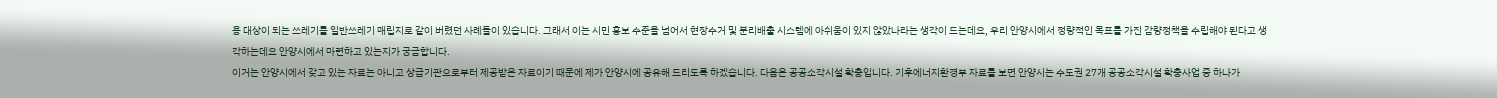용 대상이 되는 쓰레기를 일반쓰레기 매립지로 같이 버렸던 사례들이 있습니다. 그래서 이는 시민 홍보 수준을 넘어서 현장수거 및 분리배출 시스템에 아쉬움이 있지 않았나라는 생각이 드는데요, 우리 안양시에서 정량적인 목표를 가진 감량정책을 수립해야 된다고 생각하는데요 안양시에서 마련하고 있는지가 궁금합니다.
이거는 안양시에서 갖고 있는 자료는 아니고 상급기관으로부터 제공받은 자료이기 때문에 제가 안양시에 공유해 드리도록 하겠습니다. 다음은 공공소각시설 확충입니다. 기후에너지환경부 자료를 보면 안양시는 수도권 27개 공공소각시설 확충사업 중 하나가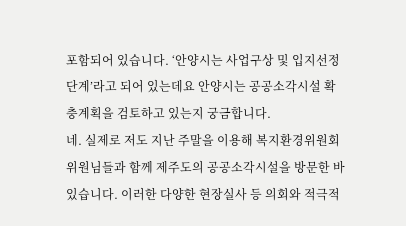포함되어 있습니다. ‘안양시는 사업구상 및 입지선정 단계’라고 되어 있는데요 안양시는 공공소각시설 확충계획을 검토하고 있는지 궁금합니다.
네. 실제로 저도 지난 주말을 이용해 복지환경위원회 위원님들과 함께 제주도의 공공소각시설을 방문한 바 있습니다. 이러한 다양한 현장실사 등 의회와 적극적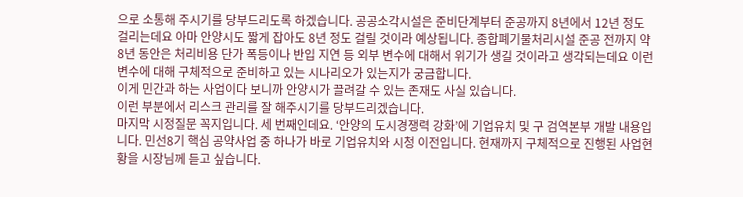으로 소통해 주시기를 당부드리도록 하겠습니다. 공공소각시설은 준비단계부터 준공까지 8년에서 12년 정도 걸리는데요 아마 안양시도 짧게 잡아도 8년 정도 걸릴 것이라 예상됩니다. 종합폐기물처리시설 준공 전까지 약 8년 동안은 처리비용 단가 폭등이나 반입 지연 등 외부 변수에 대해서 위기가 생길 것이라고 생각되는데요 이런 변수에 대해 구체적으로 준비하고 있는 시나리오가 있는지가 궁금합니다.
이게 민간과 하는 사업이다 보니까 안양시가 끌려갈 수 있는 존재도 사실 있습니다.
이런 부분에서 리스크 관리를 잘 해주시기를 당부드리겠습니다.
마지막 시정질문 꼭지입니다. 세 번째인데요. ‘안양의 도시경쟁력 강화’에 기업유치 및 구 검역본부 개발 내용입니다. 민선8기 핵심 공약사업 중 하나가 바로 기업유치와 시청 이전입니다. 현재까지 구체적으로 진행된 사업현황을 시장님께 듣고 싶습니다.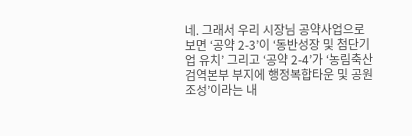네. 그래서 우리 시장님 공약사업으로 보면 ‘공약 2-3’이 ‘동반성장 및 첨단기업 유치’ 그리고 ‘공약 2-4’가 ‘농림축산검역본부 부지에 행정복합타운 및 공원 조성’이라는 내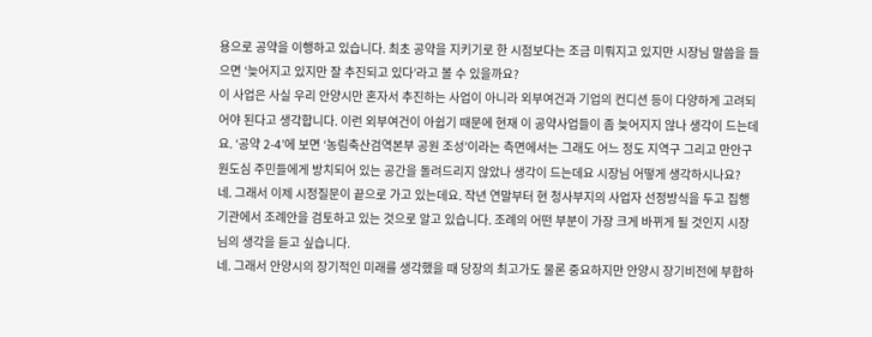용으로 공약을 이행하고 있습니다. 최초 공약을 지키기로 한 시점보다는 조금 미뤄지고 있지만 시장님 말씀을 들으면 ‘늦어지고 있지만 잘 추진되고 있다’라고 볼 수 있을까요?
이 사업은 사실 우리 안양시만 혼자서 추진하는 사업이 아니라 외부여건과 기업의 컨디션 등이 다양하게 고려되어야 된다고 생각합니다. 이런 외부여건이 아쉽기 때문에 현재 이 공약사업들이 좀 늦어지지 않나 생각이 드는데요. ‘공약 2-4’에 보면 ‘농림축산검역본부 공원 조성’이라는 측면에서는 그래도 어느 정도 지역구 그리고 만안구 원도심 주민들에게 방치되어 있는 공간을 돌려드리지 않았나 생각이 드는데요 시장님 어떻게 생각하시나요?
네. 그래서 이제 시정질문이 끝으로 가고 있는데요. 작년 연말부터 현 청사부지의 사업자 선정방식을 두고 집행기관에서 조례안을 검토하고 있는 것으로 알고 있습니다. 조례의 어떤 부분이 가장 크게 바뀌게 될 것인지 시장님의 생각을 듣고 싶습니다.
네. 그래서 안양시의 장기적인 미래를 생각했을 때 당장의 최고가도 물론 중요하지만 안양시 장기비전에 부합하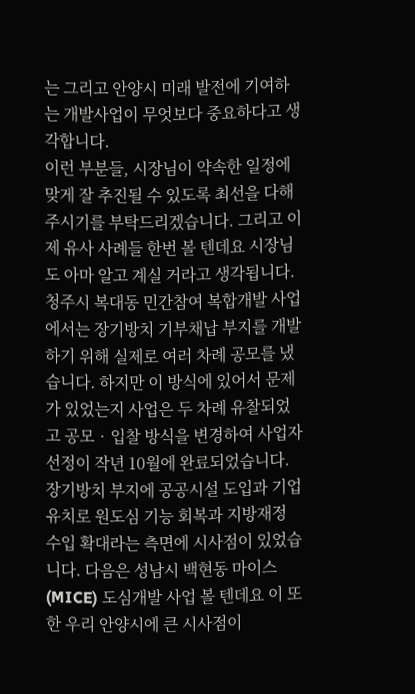는 그리고 안양시 미래 발전에 기여하는 개발사업이 무엇보다 중요하다고 생각합니다.
이런 부분들, 시장님이 약속한 일정에 맞게 잘 추진될 수 있도록 최선을 다해 주시기를 부탁드리겠습니다. 그리고 이제 유사 사례들 한번 볼 텐데요 시장님도 아마 알고 계실 거라고 생각됩니다. 청주시 복대동 민간참여 복합개발 사업에서는 장기방치 기부채납 부지를 개발하기 위해 실제로 여러 차례 공모를 냈습니다. 하지만 이 방식에 있어서 문제가 있었는지 사업은 두 차례 유찰되었고 공모‧입찰 방식을 변경하여 사업자 선정이 작년 10월에 완료되었습니다. 장기방치 부지에 공공시설 도입과 기업유치로 원도심 기능 회복과 지방재정 수입 확대라는 측면에 시사점이 있었습니다. 다음은 성남시 백현동 마이스(MICE) 도심개발 사업 볼 텐데요 이 또한 우리 안양시에 큰 시사점이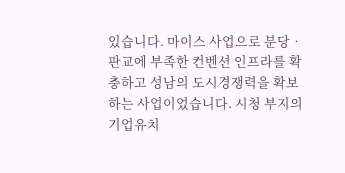있습니다. 마이스 사업으로 분당‧판교에 부족한 컨벤션 인프라를 확충하고 성남의 도시경쟁력을 확보하는 사업이었습니다. 시청 부지의 기업유치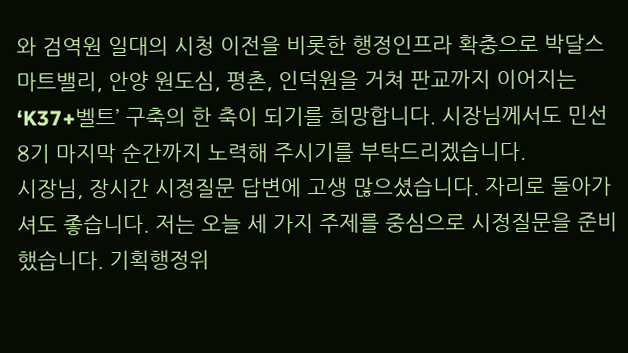와 검역원 일대의 시청 이전을 비롯한 행정인프라 확충으로 박달스마트밸리, 안양 원도심, 평촌, 인덕원을 거쳐 판교까지 이어지는 ‘K37+벨트’ 구축의 한 축이 되기를 희망합니다. 시장님께서도 민선8기 마지막 순간까지 노력해 주시기를 부탁드리겠습니다.
시장님, 장시간 시정질문 답변에 고생 많으셨습니다. 자리로 돌아가셔도 좋습니다. 저는 오늘 세 가지 주제를 중심으로 시정질문을 준비했습니다. 기획행정위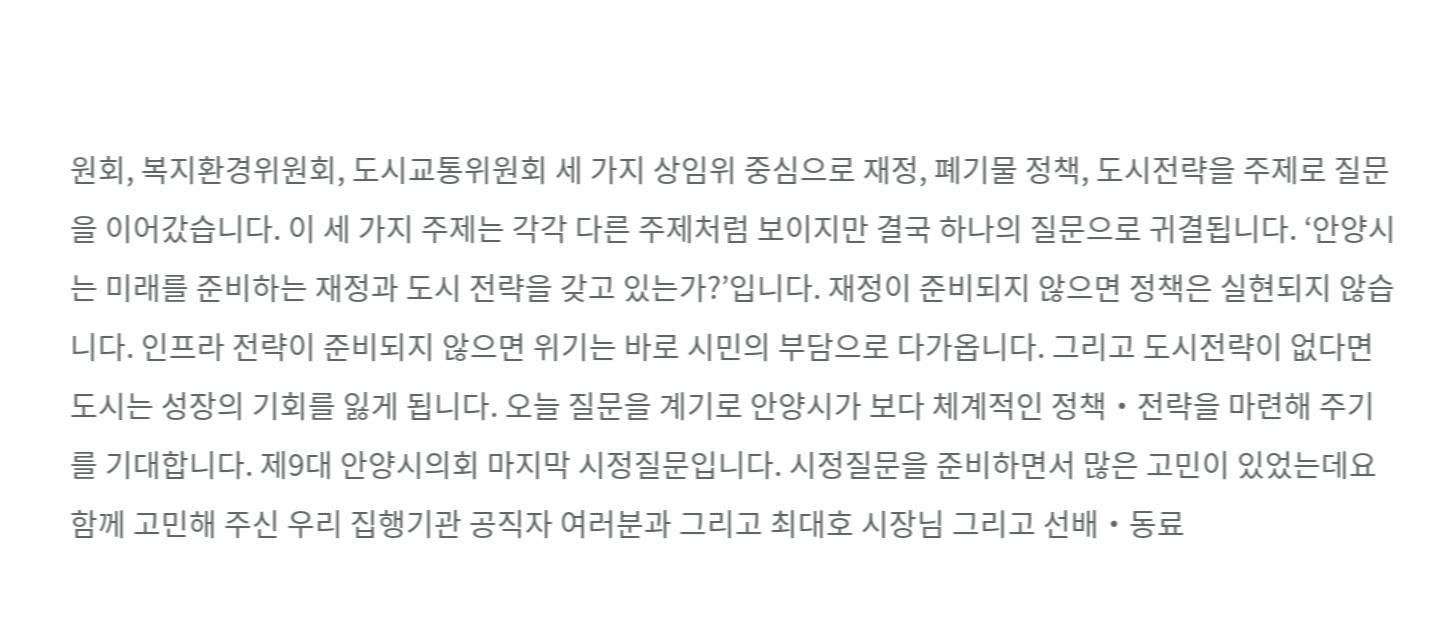원회, 복지환경위원회, 도시교통위원회 세 가지 상임위 중심으로 재정, 폐기물 정책, 도시전략을 주제로 질문을 이어갔습니다. 이 세 가지 주제는 각각 다른 주제처럼 보이지만 결국 하나의 질문으로 귀결됩니다. ‘안양시는 미래를 준비하는 재정과 도시 전략을 갖고 있는가?’입니다. 재정이 준비되지 않으면 정책은 실현되지 않습니다. 인프라 전략이 준비되지 않으면 위기는 바로 시민의 부담으로 다가옵니다. 그리고 도시전략이 없다면 도시는 성장의 기회를 잃게 됩니다. 오늘 질문을 계기로 안양시가 보다 체계적인 정책‧전략을 마련해 주기를 기대합니다. 제9대 안양시의회 마지막 시정질문입니다. 시정질문을 준비하면서 많은 고민이 있었는데요 함께 고민해 주신 우리 집행기관 공직자 여러분과 그리고 최대호 시장님 그리고 선배‧동료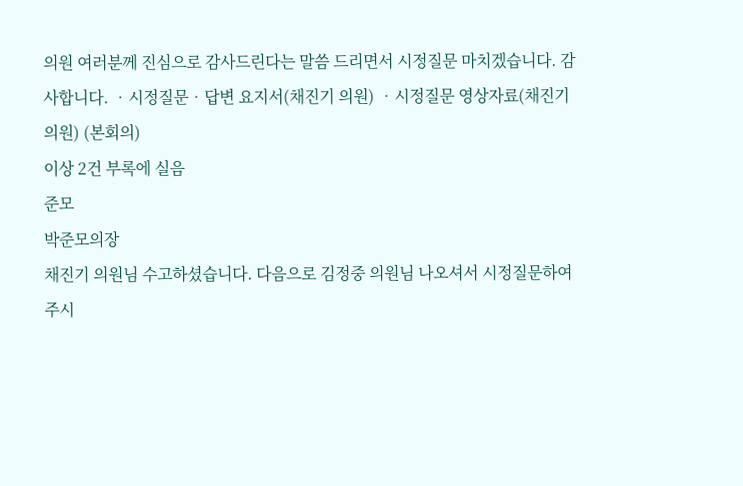의원 여러분께 진심으로 감사드린다는 말씀 드리면서 시정질문 마치겠습니다. 감사합니다. ‧시정질문‧답변 요지서(채진기 의원) ‧시정질문 영상자료(채진기 의원) (본회의)
이상 2건 부록에 실음
준모
박준모의장
채진기 의원님 수고하셨습니다. 다음으로 김정중 의원님 나오셔서 시정질문하여 주시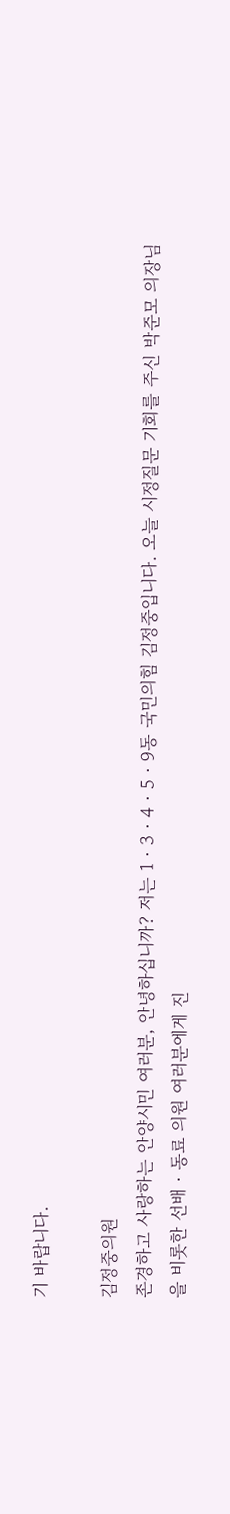기 바랍니다.

김정중의원
존경하고 사랑하는 안양시민 여러분, 안녕하십니까? 저는 1‧3‧4‧5‧9동 국민의힘 김정중입니다. 오늘 시정질문 기회를 주신 박준모 의장님을 비롯한 선배‧동료 의원 여러분에게 진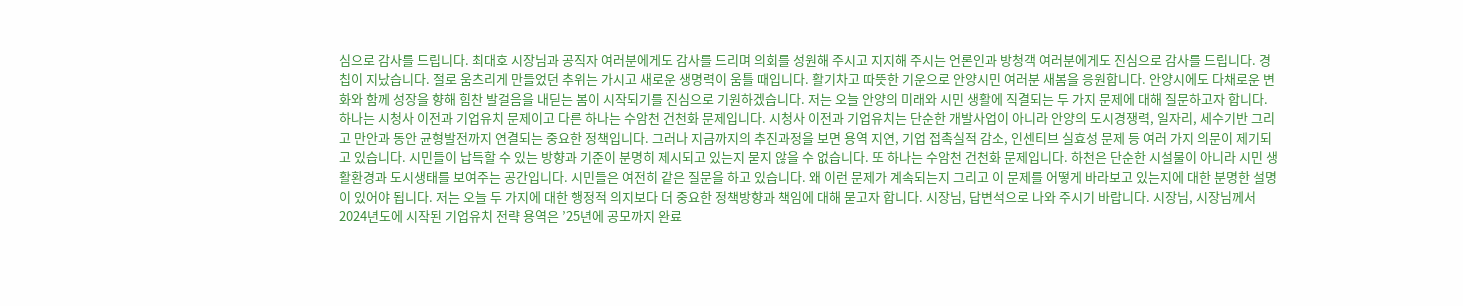심으로 감사를 드립니다. 최대호 시장님과 공직자 여러분에게도 감사를 드리며 의회를 성원해 주시고 지지해 주시는 언론인과 방청객 여러분에게도 진심으로 감사를 드립니다. 경칩이 지났습니다. 절로 움츠리게 만들었던 추위는 가시고 새로운 생명력이 움틀 때입니다. 활기차고 따뜻한 기운으로 안양시민 여러분 새봄을 응원합니다. 안양시에도 다채로운 변화와 함께 성장을 향해 힘찬 발걸음을 내딛는 봄이 시작되기를 진심으로 기원하겠습니다. 저는 오늘 안양의 미래와 시민 생활에 직결되는 두 가지 문제에 대해 질문하고자 합니다. 하나는 시청사 이전과 기업유치 문제이고 다른 하나는 수암천 건천화 문제입니다. 시청사 이전과 기업유치는 단순한 개발사업이 아니라 안양의 도시경쟁력, 일자리, 세수기반 그리고 만안과 동안 균형발전까지 연결되는 중요한 정책입니다. 그러나 지금까지의 추진과정을 보면 용역 지연, 기업 접촉실적 감소, 인센티브 실효성 문제 등 여러 가지 의문이 제기되고 있습니다. 시민들이 납득할 수 있는 방향과 기준이 분명히 제시되고 있는지 묻지 않을 수 없습니다. 또 하나는 수암천 건천화 문제입니다. 하천은 단순한 시설물이 아니라 시민 생활환경과 도시생태를 보여주는 공간입니다. 시민들은 여전히 같은 질문을 하고 있습니다. 왜 이런 문제가 계속되는지 그리고 이 문제를 어떻게 바라보고 있는지에 대한 분명한 설명이 있어야 됩니다. 저는 오늘 두 가지에 대한 행정적 의지보다 더 중요한 정책방향과 책임에 대해 묻고자 합니다. 시장님, 답변석으로 나와 주시기 바랍니다. 시장님, 시장님께서 2024년도에 시작된 기업유치 전략 용역은 ’25년에 공모까지 완료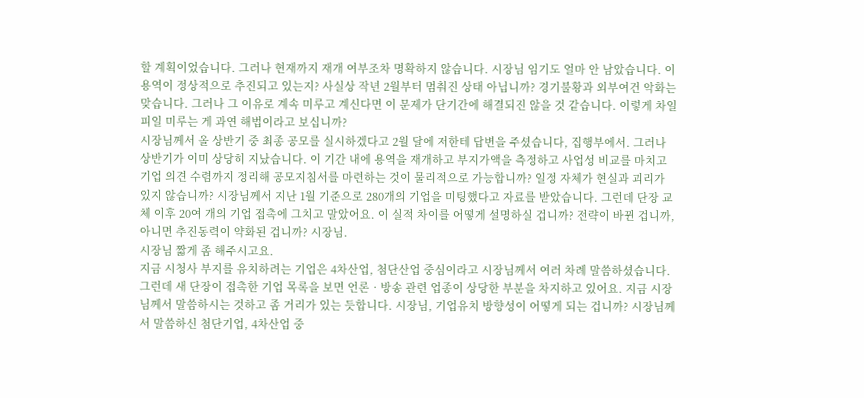할 계획이었습니다. 그러나 현재까지 재개 여부조차 명확하지 않습니다. 시장님 임기도 얼마 안 남았습니다. 이 용역이 정상적으로 추진되고 있는지? 사실상 작년 2월부터 멈춰진 상태 아닙니까? 경기불황과 외부여건 악화는 맞습니다. 그러나 그 이유로 계속 미루고 계신다면 이 문제가 단기간에 해결되진 않을 것 같습니다. 이렇게 차일피일 미루는 게 과연 해법이라고 보십니까?
시장님께서 올 상반기 중 최종 공모를 실시하겠다고 2월 달에 저한테 답변을 주셨습니다, 집행부에서. 그러나 상반기가 이미 상당히 지났습니다. 이 기간 내에 용역을 재개하고 부지가액을 측정하고 사업성 비교를 마치고 기업 의견 수렴까지 정리해 공모지침서를 마련하는 것이 물리적으로 가능합니까? 일정 자체가 현실과 괴리가 있지 않습니까? 시장님께서 지난 1월 기준으로 280개의 기업을 미팅했다고 자료를 받았습니다. 그런데 단장 교체 이후 20여 개의 기업 접촉에 그치고 말았어요. 이 실적 차이를 어떻게 설명하실 겁니까? 전략이 바뀐 겁니까, 아니면 추진동력이 약화된 겁니까? 시장님.
시장님 짧게 좀 해주시고요.
지금 시청사 부지를 유치하려는 기업은 4차산업, 첨단산업 중심이라고 시장님께서 여러 차례 말씀하셨습니다. 그런데 새 단장이 접촉한 기업 목록을 보면 언론‧방송 관련 업종이 상당한 부분을 차지하고 있어요. 지금 시장님께서 말씀하시는 것하고 좀 거리가 있는 듯합니다. 시장님, 기업유치 방향성이 어떻게 되는 겁니까? 시장님께서 말씀하신 첨단기업, 4차산업 중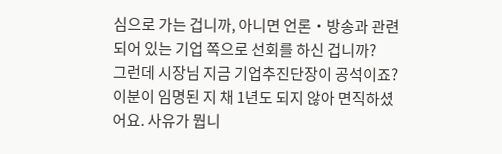심으로 가는 겁니까, 아니면 언론‧방송과 관련되어 있는 기업 쪽으로 선회를 하신 겁니까?
그런데 시장님 지금 기업추진단장이 공석이죠?
이분이 임명된 지 채 1년도 되지 않아 면직하셨어요. 사유가 뭡니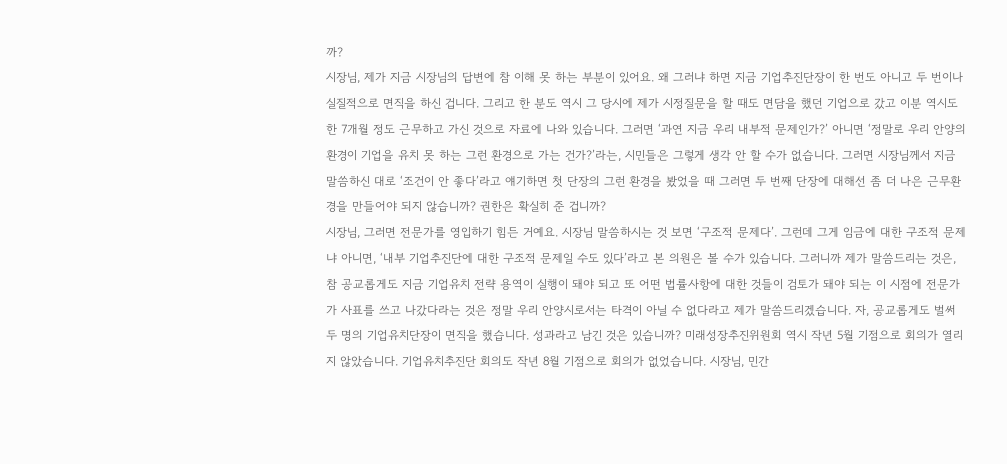까?
시장님, 제가 지금 시장님의 답변에 참 이해 못 하는 부분이 있어요. 왜 그러냐 하면 지금 기업추진단장이 한 번도 아니고 두 번이나 실질적으로 면직을 하신 겁니다. 그리고 한 분도 역시 그 당시에 제가 시정질문을 할 때도 면담을 했던 기업으로 갔고 이분 역시도 한 7개월 정도 근무하고 가신 것으로 자료에 나와 있습니다. 그러면 ‘과연 지금 우리 내부적 문제인가?’ 아니면 ‘정말로 우리 안양의 환경이 기업을 유치 못 하는 그런 환경으로 가는 건가?’라는, 시민들은 그렇게 생각 안 할 수가 없습니다. 그러면 시장님께서 지금 말씀하신 대로 ‘조건이 안 좋다’라고 얘기하면 첫 단장의 그런 환경을 봤었을 때 그러면 두 번째 단장에 대해선 좀 더 나은 근무환경을 만들어야 되지 않습니까? 권한은 확실히 준 겁니까?
시장님, 그러면 전문가를 영입하기 힘든 거예요. 시장님 말씀하시는 것 보면 ‘구조적 문제다’. 그런데 그게 임금에 대한 구조적 문제냐 아니면, ‘내부 기업추진단에 대한 구조적 문제일 수도 있다’라고 본 의원은 볼 수가 있습니다. 그러니까 제가 말씀드리는 것은, 참 공교롭게도 지금 기업유치 전략 용역이 실행이 돼야 되고 또 어떤 법률사항에 대한 것들이 검토가 돼야 되는 이 시점에 전문가가 사표를 쓰고 나갔다라는 것은 정말 우리 안양시로서는 타격이 아닐 수 없다라고 제가 말씀드리겠습니다. 자, 공교롭게도 벌써 두 명의 기업유치단장이 면직을 했습니다. 성과라고 남긴 것은 있습니까? 미래성장추진위원회 역시 작년 5월 기점으로 회의가 열리지 않았습니다. 기업유치추진단 회의도 작년 8월 기점으로 회의가 없었습니다. 시장님, 민간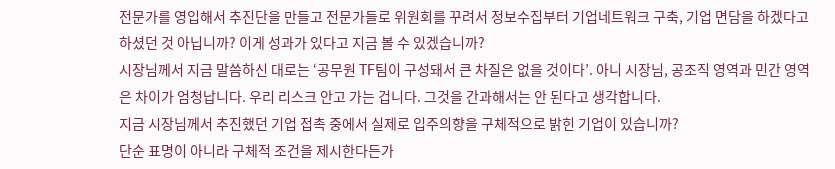전문가를 영입해서 추진단을 만들고 전문가들로 위원회를 꾸려서 정보수집부터 기업네트워크 구축, 기업 면담을 하겠다고 하셨던 것 아닙니까? 이게 성과가 있다고 지금 볼 수 있겠습니까?
시장님께서 지금 말씀하신 대로는 ‘공무원 TF팀이 구성돼서 큰 차질은 없을 것이다’. 아니 시장님, 공조직 영역과 민간 영역은 차이가 엄청납니다. 우리 리스크 안고 가는 겁니다. 그것을 간과해서는 안 된다고 생각합니다.
지금 시장님께서 추진했던 기업 접촉 중에서 실제로 입주의향을 구체적으로 밝힌 기업이 있습니까?
단순 표명이 아니라 구체적 조건을 제시한다든가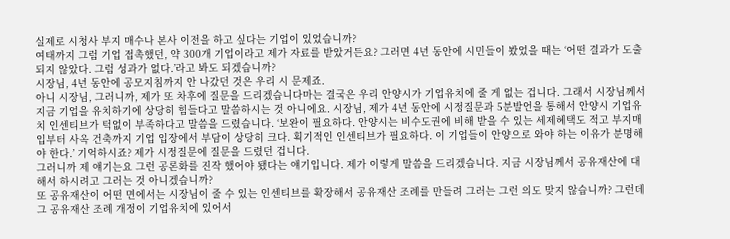실제로 시청사 부지 매수나 본사 이전을 하고 싶다는 기업이 있었습니까?
여태까지 그럼 기업 접촉했던, 약 300개 기업이라고 제가 자료를 받았거든요? 그러면 4년 동안에 시민들이 봤었을 때는 ‘어떤 결과가 도출되지 않았다. 그럼 성과가 없다.’라고 봐도 되겠습니까?
시장님, 4년 동안에 공모지침까지 안 나갔던 것은 우리 시 문제죠.
아니 시장님, 그러니까, 제가 또 차후에 질문을 드리겠습니다마는 결국은 우리 안양시가 기업유치에 줄 게 없는 겁니다. 그래서 시장님께서 지금 기업을 유치하기에 상당히 힘들다고 말씀하시는 것 아니에요. 시장님, 제가 4년 동안에 시정질문과 5분발언을 통해서 안양시 기업유치 인센티브가 턱없이 부족하다고 말씀을 드렸습니다. ‘보완이 필요하다. 안양시는 비수도권에 비해 받을 수 있는 세제혜택도 적고 부지매입부터 사옥 건축까지 기업 입장에서 부담이 상당히 크다. 획기적인 인센티브가 필요하다. 이 기업들이 안양으로 와야 하는 이유가 분명해야 한다.’ 기억하시죠? 제가 시정질문에 질문을 드렸던 겁니다.
그러니까 제 얘기는요 그런 공론화를 진작 했어야 됐다는 얘기입니다. 제가 이렇게 말씀을 드리겠습니다. 지금 시장님께서 공유재산에 대해서 하시려고 그러는 것 아니겠습니까?
또 공유재산이 어떤 면에서는 시장님이 줄 수 있는 인센티브를 확장해서 공유재산 조례를 만들려 그러는 그런 의도 맞지 않습니까? 그런데 그 공유재산 조례 개정이 기업유치에 있어서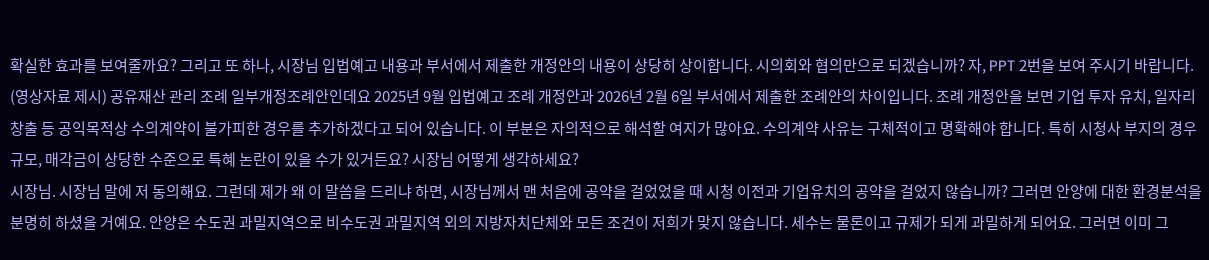확실한 효과를 보여줄까요? 그리고 또 하나, 시장님 입법예고 내용과 부서에서 제출한 개정안의 내용이 상당히 상이합니다. 시의회와 협의만으로 되겠습니까? 자, PPT 2번을 보여 주시기 바랍니다. (영상자료 제시) 공유재산 관리 조례 일부개정조례안인데요 2025년 9월 입법예고 조례 개정안과 2026년 2월 6일 부서에서 제출한 조례안의 차이입니다. 조례 개정안을 보면 기업 투자 유치, 일자리 창출 등 공익목적상 수의계약이 불가피한 경우를 추가하겠다고 되어 있습니다. 이 부분은 자의적으로 해석할 여지가 많아요. 수의계약 사유는 구체적이고 명확해야 합니다. 특히 시청사 부지의 경우 규모, 매각금이 상당한 수준으로 특혜 논란이 있을 수가 있거든요? 시장님 어떻게 생각하세요?
시장님. 시장님 말에 저 동의해요. 그런데 제가 왜 이 말씀을 드리냐 하면, 시장님께서 맨 처음에 공약을 걸었었을 때 시청 이전과 기업유치의 공약을 걸었지 않습니까? 그러면 안양에 대한 환경분석을 분명히 하셨을 거예요. 안양은 수도권 과밀지역으로 비수도권 과밀지역 외의 지방자치단체와 모든 조건이 저희가 맞지 않습니다. 세수는 물론이고 규제가 되게 과밀하게 되어요. 그러면 이미 그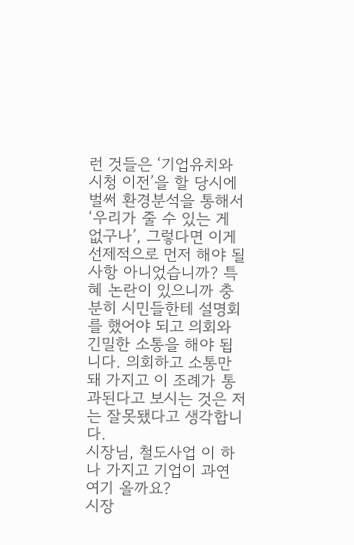런 것들은 ‘기업유치와 시청 이전’을 할 당시에 벌써 환경분석을 통해서 ‘우리가 줄 수 있는 게 없구나’, 그렇다면 이게 선제적으로 먼저 해야 될 사항 아니었습니까? 특혜 논란이 있으니까 충분히 시민들한테 설명회를 했어야 되고 의회와 긴밀한 소통을 해야 됩니다. 의회하고 소통만 돼 가지고 이 조례가 통과된다고 보시는 것은 저는 잘못됐다고 생각합니다.
시장님, 철도사업 이 하나 가지고 기업이 과연 여기 올까요?
시장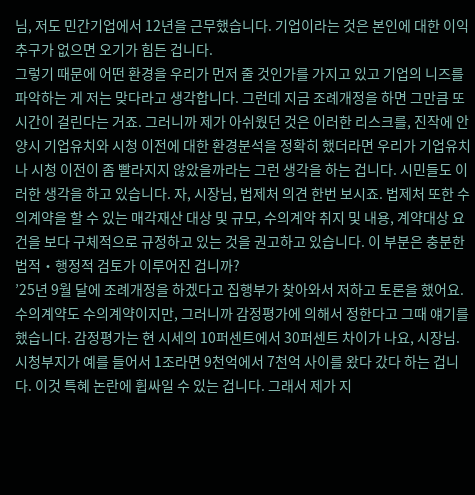님, 저도 민간기업에서 12년을 근무했습니다. 기업이라는 것은 본인에 대한 이익추구가 없으면 오기가 힘든 겁니다.
그렇기 때문에 어떤 환경을 우리가 먼저 줄 것인가를 가지고 있고 기업의 니즈를 파악하는 게 저는 맞다라고 생각합니다. 그런데 지금 조례개정을 하면 그만큼 또 시간이 걸린다는 거죠. 그러니까 제가 아쉬웠던 것은 이러한 리스크를, 진작에 안양시 기업유치와 시청 이전에 대한 환경분석을 정확히 했더라면 우리가 기업유치나 시청 이전이 좀 빨라지지 않았을까라는 그런 생각을 하는 겁니다. 시민들도 이러한 생각을 하고 있습니다. 자, 시장님, 법제처 의견 한번 보시죠. 법제처 또한 수의계약을 할 수 있는 매각재산 대상 및 규모, 수의계약 취지 및 내용, 계약대상 요건을 보다 구체적으로 규정하고 있는 것을 권고하고 있습니다. 이 부분은 충분한 법적‧행정적 검토가 이루어진 겁니까?
’25년 9월 달에 조례개정을 하겠다고 집행부가 찾아와서 저하고 토론을 했어요. 수의계약도 수의계약이지만, 그러니까 감정평가에 의해서 정한다고 그때 얘기를 했습니다. 감정평가는 현 시세의 10퍼센트에서 30퍼센트 차이가 나요, 시장님. 시청부지가 예를 들어서 1조라면 9천억에서 7천억 사이를 왔다 갔다 하는 겁니다. 이것 특혜 논란에 휩싸일 수 있는 겁니다. 그래서 제가 지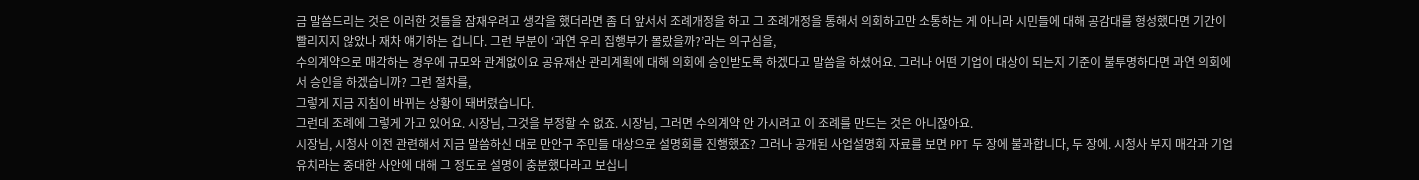금 말씀드리는 것은 이러한 것들을 잠재우려고 생각을 했더라면 좀 더 앞서서 조례개정을 하고 그 조례개정을 통해서 의회하고만 소통하는 게 아니라 시민들에 대해 공감대를 형성했다면 기간이 빨리지지 않았나 재차 얘기하는 겁니다. 그런 부분이 ‘과연 우리 집행부가 몰랐을까?’라는 의구심을,
수의계약으로 매각하는 경우에 규모와 관계없이요 공유재산 관리계획에 대해 의회에 승인받도록 하겠다고 말씀을 하셨어요. 그러나 어떤 기업이 대상이 되는지 기준이 불투명하다면 과연 의회에서 승인을 하겠습니까? 그런 절차를,
그렇게 지금 지침이 바뀌는 상황이 돼버렸습니다.
그런데 조례에 그렇게 가고 있어요. 시장님, 그것을 부정할 수 없죠. 시장님, 그러면 수의계약 안 가시려고 이 조례를 만드는 것은 아니잖아요.
시장님, 시청사 이전 관련해서 지금 말씀하신 대로 만안구 주민들 대상으로 설명회를 진행했죠? 그러나 공개된 사업설명회 자료를 보면 PPT 두 장에 불과합니다, 두 장에. 시청사 부지 매각과 기업유치라는 중대한 사안에 대해 그 정도로 설명이 충분했다라고 보십니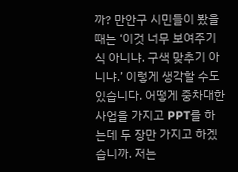까? 만안구 시민들이 봤을 때는 ‘이것 너무 보여주기식 아니냐. 구색 맞추기 아니냐.’ 이렇게 생각할 수도 있습니다. 어떻게 중차대한 사업을 가지고 PPT를 하는데 두 장만 가지고 하겠습니까. 저는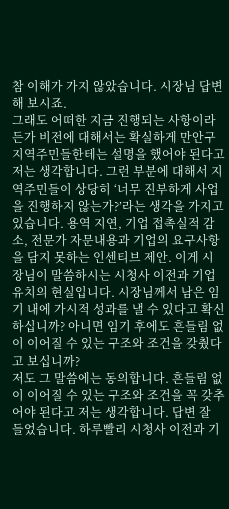참 이해가 가지 않았습니다. 시장님 답변해 보시죠.
그래도 어떠한 지금 진행되는 사항이라든가 비전에 대해서는 확실하게 만안구 지역주민들한테는 설명을 했어야 된다고 저는 생각합니다. 그런 부분에 대해서 지역주민들이 상당히 ‘너무 진부하게 사업을 진행하지 않는가?’라는 생각을 가지고 있습니다. 용역 지연, 기업 접촉실적 감소, 전문가 자문내용과 기업의 요구사항을 담지 못하는 인센티브 제안. 이게 시장님이 말씀하시는 시청사 이전과 기업유치의 현실입니다. 시장님께서 남은 임기 내에 가시적 성과를 낼 수 있다고 확신하십니까? 아니면 임기 후에도 흔들림 없이 이어질 수 있는 구조와 조건을 갖췄다고 보십니까?
저도 그 말씀에는 동의합니다. 흔들림 없이 이어질 수 있는 구조와 조건을 꼭 갖추어야 된다고 저는 생각합니다. 답변 잘 들었습니다. 하루빨리 시청사 이전과 기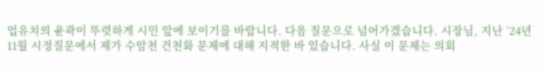업유치의 윤곽이 뚜렷하게 시민 앞에 보이기를 바랍니다. 다음 질문으로 넘어가겠습니다. 시장님, 지난 ’24년 11월 시정질문에서 제가 수암천 건천화 문제에 대해 지적한 바 있습니다. 사실 이 문제는 의회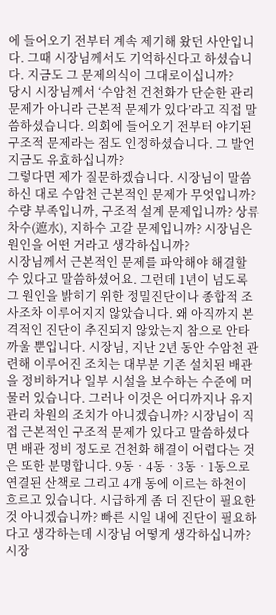에 들어오기 전부터 계속 제기해 왔던 사안입니다. 그때 시장님께서도 기억하신다고 하셨습니다. 지금도 그 문제의식이 그대로이십니까?
당시 시장님께서 ‘수암천 건천화가 단순한 관리 문제가 아니라 근본적 문제가 있다’라고 직접 말씀하셨습니다. 의회에 들어오기 전부터 야기된 구조적 문제라는 점도 인정하셨습니다. 그 발언 지금도 유효하십니까?
그렇다면 제가 질문하겠습니다. 시장님이 말씀하신 대로 수암천 근본적인 문제가 무엇입니까? 수량 부족입니까, 구조적 설계 문제입니까? 상류 차수(遮水), 지하수 고갈 문제입니까? 시장님은 원인을 어떤 거라고 생각하십니까?
시장님께서 근본적인 문제를 파악해야 해결할 수 있다고 말씀하셨어요. 그런데 1년이 넘도록 그 원인을 밝히기 위한 정밀진단이나 종합적 조사조차 이루어지지 않았습니다. 왜 아직까지 본격적인 진단이 추진되지 않았는지 참으로 안타까울 뿐입니다. 시장님, 지난 2년 동안 수암천 관련해 이루어진 조치는 대부분 기존 설치된 배관을 정비하거나 일부 시설을 보수하는 수준에 머물러 있습니다. 그러나 이것은 어디까지나 유지관리 차원의 조치가 아니겠습니까? 시장님이 직접 근본적인 구조적 문제가 있다고 말씀하셨다면 배관 정비 정도로 건천화 해결이 어렵다는 것은 또한 분명합니다. 9동‧4동‧3동‧1동으로 연결된 산책로 그리고 4개 동에 이르는 하천이 흐르고 있습니다. 시급하게 좀 더 진단이 필요한 것 아니겠습니까? 빠른 시일 내에 진단이 필요하다고 생각하는데 시장님 어떻게 생각하십니까?
시장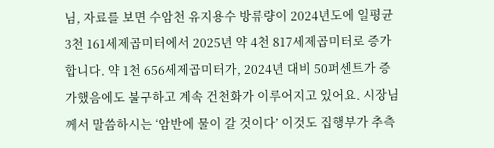님, 자료를 보면 수암천 유지용수 방류량이 2024년도에 일평균 3천 161세제곱미터에서 2025년 약 4천 817세제곱미터로 증가합니다. 약 1천 656세제곱미터가, 2024년 대비 50퍼센트가 증가했음에도 불구하고 계속 건천화가 이루어지고 있어요. 시장님께서 말씀하시는 ‘암반에 물이 갈 것이다’ 이것도 집행부가 추측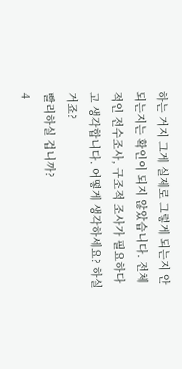하는 거지 그게 실제로 그렇게 되는지 안 되는지는 확인이 되지 않았습니다. 전체적인 전수조사, 구조적 조사가 필요하다고 생각합니다. 어떻게 생각하세요? 하실 거죠?
빨리하실 겁니까?
4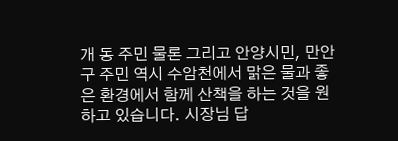개 동 주민 물론 그리고 안양시민, 만안구 주민 역시 수암천에서 맑은 물과 좋은 환경에서 함께 산책을 하는 것을 원하고 있습니다. 시장님 답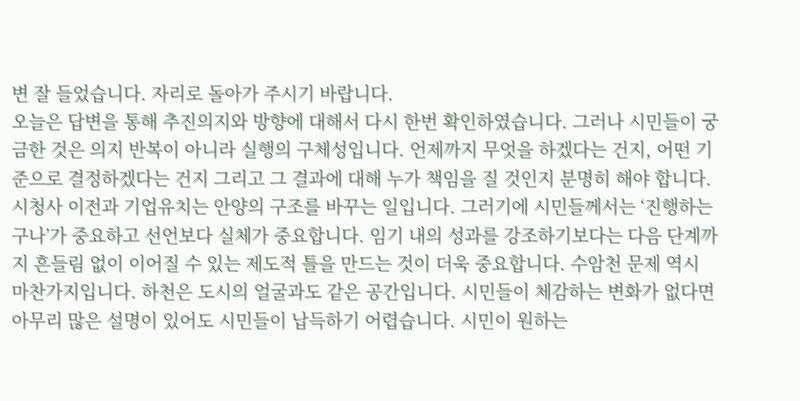변 잘 들었습니다. 자리로 돌아가 주시기 바랍니다.
오늘은 답변을 통해 추진의지와 방향에 대해서 다시 한번 확인하였습니다. 그러나 시민들이 궁금한 것은 의지 반복이 아니라 실행의 구체성입니다. 언제까지 무엇을 하겠다는 건지, 어떤 기준으로 결정하겠다는 건지 그리고 그 결과에 대해 누가 책임을 질 것인지 분명히 해야 합니다. 시청사 이전과 기업유치는 안양의 구조를 바꾸는 일입니다. 그러기에 시민들께서는 ‘진행하는구나’가 중요하고 선언보다 실체가 중요합니다. 임기 내의 성과를 강조하기보다는 다음 단계까지 흔들림 없이 이어질 수 있는 제도적 틀을 만드는 것이 더욱 중요합니다. 수암천 문제 역시 마찬가지입니다. 하천은 도시의 얼굴과도 같은 공간입니다. 시민들이 체감하는 변화가 없다면 아무리 많은 설명이 있어도 시민들이 납득하기 어렵습니다. 시민이 원하는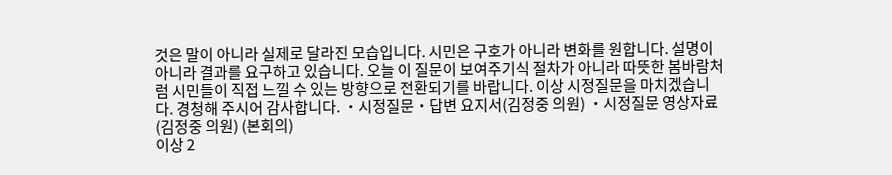것은 말이 아니라 실제로 달라진 모습입니다. 시민은 구호가 아니라 변화를 원합니다. 설명이 아니라 결과를 요구하고 있습니다. 오늘 이 질문이 보여주기식 절차가 아니라 따뜻한 봄바람처럼 시민들이 직접 느낄 수 있는 방향으로 전환되기를 바랍니다. 이상 시정질문을 마치겠습니다. 경청해 주시어 감사합니다. ‧시정질문‧답변 요지서(김정중 의원) ‧시정질문 영상자료(김정중 의원) (본회의)
이상 2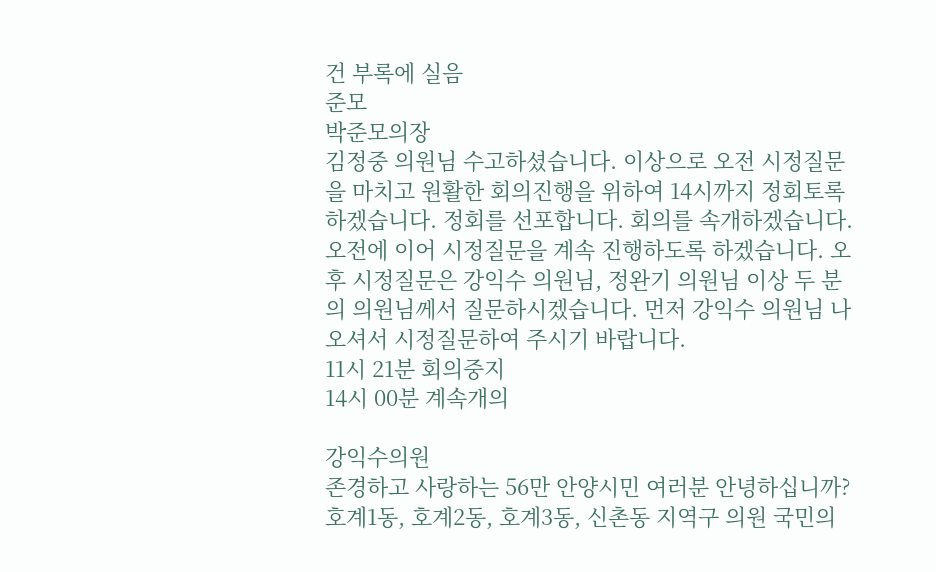건 부록에 실음
준모
박준모의장
김정중 의원님 수고하셨습니다. 이상으로 오전 시정질문을 마치고 원활한 회의진행을 위하여 14시까지 정회토록 하겠습니다. 정회를 선포합니다. 회의를 속개하겠습니다. 오전에 이어 시정질문을 계속 진행하도록 하겠습니다. 오후 시정질문은 강익수 의원님, 정완기 의원님 이상 두 분의 의원님께서 질문하시겠습니다. 먼저 강익수 의원님 나오셔서 시정질문하여 주시기 바랍니다.
11시 21분 회의중지
14시 00분 계속개의

강익수의원
존경하고 사랑하는 56만 안양시민 여러분 안녕하십니까? 호계1동, 호계2동, 호계3동, 신촌동 지역구 의원 국민의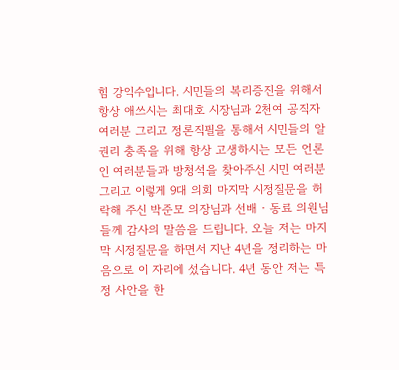힘 강익수입니다. 시민들의 복리증진을 위해서 항상 애쓰시는 최대호 시장님과 2천여 공직자 여러분 그리고 정론직필을 통해서 시민들의 알권리 충족을 위해 항상 고생하시는 모든 언론인 여러분들과 방청석을 찾아주신 시민 여러분 그리고 이렇게 9대 의회 마지막 시정질문을 허락해 주신 박준모 의장님과 선배‧동료 의원님들께 감사의 말씀을 드립니다. 오늘 저는 마지막 시정질문을 하면서 지난 4년을 정리하는 마음으로 이 자리에 섰습니다. 4년 동안 저는 특정 사안을 한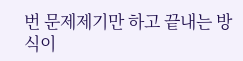번 문제제기만 하고 끝내는 방식이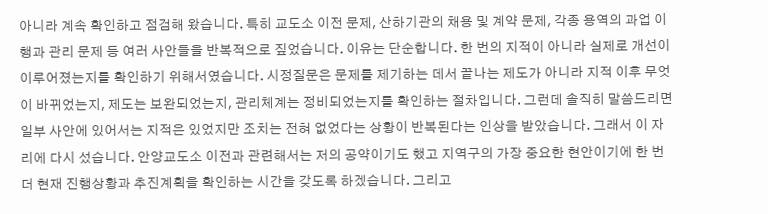아니라 계속 확인하고 점검해 왔습니다. 특히 교도소 이전 문제, 산하기관의 채용 및 계약 문제, 각종 용역의 과업 이행과 관리 문제 등 여러 사안들을 반복적으로 짚었습니다. 이유는 단순합니다. 한 번의 지적이 아니라 실제로 개선이 이루어졌는지를 확인하기 위해서였습니다. 시정질문은 문제를 제기하는 데서 끝나는 제도가 아니라 지적 이후 무엇이 바뀌었는지, 제도는 보완되었는지, 관리체계는 정비되었는지를 확인하는 절차입니다. 그런데 솔직히 말씀드리면 일부 사안에 있어서는 지적은 있었지만 조치는 전혀 없었다는 상황이 반복된다는 인상을 받았습니다. 그래서 이 자리에 다시 섰습니다. 안양교도소 이전과 관련해서는 저의 공약이기도 했고 지역구의 가장 중요한 현안이기에 한 번 더 현재 진행상황과 추진계획을 확인하는 시간을 갖도록 하겠습니다. 그리고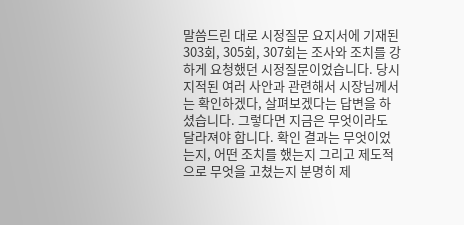말씀드린 대로 시정질문 요지서에 기재된 303회, 305회, 307회는 조사와 조치를 강하게 요청했던 시정질문이었습니다. 당시 지적된 여러 사안과 관련해서 시장님께서는 확인하겠다, 살펴보겠다는 답변을 하셨습니다. 그렇다면 지금은 무엇이라도 달라져야 합니다. 확인 결과는 무엇이었는지, 어떤 조치를 했는지 그리고 제도적으로 무엇을 고쳤는지 분명히 제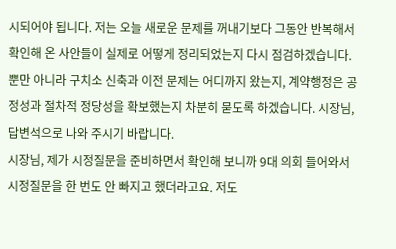시되어야 됩니다. 저는 오늘 새로운 문제를 꺼내기보다 그동안 반복해서 확인해 온 사안들이 실제로 어떻게 정리되었는지 다시 점검하겠습니다. 뿐만 아니라 구치소 신축과 이전 문제는 어디까지 왔는지, 계약행정은 공정성과 절차적 정당성을 확보했는지 차분히 묻도록 하겠습니다. 시장님, 답변석으로 나와 주시기 바랍니다.
시장님, 제가 시정질문을 준비하면서 확인해 보니까 9대 의회 들어와서 시정질문을 한 번도 안 빠지고 했더라고요. 저도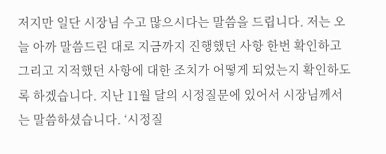저지만 일단 시장님 수고 많으시다는 말씀을 드립니다. 저는 오늘 아까 말씀드린 대로 지금까지 진행했던 사항 한번 확인하고 그리고 지적했던 사항에 대한 조치가 어떻게 되었는지 확인하도록 하겠습니다. 지난 11월 달의 시정질문에 있어서 시장님께서는 말씀하셨습니다. ‘시정질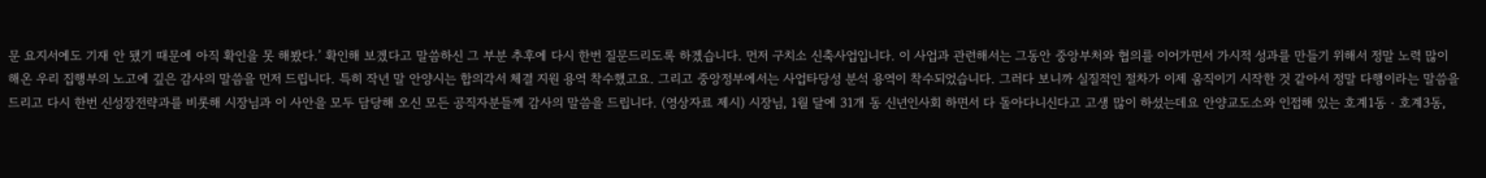문 요지서에도 기재 안 됐기 때문에 아직 확인을 못 해봤다.’ 확인해 보겠다고 말씀하신 그 부분 추후에 다시 한번 질문드리도록 하겠습니다. 먼저 구치소 신축사업입니다. 이 사업과 관련해서는 그동안 중앙부처와 협의를 이어가면서 가시적 성과를 만들기 위해서 정말 노력 많이 해온 우리 집행부의 노고에 깊은 감사의 말씀을 먼저 드립니다. 특히 작년 말 안양시는 합의각서 체결 지원 용역 착수했고요. 그리고 중앙정부에서는 사업타당성 분석 용역이 착수되었습니다. 그러다 보니까 실질적인 절차가 이제 움직이기 시작한 것 같아서 정말 다행이라는 말씀을 드리고 다시 한번 신성장전략과를 비롯해 시장님과 이 사안을 모두 담당해 오신 모든 공직자분들께 감사의 말씀을 드립니다. (영상자료 제시) 시장님, 1월 달에 31개 동 신년인사회 하면서 다 돌아다니신다고 고생 많이 하셨는데요 안양교도소와 인접해 있는 호계1동‧호계3동,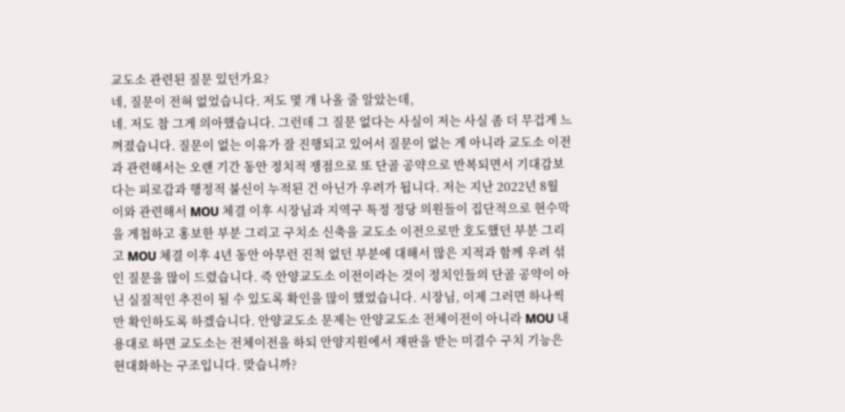교도소 관련된 질문 있던가요?
네, 질문이 전혀 없었습니다. 저도 몇 개 나올 줄 알았는데,
네. 저도 참 그게 의아했습니다. 그런데 그 질문 없다는 사실이 저는 사실 좀 더 무겁게 느껴졌습니다. 질문이 없는 이유가 잘 진행되고 있어서 질문이 없는 게 아니라 교도소 이전과 관련해서는 오랜 기간 동안 정치적 쟁점으로 또 단골 공약으로 반복되면서 기대감보다는 피로감과 행정적 불신이 누적된 건 아닌가 우려가 됩니다. 저는 지난 2022년 8월 이와 관련해서 MOU 체결 이후 시장님과 지역구 특정 정당 의원들이 집단적으로 현수막을 게첩하고 홍보한 부분 그리고 구치소 신축을 교도소 이전으로만 호도했던 부분 그리고 MOU 체결 이후 4년 동안 아무런 진척 없던 부분에 대해서 많은 지적과 함께 우려 섞인 질문을 많이 드렸습니다. 즉 안양교도소 이전이라는 것이 정치인들의 단골 공약이 아닌 실질적인 추진이 될 수 있도록 확인을 많이 했었습니다. 시장님, 이제 그러면 하나씩만 확인하도록 하겠습니다. 안양교도소 문제는 안양교도소 전체이전이 아니라 MOU 내용대로 하면 교도소는 전체이전을 하되 안양지원에서 재판을 받는 미결수 구치 기능은 현대화하는 구조입니다. 맞습니까?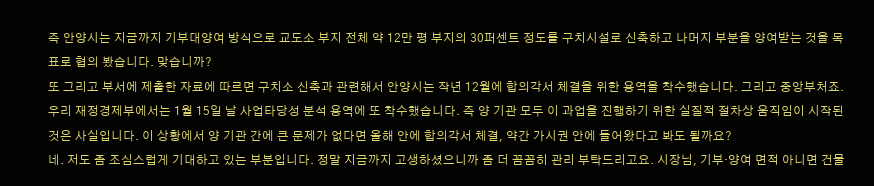즉 안양시는 지금까지 기부대양여 방식으로 교도소 부지 전체 약 12만 평 부지의 30퍼센트 정도를 구치시설로 신축하고 나머지 부분을 양여받는 것을 목표로 협의 봤습니다. 맞습니까?
또 그리고 부서에 제출한 자료에 따르면 구치소 신축과 관련해서 안양시는 작년 12월에 합의각서 체결을 위한 용역을 착수했습니다. 그리고 중앙부처죠. 우리 재정경제부에서는 1월 15일 날 사업타당성 분석 용역에 또 착수했습니다. 즉 양 기관 모두 이 과업을 진행하기 위한 실질적 절차상 움직임이 시작된 것은 사실입니다. 이 상황에서 양 기관 간에 큰 문제가 없다면 올해 안에 합의각서 체결, 약간 가시권 안에 들어왔다고 봐도 될까요?
네. 저도 좀 조심스럽게 기대하고 있는 부분입니다. 정말 지금까지 고생하셨으니까 좀 더 꼼꼼히 관리 부탁드리고요. 시장님, 기부‧양여 면적 아니면 건물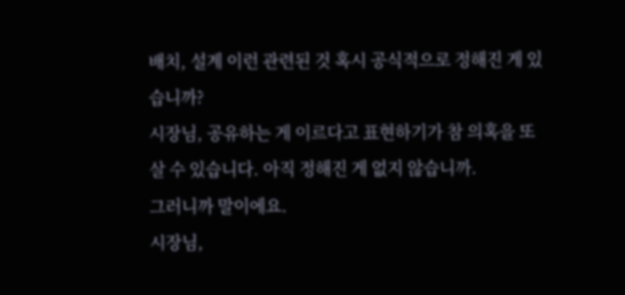배치, 설계 이런 관련된 것 혹시 공식적으로 정해진 게 있습니까?
시장님, 공유하는 게 이르다고 표현하기가 참 의혹을 또 살 수 있습니다. 아직 정해진 게 없지 않습니까.
그러니까 말이에요.
시장님,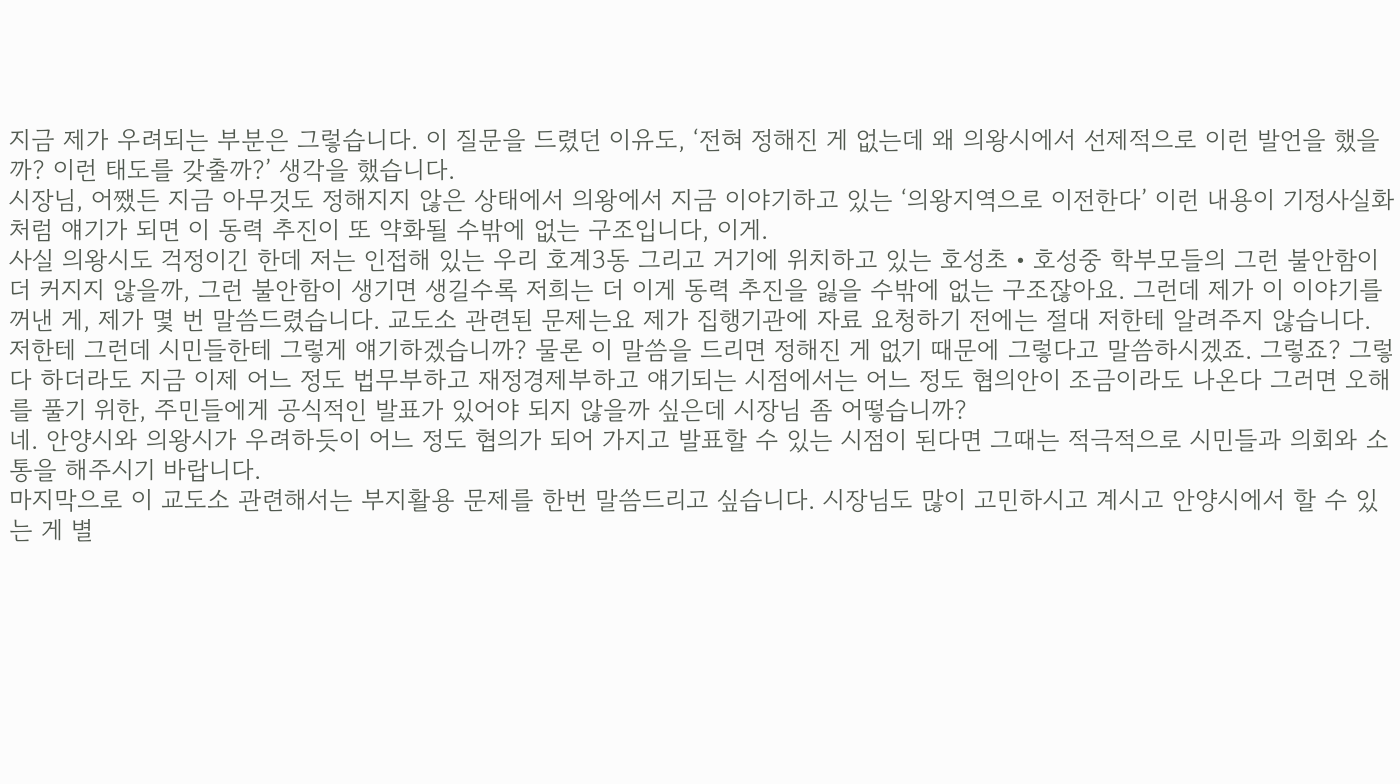지금 제가 우려되는 부분은 그렇습니다. 이 질문을 드렸던 이유도, ‘전혀 정해진 게 없는데 왜 의왕시에서 선제적으로 이런 발언을 했을까? 이런 태도를 갖출까?’ 생각을 했습니다.
시장님, 어쨌든 지금 아무것도 정해지지 않은 상태에서 의왕에서 지금 이야기하고 있는 ‘의왕지역으로 이전한다’ 이런 내용이 기정사실화처럼 얘기가 되면 이 동력 추진이 또 약화될 수밖에 없는 구조입니다, 이게.
사실 의왕시도 걱정이긴 한데 저는 인접해 있는 우리 호계3동 그리고 거기에 위치하고 있는 호성초‧호성중 학부모들의 그런 불안함이 더 커지지 않을까, 그런 불안함이 생기면 생길수록 저희는 더 이게 동력 추진을 잃을 수밖에 없는 구조잖아요. 그런데 제가 이 이야기를 꺼낸 게, 제가 몇 번 말씀드렸습니다. 교도소 관련된 문제는요 제가 집행기관에 자료 요청하기 전에는 절대 저한테 알려주지 않습니다. 저한테 그런데 시민들한테 그렇게 얘기하겠습니까? 물론 이 말씀을 드리면 정해진 게 없기 때문에 그렇다고 말씀하시겠죠. 그렇죠? 그렇다 하더라도 지금 이제 어느 정도 법무부하고 재정경제부하고 얘기되는 시점에서는 어느 정도 협의안이 조금이라도 나온다 그러면 오해를 풀기 위한, 주민들에게 공식적인 발표가 있어야 되지 않을까 싶은데 시장님 좀 어떻습니까?
네. 안양시와 의왕시가 우려하듯이 어느 정도 협의가 되어 가지고 발표할 수 있는 시점이 된다면 그때는 적극적으로 시민들과 의회와 소통을 해주시기 바랍니다.
마지막으로 이 교도소 관련해서는 부지활용 문제를 한번 말씀드리고 싶습니다. 시장님도 많이 고민하시고 계시고 안양시에서 할 수 있는 게 별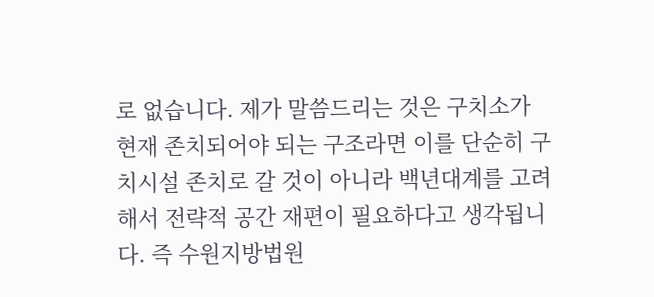로 없습니다. 제가 말씀드리는 것은 구치소가 현재 존치되어야 되는 구조라면 이를 단순히 구치시설 존치로 갈 것이 아니라 백년대계를 고려해서 전략적 공간 재편이 필요하다고 생각됩니다. 즉 수원지방법원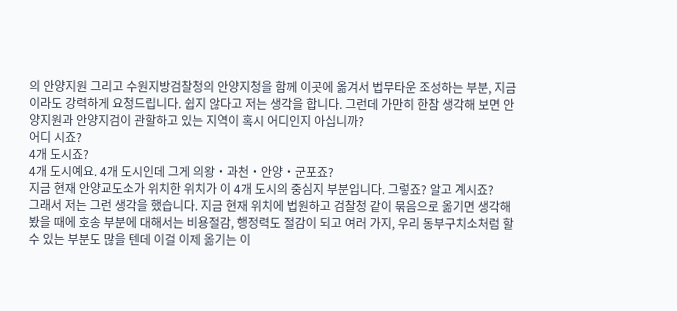의 안양지원 그리고 수원지방검찰청의 안양지청을 함께 이곳에 옮겨서 법무타운 조성하는 부분, 지금이라도 강력하게 요청드립니다. 쉽지 않다고 저는 생각을 합니다. 그런데 가만히 한참 생각해 보면 안양지원과 안양지검이 관할하고 있는 지역이 혹시 어디인지 아십니까?
어디 시죠?
4개 도시죠?
4개 도시예요. 4개 도시인데 그게 의왕‧과천‧안양‧군포죠?
지금 현재 안양교도소가 위치한 위치가 이 4개 도시의 중심지 부분입니다. 그렇죠? 알고 계시죠?
그래서 저는 그런 생각을 했습니다. 지금 현재 위치에 법원하고 검찰청 같이 묶음으로 옮기면 생각해 봤을 때에 호송 부분에 대해서는 비용절감, 행정력도 절감이 되고 여러 가지, 우리 동부구치소처럼 할 수 있는 부분도 많을 텐데 이걸 이제 옮기는 이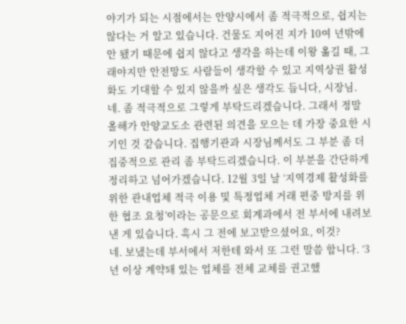야기가 되는 시점에서는 안양시에서 좀 적극적으로, 쉽지는 않다는 거 알고 있습니다. 건물도 지어진 지가 10여 년밖에 안 됐기 때문에 쉽지 않다고 생각을 하는데 이왕 옮길 때, 그래야지만 안전망도 사람들이 생각할 수 있고 지역상권 활성화도 기대할 수 있지 않을까 싶은 생각도 듭니다, 시장님.
네. 좀 적극적으로 그렇게 부탁드리겠습니다. 그래서 정말 올해가 안양교도소 관련된 의견을 모으는 데 가장 중요한 시기인 것 같습니다. 집행기관과 시장님께서도 그 부분 좀 더 집중적으로 관리 좀 부탁드리겠습니다. 이 부분을 간단하게 정리하고 넘어가겠습니다. 12월 3일 날 ‘지역경제 활성화를 위한 관내업체 적극 이용 및 특정업체 거래 편중 방지를 위한 협조 요청’이라는 공문으로 회계과에서 전 부서에 내려보낸 게 있습니다. 혹시 그 전에 보고받으셨어요, 이것?
네. 보냈는데 부서에서 저한테 와서 또 그런 말씀 합니다. ‘3년 이상 계약돼 있는 업체를 전체 교체를 권고했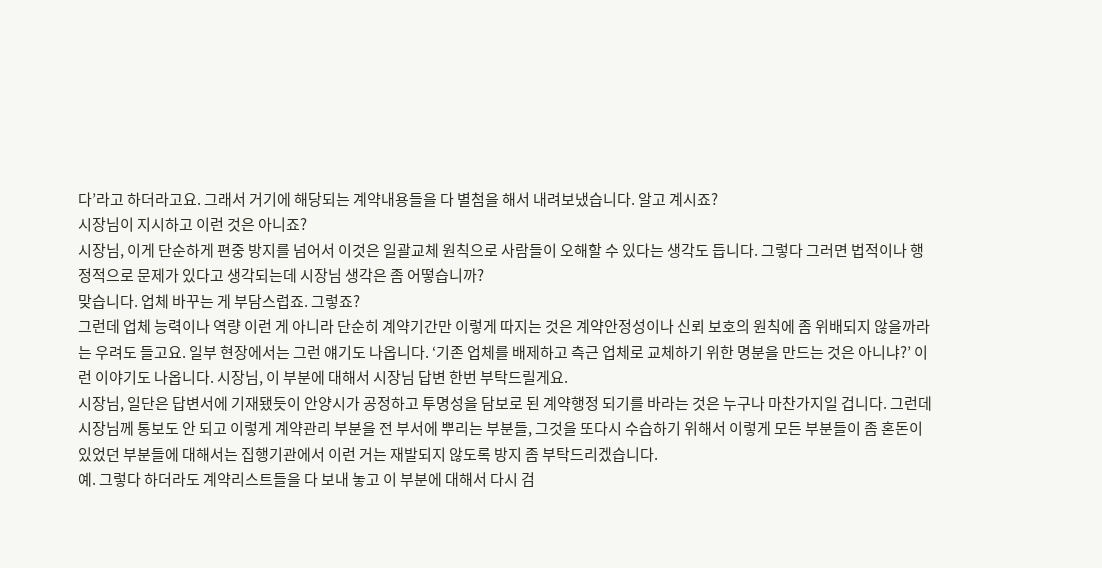다’라고 하더라고요. 그래서 거기에 해당되는 계약내용들을 다 별첨을 해서 내려보냈습니다. 알고 계시죠?
시장님이 지시하고 이런 것은 아니죠?
시장님, 이게 단순하게 편중 방지를 넘어서 이것은 일괄교체 원칙으로 사람들이 오해할 수 있다는 생각도 듭니다. 그렇다 그러면 법적이나 행정적으로 문제가 있다고 생각되는데 시장님 생각은 좀 어떻습니까?
맞습니다. 업체 바꾸는 게 부담스럽죠. 그렇죠?
그런데 업체 능력이나 역량 이런 게 아니라 단순히 계약기간만 이렇게 따지는 것은 계약안정성이나 신뢰 보호의 원칙에 좀 위배되지 않을까라는 우려도 들고요. 일부 현장에서는 그런 얘기도 나옵니다. ‘기존 업체를 배제하고 측근 업체로 교체하기 위한 명분을 만드는 것은 아니냐?’ 이런 이야기도 나옵니다. 시장님, 이 부분에 대해서 시장님 답변 한번 부탁드릴게요.
시장님, 일단은 답변서에 기재됐듯이 안양시가 공정하고 투명성을 담보로 된 계약행정 되기를 바라는 것은 누구나 마찬가지일 겁니다. 그런데 시장님께 통보도 안 되고 이렇게 계약관리 부분을 전 부서에 뿌리는 부분들, 그것을 또다시 수습하기 위해서 이렇게 모든 부분들이 좀 혼돈이 있었던 부분들에 대해서는 집행기관에서 이런 거는 재발되지 않도록 방지 좀 부탁드리겠습니다.
예. 그렇다 하더라도 계약리스트들을 다 보내 놓고 이 부분에 대해서 다시 검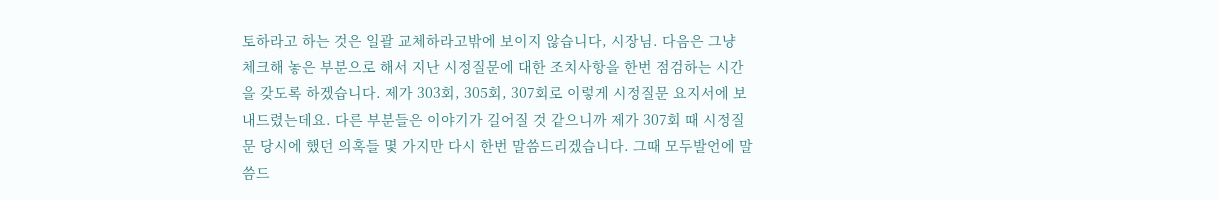토하라고 하는 것은 일괄 교체하라고밖에 보이지 않습니다, 시장님. 다음은 그냥 체크해 놓은 부분으로 해서 지난 시정질문에 대한 조치사항을 한번 점검하는 시간을 갖도록 하겠습니다. 제가 303회, 305회, 307회로 이렇게 시정질문 요지서에 보내드렸는데요. 다른 부분들은 이야기가 길어질 것 같으니까 제가 307회 때 시정질문 당시에 했던 의혹들 몇 가지만 다시 한번 말씀드리겠습니다. 그때 모두발언에 말씀드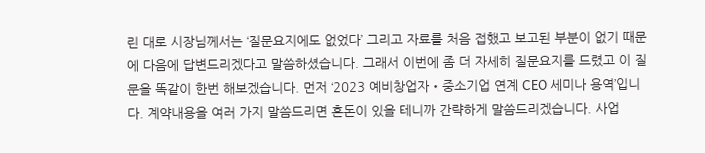린 대로 시장님께서는 ‘질문요지에도 없었다’ 그리고 자료를 처음 접했고 보고된 부분이 없기 때문에 다음에 답변드리겠다고 말씀하셨습니다. 그래서 이번에 좀 더 자세히 질문요지를 드렸고 이 질문을 똑같이 한번 해보겠습니다. 먼저 ‘2023 예비창업자‧중소기업 연계 CEO 세미나 용역’입니다. 계약내용을 여러 가지 말씀드리면 혼돈이 있을 테니까 간략하게 말씀드리겠습니다. 사업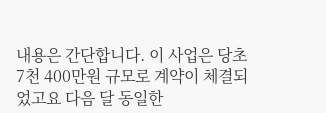내용은 간단합니다. 이 사업은 당초 7천 400만원 규모로 계약이 체결되었고요 다음 달 동일한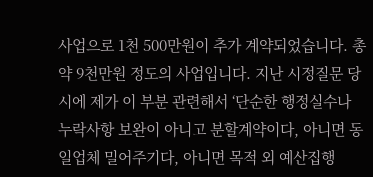사업으로 1천 500만원이 추가 계약되었습니다. 총 약 9천만원 정도의 사업입니다. 지난 시정질문 당시에 제가 이 부분 관련해서 ‘단순한 행정실수나 누락사항 보완이 아니고 분할계약이다, 아니면 동일업체 밀어주기다, 아니면 목적 외 예산집행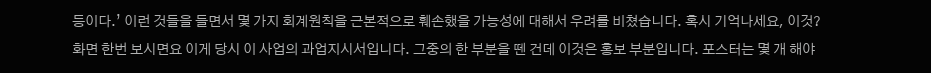등이다.’ 이런 것들을 들면서 몇 가지 회계원칙을 근본적으로 훼손했을 가능성에 대해서 우려를 비쳤습니다. 혹시 기억나세요, 이것?
화면 한번 보시면요 이게 당시 이 사업의 과업지시서입니다. 그중의 한 부분을 뗀 건데 이것은 홍보 부분입니다. 포스터는 몇 개 해야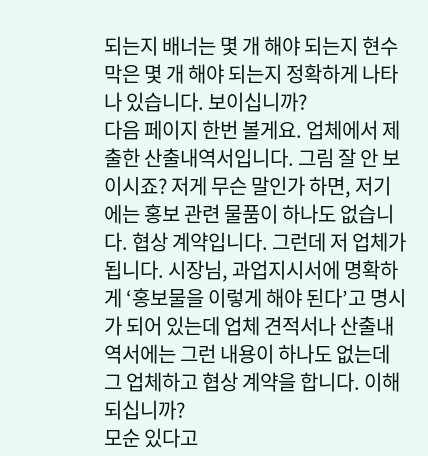되는지 배너는 몇 개 해야 되는지 현수막은 몇 개 해야 되는지 정확하게 나타나 있습니다. 보이십니까?
다음 페이지 한번 볼게요. 업체에서 제출한 산출내역서입니다. 그림 잘 안 보이시죠? 저게 무슨 말인가 하면, 저기에는 홍보 관련 물품이 하나도 없습니다. 협상 계약입니다. 그런데 저 업체가 됩니다. 시장님, 과업지시서에 명확하게 ‘홍보물을 이렇게 해야 된다’고 명시가 되어 있는데 업체 견적서나 산출내역서에는 그런 내용이 하나도 없는데 그 업체하고 협상 계약을 합니다. 이해되십니까?
모순 있다고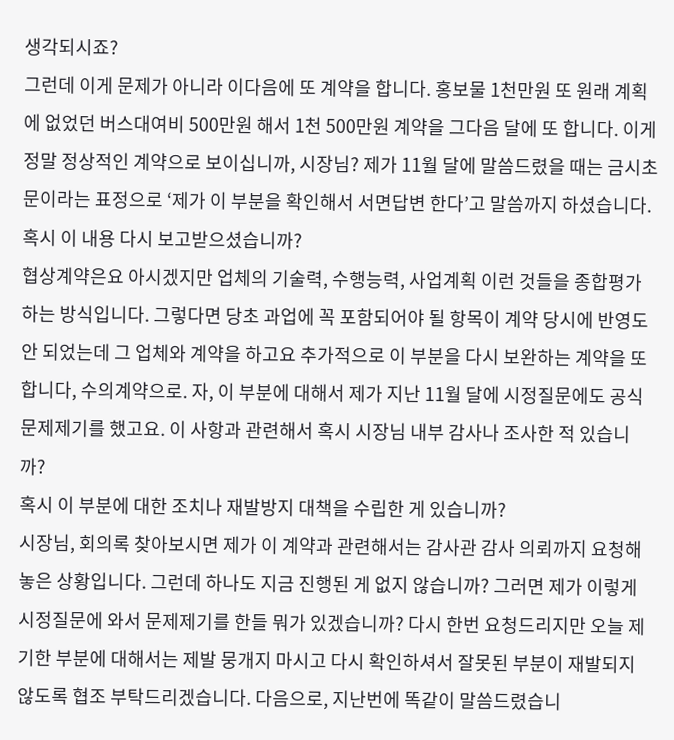생각되시죠?
그런데 이게 문제가 아니라 이다음에 또 계약을 합니다. 홍보물 1천만원 또 원래 계획에 없었던 버스대여비 500만원 해서 1천 500만원 계약을 그다음 달에 또 합니다. 이게 정말 정상적인 계약으로 보이십니까, 시장님? 제가 11월 달에 말씀드렸을 때는 금시초문이라는 표정으로 ‘제가 이 부분을 확인해서 서면답변 한다’고 말씀까지 하셨습니다. 혹시 이 내용 다시 보고받으셨습니까?
협상계약은요 아시겠지만 업체의 기술력, 수행능력, 사업계획 이런 것들을 종합평가하는 방식입니다. 그렇다면 당초 과업에 꼭 포함되어야 될 항목이 계약 당시에 반영도 안 되었는데 그 업체와 계약을 하고요 추가적으로 이 부분을 다시 보완하는 계약을 또 합니다, 수의계약으로. 자, 이 부분에 대해서 제가 지난 11월 달에 시정질문에도 공식 문제제기를 했고요. 이 사항과 관련해서 혹시 시장님 내부 감사나 조사한 적 있습니까?
혹시 이 부분에 대한 조치나 재발방지 대책을 수립한 게 있습니까?
시장님, 회의록 찾아보시면 제가 이 계약과 관련해서는 감사관 감사 의뢰까지 요청해 놓은 상황입니다. 그런데 하나도 지금 진행된 게 없지 않습니까? 그러면 제가 이렇게 시정질문에 와서 문제제기를 한들 뭐가 있겠습니까? 다시 한번 요청드리지만 오늘 제기한 부분에 대해서는 제발 뭉개지 마시고 다시 확인하셔서 잘못된 부분이 재발되지 않도록 협조 부탁드리겠습니다. 다음으로, 지난번에 똑같이 말씀드렸습니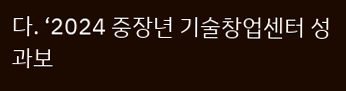다. ‘2024 중장년 기술창업센터 성과보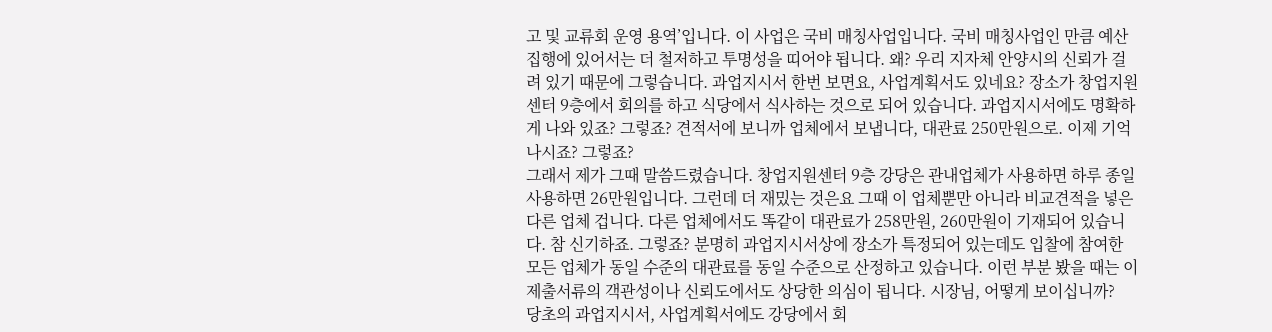고 및 교류회 운영 용역’입니다. 이 사업은 국비 매칭사업입니다. 국비 매칭사업인 만큼 예산집행에 있어서는 더 철저하고 투명성을 띠어야 됩니다. 왜? 우리 지자체 안양시의 신뢰가 걸려 있기 때문에 그렇습니다. 과업지시서 한번 보면요, 사업계획서도 있네요? 장소가 창업지원센터 9층에서 회의를 하고 식당에서 식사하는 것으로 되어 있습니다. 과업지시서에도 명확하게 나와 있죠? 그렇죠? 견적서에 보니까 업체에서 보냅니다, 대관료 250만원으로. 이제 기억나시죠? 그렇죠?
그래서 제가 그때 말씀드렸습니다. 창업지원센터 9층 강당은 관내업체가 사용하면 하루 종일 사용하면 26만원입니다. 그런데 더 재밌는 것은요 그때 이 업체뿐만 아니라 비교견적을 넣은 다른 업체 겁니다. 다른 업체에서도 똑같이 대관료가 258만원, 260만원이 기재되어 있습니다. 참 신기하죠. 그렇죠? 분명히 과업지시서상에 장소가 특정되어 있는데도 입찰에 참여한 모든 업체가 동일 수준의 대관료를 동일 수준으로 산정하고 있습니다. 이런 부분 봤을 때는 이 제출서류의 객관성이나 신뢰도에서도 상당한 의심이 됩니다. 시장님, 어떻게 보이십니까?
당초의 과업지시서, 사업계획서에도 강당에서 회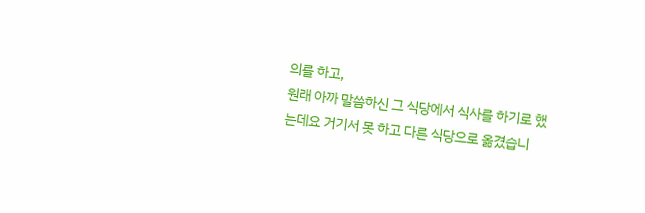의를 하고,
원래 아까 말씀하신 그 식당에서 식사를 하기로 했는데요 거기서 못 하고 다른 식당으로 옮겼습니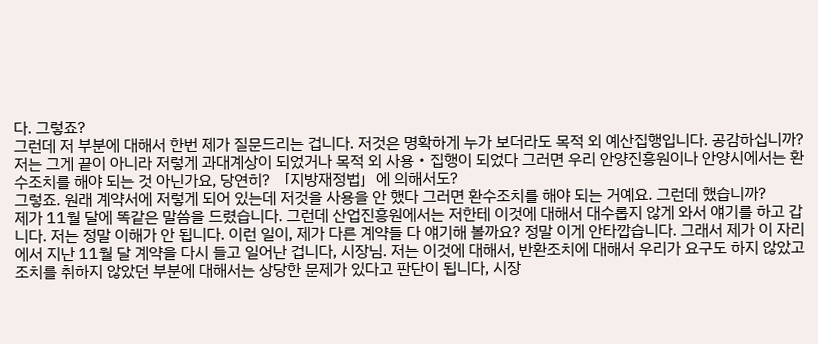다. 그렇죠?
그런데 저 부분에 대해서 한번 제가 질문드리는 겁니다. 저것은 명확하게 누가 보더라도 목적 외 예산집행입니다. 공감하십니까?
저는 그게 끝이 아니라 저렇게 과대계상이 되었거나 목적 외 사용‧집행이 되었다 그러면 우리 안양진흥원이나 안양시에서는 환수조치를 해야 되는 것 아닌가요, 당연히? 「지방재정법」에 의해서도?
그렇죠. 원래 계약서에 저렇게 되어 있는데 저것을 사용을 안 했다 그러면 환수조치를 해야 되는 거예요. 그런데 했습니까?
제가 11월 달에 똑같은 말씀을 드렸습니다. 그런데 산업진흥원에서는 저한테 이것에 대해서 대수롭지 않게 와서 얘기를 하고 갑니다. 저는 정말 이해가 안 됩니다. 이런 일이, 제가 다른 계약들 다 얘기해 볼까요? 정말 이게 안타깝습니다. 그래서 제가 이 자리에서 지난 11월 달 계약을 다시 들고 일어난 겁니다, 시장님. 저는 이것에 대해서, 반환조치에 대해서 우리가 요구도 하지 않았고 조치를 취하지 않았던 부분에 대해서는 상당한 문제가 있다고 판단이 됩니다, 시장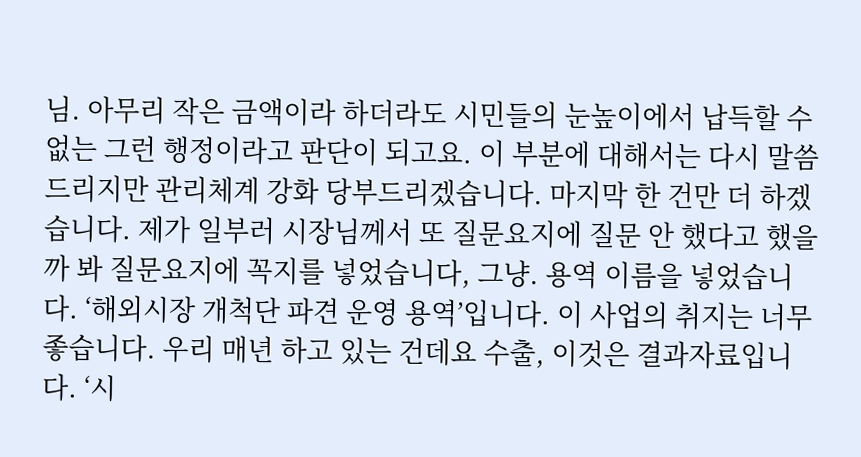님. 아무리 작은 금액이라 하더라도 시민들의 눈높이에서 납득할 수 없는 그런 행정이라고 판단이 되고요. 이 부분에 대해서는 다시 말씀드리지만 관리체계 강화 당부드리겠습니다. 마지막 한 건만 더 하겠습니다. 제가 일부러 시장님께서 또 질문요지에 질문 안 했다고 했을까 봐 질문요지에 꼭지를 넣었습니다, 그냥. 용역 이름을 넣었습니다. ‘해외시장 개척단 파견 운영 용역’입니다. 이 사업의 취지는 너무 좋습니다. 우리 매년 하고 있는 건데요 수출, 이것은 결과자료입니다. ‘시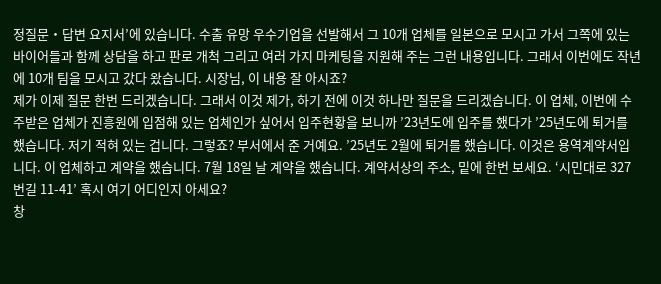정질문‧답변 요지서’에 있습니다. 수출 유망 우수기업을 선발해서 그 10개 업체를 일본으로 모시고 가서 그쪽에 있는 바이어들과 함께 상담을 하고 판로 개척 그리고 여러 가지 마케팅을 지원해 주는 그런 내용입니다. 그래서 이번에도 작년에 10개 팀을 모시고 갔다 왔습니다. 시장님, 이 내용 잘 아시죠?
제가 이제 질문 한번 드리겠습니다. 그래서 이것 제가, 하기 전에 이것 하나만 질문을 드리겠습니다. 이 업체, 이번에 수주받은 업체가 진흥원에 입점해 있는 업체인가 싶어서 입주현황을 보니까 ’23년도에 입주를 했다가 ’25년도에 퇴거를 했습니다. 저기 적혀 있는 겁니다. 그렇죠? 부서에서 준 거예요. ’25년도 2월에 퇴거를 했습니다. 이것은 용역계약서입니다. 이 업체하고 계약을 했습니다. 7월 18일 날 계약을 했습니다. 계약서상의 주소, 밑에 한번 보세요. ‘시민대로 327번길 11-41’ 혹시 여기 어디인지 아세요?
창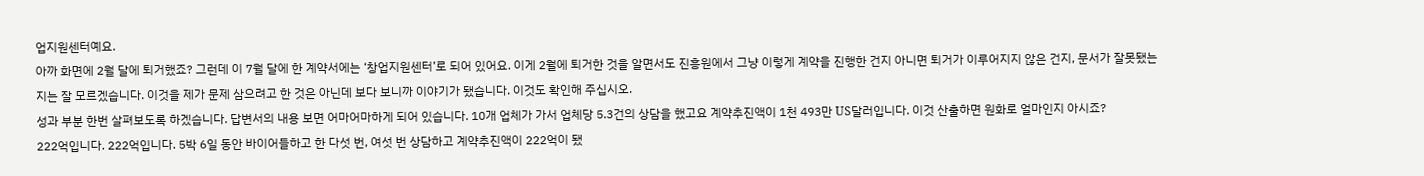업지원센터예요.
아까 화면에 2월 달에 퇴거했죠? 그런데 이 7월 달에 한 계약서에는 ‘창업지원센터’로 되어 있어요. 이게 2월에 퇴거한 것을 알면서도 진흥원에서 그냥 이렇게 계약을 진행한 건지 아니면 퇴거가 이루어지지 않은 건지, 문서가 잘못됐는지는 잘 모르겠습니다. 이것을 제가 문제 삼으려고 한 것은 아닌데 보다 보니까 이야기가 됐습니다. 이것도 확인해 주십시오.
성과 부분 한번 살펴보도록 하겠습니다. 답변서의 내용 보면 어마어마하게 되어 있습니다. 10개 업체가 가서 업체당 5.3건의 상담을 했고요 계약추진액이 1천 493만 US달러입니다. 이것 산출하면 원화로 얼마인지 아시죠?
222억입니다. 222억입니다. 5박 6일 동안 바이어들하고 한 다섯 번, 여섯 번 상담하고 계약추진액이 222억이 됐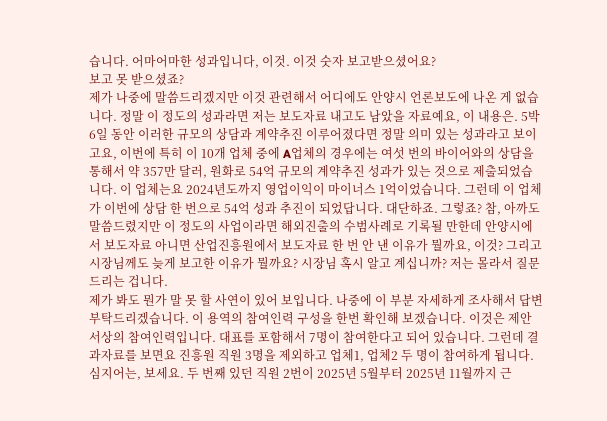습니다. 어마어마한 성과입니다, 이것. 이것 숫자 보고받으셨어요?
보고 못 받으셨죠?
제가 나중에 말씀드리겠지만 이것 관련해서 어디에도 안양시 언론보도에 나온 게 없습니다. 정말 이 정도의 성과라면 저는 보도자료 내고도 남았을 자료예요, 이 내용은. 5박 6일 동안 이러한 규모의 상담과 계약추진 이루어졌다면 정말 의미 있는 성과라고 보이고요, 이번에 특히 이 10개 업체 중에 A업체의 경우에는 여섯 번의 바이어와의 상담을 통해서 약 357만 달러, 원화로 54억 규모의 계약추진 성과가 있는 것으로 제출되었습니다. 이 업체는요 2024년도까지 영업이익이 마이너스 1억이었습니다. 그런데 이 업체가 이번에 상담 한 번으로 54억 성과 추진이 되었답니다. 대단하죠. 그렇죠? 참, 아까도 말씀드렸지만 이 정도의 사업이라면 해외진출의 수범사례로 기록될 만한데 안양시에서 보도자료 아니면 산업진흥원에서 보도자료 한 번 안 낸 이유가 뭘까요, 이것? 그리고 시장님께도 늦게 보고한 이유가 뭘까요? 시장님 혹시 알고 계십니까? 저는 몰라서 질문드리는 겁니다.
제가 봐도 뭔가 말 못 할 사연이 있어 보입니다. 나중에 이 부분 자세하게 조사해서 답변 부탁드리겠습니다. 이 용역의 참여인력 구성을 한번 확인해 보겠습니다. 이것은 제안서상의 참여인력입니다. 대표를 포함해서 7명이 참여한다고 되어 있습니다. 그런데 결과자료를 보면요 진흥원 직원 3명을 제외하고 업체1, 업체2 두 명이 참여하게 됩니다. 심지어는, 보세요. 두 번째 있던 직원 2번이 2025년 5월부터 2025년 11월까지 근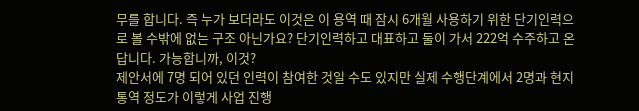무를 합니다. 즉 누가 보더라도 이것은 이 용역 때 잠시 6개월 사용하기 위한 단기인력으로 볼 수밖에 없는 구조 아닌가요? 단기인력하고 대표하고 둘이 가서 222억 수주하고 온답니다. 가능합니까, 이것?
제안서에 7명 되어 있던 인력이 참여한 것일 수도 있지만 실제 수행단계에서 2명과 현지 통역 정도가 이렇게 사업 진행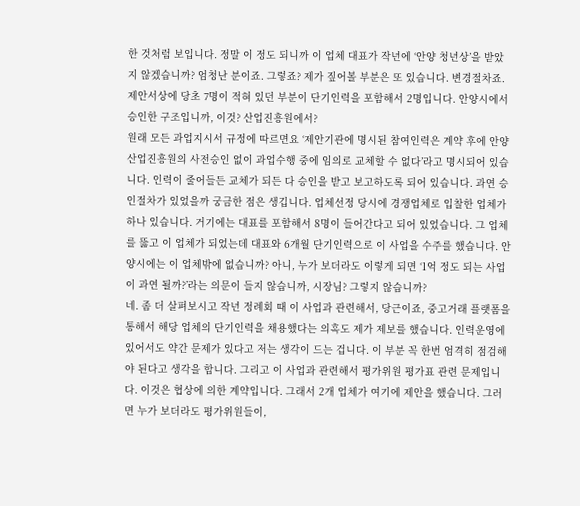한 것처럼 보입니다. 정말 이 정도 되니까 이 업체 대표가 작년에 ‘안양 청년상’을 받았지 않겠습니까? 엄청난 분이죠. 그렇죠? 제가 짚어볼 부분은 또 있습니다. 변경절차죠. 제안서상에 당초 7명이 적혀 있던 부분이 단기인력을 포함해서 2명입니다. 안양시에서 승인한 구조입니까, 이것? 산업진흥원에서?
원래 모든 과업지시서 규정에 따르면요 ‘제안기관에 명시된 참여인력은 계약 후에 안양산업진흥원의 사전승인 없이 과업수행 중에 임의로 교체할 수 없다’라고 명시되어 있습니다. 인력이 줄어들든 교체가 되든 다 승인을 받고 보고하도록 되어 있습니다. 과연 승인절차가 있었을까 궁금한 점은 생깁니다. 업체선정 당시에 경쟁업체로 입찰한 업체가 하나 있습니다. 거기에는 대표를 포함해서 8명이 들어간다고 되어 있었습니다. 그 업체를 뚫고 이 업체가 되었는데 대표와 6개월 단기인력으로 이 사업을 수주를 했습니다. 안양시에는 이 업체밖에 없습니까? 아니, 누가 보더라도 이렇게 되면 ‘1억 정도 되는 사업이 과연 될까?’라는 의문이 들지 않습니까, 시장님? 그렇지 않습니까?
네. 좀 더 살펴보시고 작년 정례회 때 이 사업과 관련해서, 당근이죠, 중고거래 플랫폼을 통해서 해당 업체의 단기인력을 채용했다는 의혹도 제가 제보를 했습니다. 인력운영에 있어서도 약간 문제가 있다고 저는 생각이 드는 겁니다. 이 부분 꼭 한번 엄격히 점검해야 된다고 생각을 합니다. 그리고 이 사업과 관련해서 평가위원 평가표 관련 문제입니다. 이것은 협상에 의한 계약입니다. 그래서 2개 업체가 여기에 제안을 했습니다. 그러면 누가 보더라도 평가위원들이,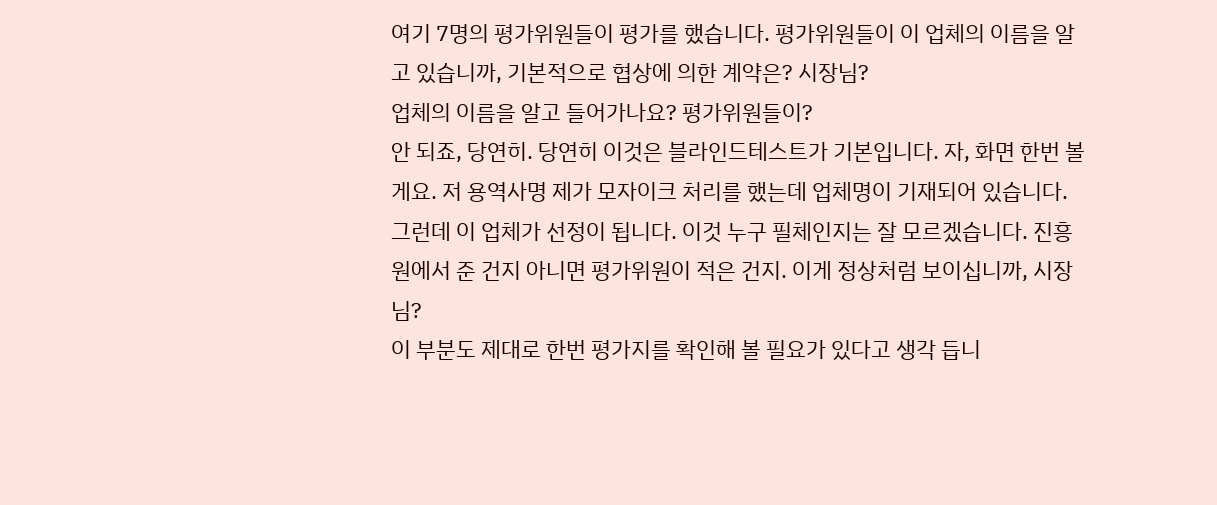여기 7명의 평가위원들이 평가를 했습니다. 평가위원들이 이 업체의 이름을 알고 있습니까, 기본적으로 협상에 의한 계약은? 시장님?
업체의 이름을 알고 들어가나요? 평가위원들이?
안 되죠, 당연히. 당연히 이것은 블라인드테스트가 기본입니다. 자, 화면 한번 볼게요. 저 용역사명 제가 모자이크 처리를 했는데 업체명이 기재되어 있습니다. 그런데 이 업체가 선정이 됩니다. 이것 누구 필체인지는 잘 모르겠습니다. 진흥원에서 준 건지 아니면 평가위원이 적은 건지. 이게 정상처럼 보이십니까, 시장님?
이 부분도 제대로 한번 평가지를 확인해 볼 필요가 있다고 생각 듭니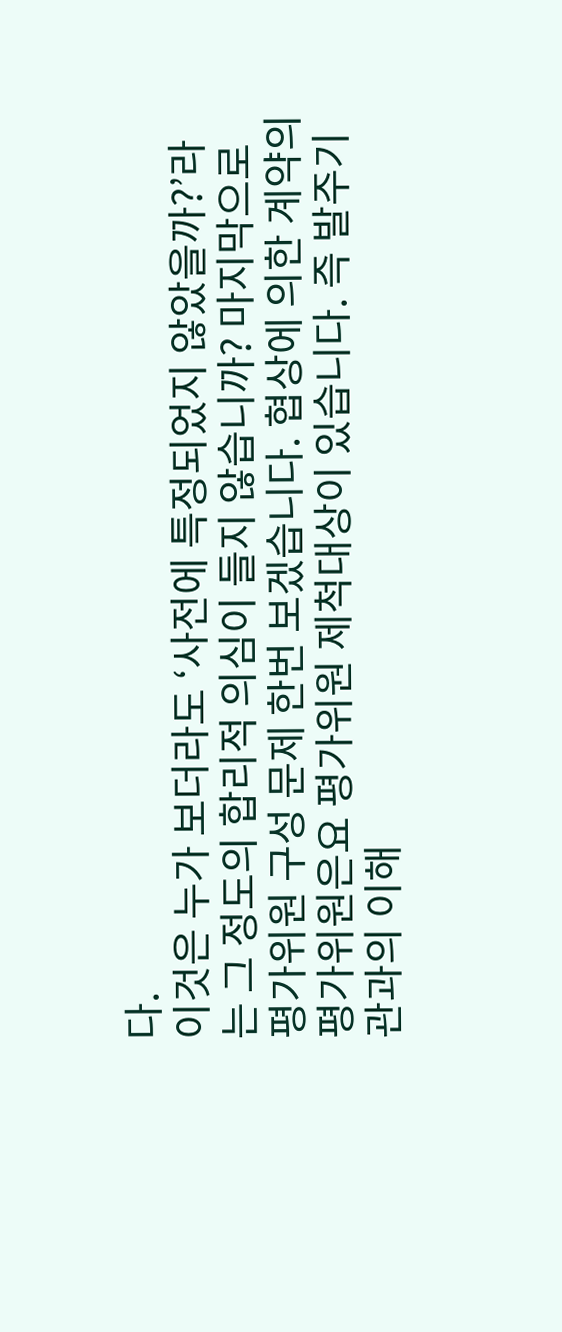다.
이것은 누가 보더라도 ‘사전에 특정되었지 않았을까?’라는 그 정도의 합리적 의심이 들지 않습니까? 마지막으로 평가위원 구성 문제 한번 보겠습니다. 협상에 의한 계약의 평가위원은요 평가위원 제척대상이 있습니다. 즉 발주기관과의 이해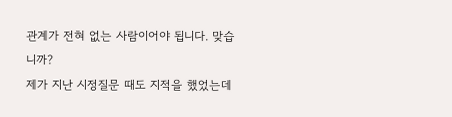관계가 전혀 없는 사람이어야 됩니다. 맞습니까?
제가 지난 시정질문 때도 지적을 했었는데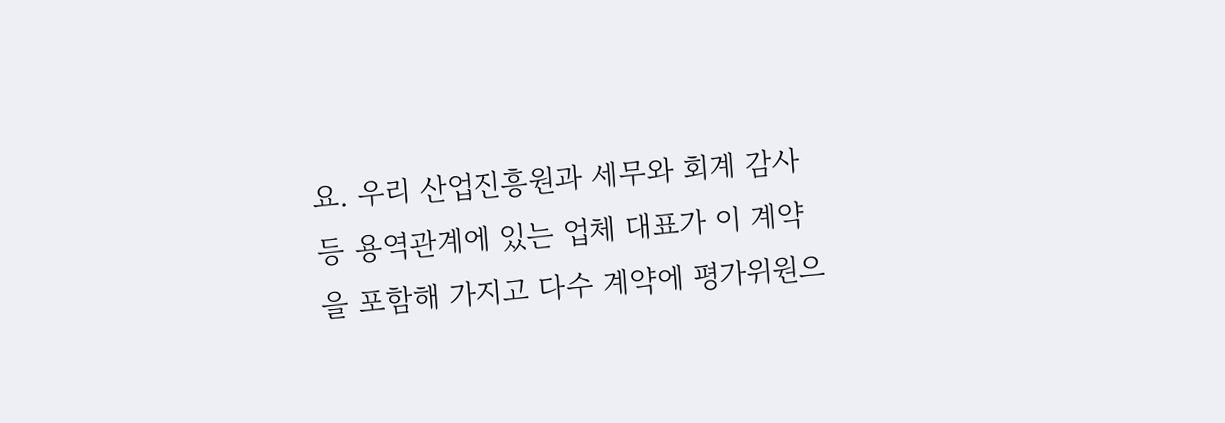요. 우리 산업진흥원과 세무와 회계 감사 등 용역관계에 있는 업체 대표가 이 계약을 포함해 가지고 다수 계약에 평가위원으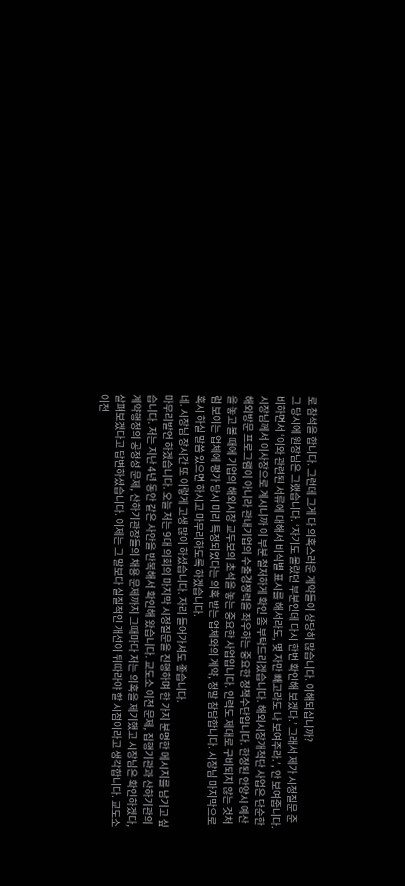로 참석을 합니다. 그런데 그게 다 의혹스러운 계약들이 상당히 많습니다. 이해되십니까?
그 당시에 원장님은 그랬습니다. ‘자기도 몰랐던 부분인데 다시 한번 확인해 보겠다.’ 그래서 제가 시정질문 준비하면서 ‘이와 관련된 서류에 대해서 비식별 표시를 해서라도, 몇 자만 빼고라도 나 보여주라.’, 안 보여줍니다. 시장님께서 이사장으로 계시니까 이 부분 철저하게 확인 좀 부탁드리겠습니다. 해외시장개척단 사업은 단순한 해외방문 프로그램이 아니라 관내기업의 수출경쟁력을 좌우하는 중요한 정책수단입니다. 한정된 안양시 예산을 놓고 볼 때에 기업의 해외시장 교두보의 초석을 놓는 중요한 사업입니다. 인력도 제대로 구비되지 않는 것처럼 보이는 업체에 평가 당시 미리 특정되었다는 의혹 받는 업체와의 계약, 정말 참담합니다. 시장님 마지막으로 혹시 하실 말씀 있으면 하시고 마무리하도록 하겠습니다.
네. 시장님 장시간 또 이렇게 고생 많이 하셨습니다. 자리 들어가셔도 좋습니다.
마무리발언 하겠습니다. 오늘 저는 9대 의회의 마지막 시정질문을 진행하며 한 가지 분명한 메시지를 남기고 싶습니다. 저는 지난 4년 동안 같은 사안을 반복해서 확인해 왔습니다. 교도소 이전 문제, 집행기관과 산하기관의 계약행정의 공정성 문제, 산하기관장들의 채용 문제까지 그때마다 저는 의혹을 제기했고 시장님은 확인하겠다, 살펴보겠다고 답변하셨습니다. 이제는 그 말보다 실질적인 개선이 뒤따라야 할 시점이라고 생각합니다. 교도소 이전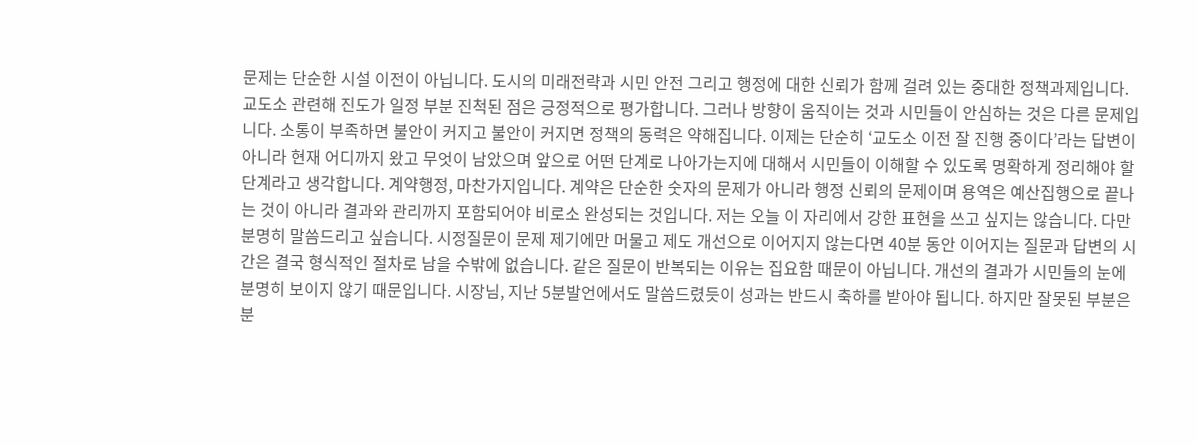문제는 단순한 시설 이전이 아닙니다. 도시의 미래전략과 시민 안전 그리고 행정에 대한 신뢰가 함께 걸려 있는 중대한 정책과제입니다. 교도소 관련해 진도가 일정 부분 진척된 점은 긍정적으로 평가합니다. 그러나 방향이 움직이는 것과 시민들이 안심하는 것은 다른 문제입니다. 소통이 부족하면 불안이 커지고 불안이 커지면 정책의 동력은 약해집니다. 이제는 단순히 ‘교도소 이전 잘 진행 중이다’라는 답변이 아니라 현재 어디까지 왔고 무엇이 남았으며 앞으로 어떤 단계로 나아가는지에 대해서 시민들이 이해할 수 있도록 명확하게 정리해야 할 단계라고 생각합니다. 계약행정, 마찬가지입니다. 계약은 단순한 숫자의 문제가 아니라 행정 신뢰의 문제이며 용역은 예산집행으로 끝나는 것이 아니라 결과와 관리까지 포함되어야 비로소 완성되는 것입니다. 저는 오늘 이 자리에서 강한 표현을 쓰고 싶지는 않습니다. 다만 분명히 말씀드리고 싶습니다. 시정질문이 문제 제기에만 머물고 제도 개선으로 이어지지 않는다면 40분 동안 이어지는 질문과 답변의 시간은 결국 형식적인 절차로 남을 수밖에 없습니다. 같은 질문이 반복되는 이유는 집요함 때문이 아닙니다. 개선의 결과가 시민들의 눈에 분명히 보이지 않기 때문입니다. 시장님, 지난 5분발언에서도 말씀드렸듯이 성과는 반드시 축하를 받아야 됩니다. 하지만 잘못된 부분은 분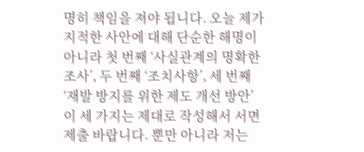명히 책임을 져야 됩니다. 오늘 제가 지적한 사안에 대해 단순한 해명이 아니라 첫 번째 ‘사실관계의 명확한 조사’, 두 번째 ‘조치사항’, 세 번째 ‘재발 방지를 위한 제도 개선 방안’ 이 세 가지는 제대로 작성해서 서면제출 바랍니다. 뿐만 아니라 저는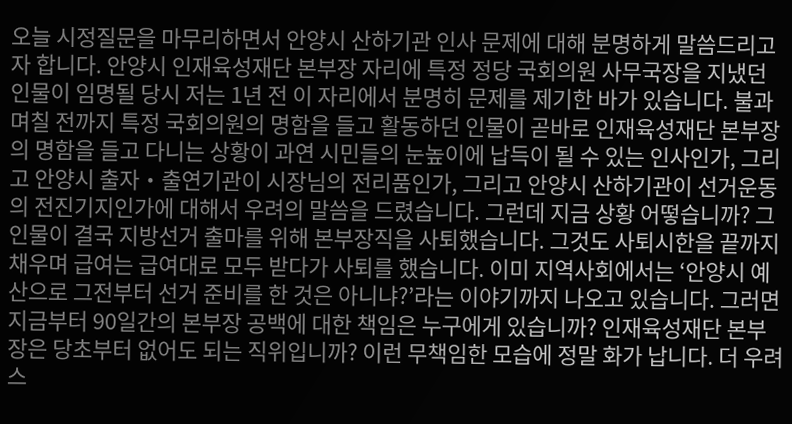오늘 시정질문을 마무리하면서 안양시 산하기관 인사 문제에 대해 분명하게 말씀드리고자 합니다. 안양시 인재육성재단 본부장 자리에 특정 정당 국회의원 사무국장을 지냈던 인물이 임명될 당시 저는 1년 전 이 자리에서 분명히 문제를 제기한 바가 있습니다. 불과 며칠 전까지 특정 국회의원의 명함을 들고 활동하던 인물이 곧바로 인재육성재단 본부장의 명함을 들고 다니는 상황이 과연 시민들의 눈높이에 납득이 될 수 있는 인사인가, 그리고 안양시 출자‧출연기관이 시장님의 전리품인가, 그리고 안양시 산하기관이 선거운동의 전진기지인가에 대해서 우려의 말씀을 드렸습니다. 그런데 지금 상황 어떻습니까? 그 인물이 결국 지방선거 출마를 위해 본부장직을 사퇴했습니다. 그것도 사퇴시한을 끝까지 채우며 급여는 급여대로 모두 받다가 사퇴를 했습니다. 이미 지역사회에서는 ‘안양시 예산으로 그전부터 선거 준비를 한 것은 아니냐?’라는 이야기까지 나오고 있습니다. 그러면 지금부터 90일간의 본부장 공백에 대한 책임은 누구에게 있습니까? 인재육성재단 본부장은 당초부터 없어도 되는 직위입니까? 이런 무책임한 모습에 정말 화가 납니다. 더 우려스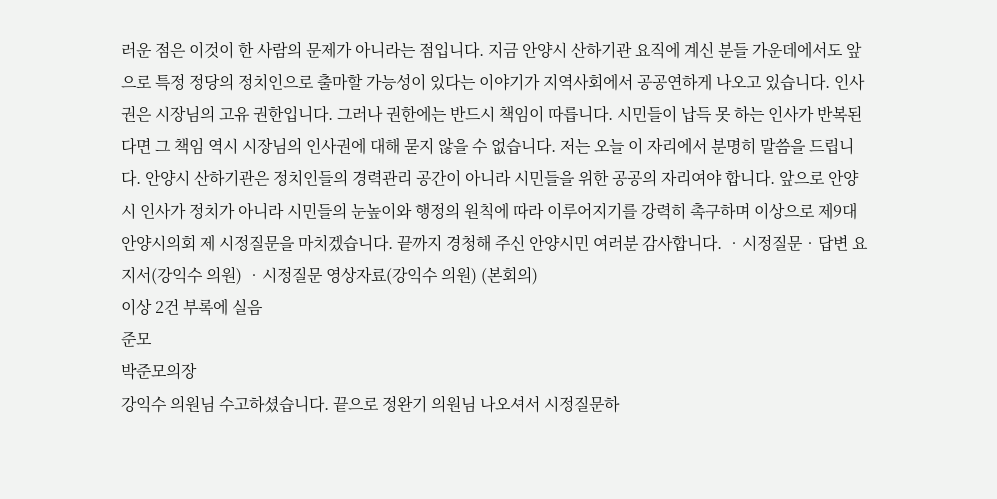러운 점은 이것이 한 사람의 문제가 아니라는 점입니다. 지금 안양시 산하기관 요직에 계신 분들 가운데에서도 앞으로 특정 정당의 정치인으로 출마할 가능성이 있다는 이야기가 지역사회에서 공공연하게 나오고 있습니다. 인사권은 시장님의 고유 권한입니다. 그러나 권한에는 반드시 책임이 따릅니다. 시민들이 납득 못 하는 인사가 반복된다면 그 책임 역시 시장님의 인사권에 대해 묻지 않을 수 없습니다. 저는 오늘 이 자리에서 분명히 말씀을 드립니다. 안양시 산하기관은 정치인들의 경력관리 공간이 아니라 시민들을 위한 공공의 자리여야 합니다. 앞으로 안양시 인사가 정치가 아니라 시민들의 눈높이와 행정의 원칙에 따라 이루어지기를 강력히 촉구하며 이상으로 제9대 안양시의회 제 시정질문을 마치겠습니다. 끝까지 경청해 주신 안양시민 여러분 감사합니다. ‧시정질문‧답변 요지서(강익수 의원) ‧시정질문 영상자료(강익수 의원) (본회의)
이상 2건 부록에 실음
준모
박준모의장
강익수 의원님 수고하셨습니다. 끝으로 정완기 의원님 나오셔서 시정질문하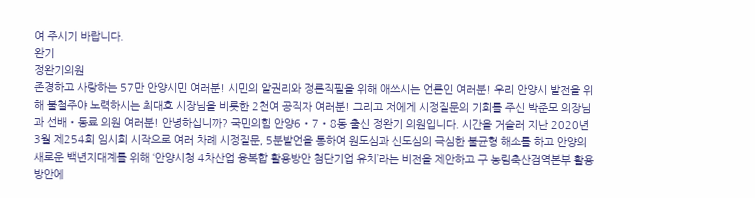여 주시기 바랍니다.
완기
정완기의원
존경하고 사랑하는 57만 안양시민 여러분! 시민의 알권리와 정론직필을 위해 애쓰시는 언론인 여러분! 우리 안양시 발전을 위해 불철주야 노력하시는 최대호 시장님을 비롯한 2천여 공직자 여러분! 그리고 저에게 시정질문의 기회를 주신 박준모 의장님과 선배‧동료 의원 여러분! 안녕하십니까? 국민의힘 안양6‧7‧8동 출신 정완기 의원입니다. 시간을 거슬러 지난 2020년 3월 제254회 임시회 시작으로 여러 차례 시정질문, 5분발언을 통하여 원도심과 신도심의 극심한 불균형 해소를 하고 안양의 새로운 백년지대계를 위해 ‘안양시청 4차산업 융복합 활용방안 첨단기업 유치’라는 비전을 제안하고 구 농림축산검역본부 활용방안에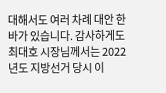대해서도 여러 차례 대안 한 바가 있습니다. 감사하게도 최대호 시장님께서는 2022년도 지방선거 당시 이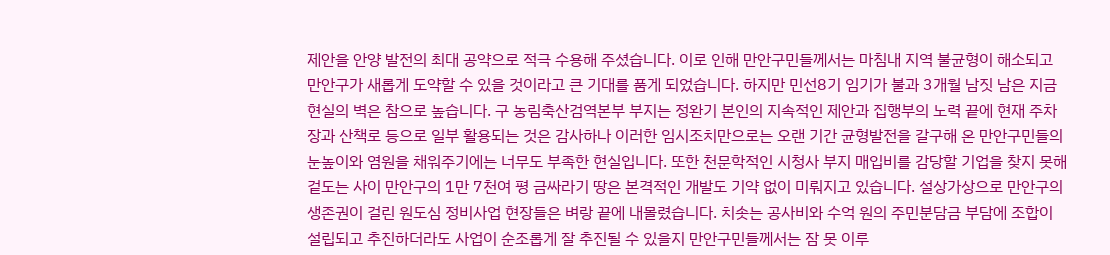제안을 안양 발전의 최대 공약으로 적극 수용해 주셨습니다. 이로 인해 만안구민들께서는 마침내 지역 불균형이 해소되고 만안구가 새롭게 도약할 수 있을 것이라고 큰 기대를 품게 되었습니다. 하지만 민선8기 임기가 불과 3개월 남짓 남은 지금 현실의 벽은 참으로 높습니다. 구 농림축산검역본부 부지는 정완기 본인의 지속적인 제안과 집행부의 노력 끝에 현재 주차장과 산책로 등으로 일부 활용되는 것은 감사하나 이러한 임시조치만으로는 오랜 기간 균형발전을 갈구해 온 만안구민들의 눈높이와 염원을 채워주기에는 너무도 부족한 현실입니다. 또한 천문학적인 시청사 부지 매입비를 감당할 기업을 찾지 못해 겉도는 사이 만안구의 1만 7천여 평 금싸라기 땅은 본격적인 개발도 기약 없이 미뤄지고 있습니다. 설상가상으로 만안구의 생존권이 걸린 원도심 정비사업 현장들은 벼랑 끝에 내몰렸습니다. 치솟는 공사비와 수억 원의 주민분담금 부담에 조합이 설립되고 추진하더라도 사업이 순조롭게 잘 추진될 수 있을지 만안구민들께서는 잠 못 이루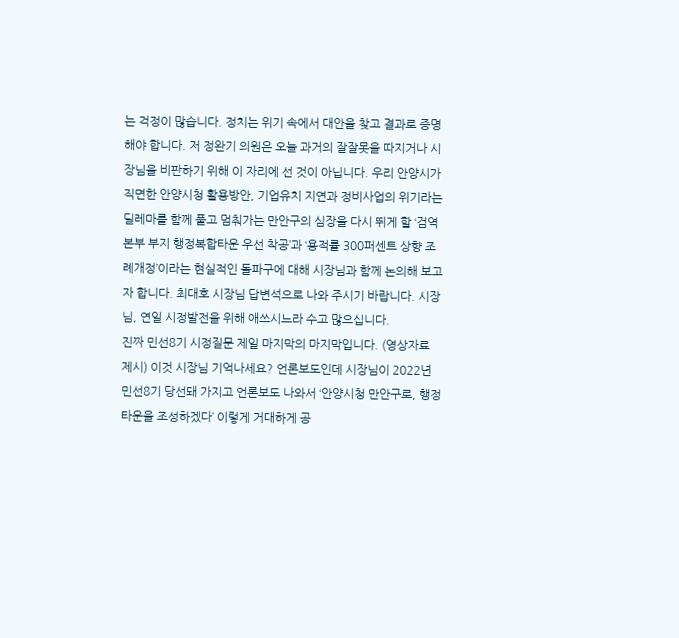는 걱정이 많습니다. 정치는 위기 속에서 대안을 찾고 결과로 증명해야 합니다. 저 정완기 의원은 오늘 과거의 잘잘못을 따지거나 시장님을 비판하기 위해 이 자리에 선 것이 아닙니다. 우리 안양시가 직면한 안양시청 활용방안, 기업유치 지연과 정비사업의 위기라는 딜레마를 함께 풀고 멈춰가는 만안구의 심장을 다시 뛰게 할 ‘검역본부 부지 행정복합타운 우선 착공’과 ‘용적률 300퍼센트 상향 조례개정’이라는 현실적인 돌파구에 대해 시장님과 함께 논의해 보고자 합니다. 최대호 시장님 답변석으로 나와 주시기 바랍니다. 시장님, 연일 시정발전을 위해 애쓰시느라 수고 많으십니다.
진짜 민선8기 시정질문 제일 마지막의 마지막입니다. (영상자료 제시) 이것 시장님 기억나세요? 언론보도인데 시장님이 2022년 민선8기 당선돼 가지고 언론보도 나와서 ‘안양시청 만안구로, 행정타운을 조성하겠다’ 이렇게 거대하게 공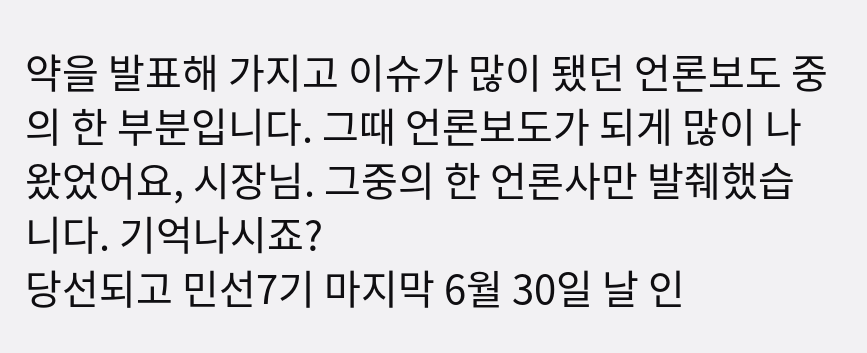약을 발표해 가지고 이슈가 많이 됐던 언론보도 중의 한 부분입니다. 그때 언론보도가 되게 많이 나왔었어요, 시장님. 그중의 한 언론사만 발췌했습니다. 기억나시죠?
당선되고 민선7기 마지막 6월 30일 날 인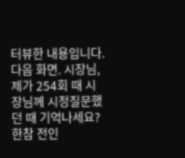터뷰한 내용입니다. 다음 화면. 시장님, 제가 254회 때 시장님께 시정질문했던 때 기억나세요? 한참 전인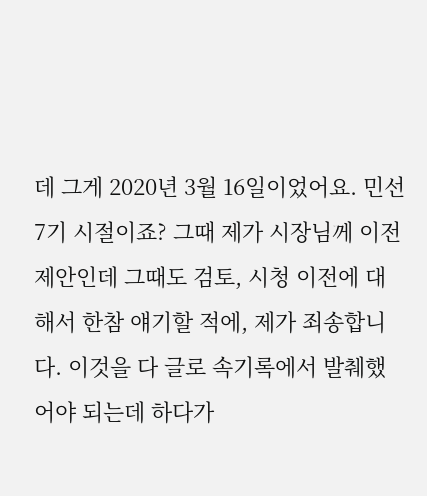데 그게 2020년 3월 16일이었어요. 민선7기 시절이죠? 그때 제가 시장님께 이전 제안인데 그때도 검토, 시청 이전에 대해서 한참 얘기할 적에, 제가 죄송합니다. 이것을 다 글로 속기록에서 발췌했어야 되는데 하다가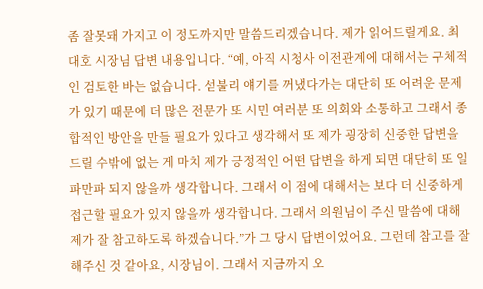좀 잘못돼 가지고 이 정도까지만 말씀드리겠습니다. 제가 읽어드릴게요. 최대호 시장님 답변 내용입니다. “예, 아직 시청사 이전관계에 대해서는 구체적인 검토한 바는 없습니다. 섣불리 얘기를 꺼냈다가는 대단히 또 어려운 문제가 있기 때문에 더 많은 전문가 또 시민 여러분 또 의회와 소통하고 그래서 종합적인 방안을 만들 필요가 있다고 생각해서 또 제가 굉장히 신중한 답변을 드릴 수밖에 없는 게 마치 제가 긍정적인 어떤 답변을 하게 되면 대단히 또 일파만파 되지 않을까 생각합니다. 그래서 이 점에 대해서는 보다 더 신중하게 접근할 필요가 있지 않을까 생각합니다. 그래서 의원님이 주신 말씀에 대해 제가 잘 참고하도록 하겠습니다.”가 그 당시 답변이었어요. 그런데 참고를 잘 해주신 것 같아요, 시장님이. 그래서 지금까지 오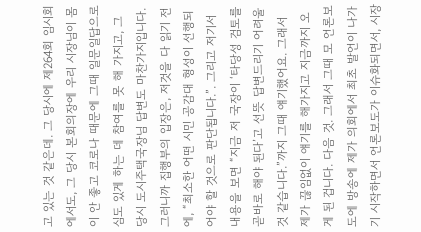고 있는 것 같은데. 그 당시에 제264회 임시회에서도, 그 당시 본회의장에 우리 시장님이 몸이 안 좋고 코로나 때문에 그때 일문일답으로 심도 있게 하는 데 참여를 못 해 가지고, 그 당시 도시주택국장님 답변도 마찬가지입니다. 그러니까 집행부의 입장은, 저것을 다 읽기 전에, “최소한 어떤 시민 공감대 형성이 선행되어야 할 것으로 판단됩니다.”. 그리고 저기서 내용을 보면 “지금 저 국장이 ‘타당성 검토를 곧바로 해야 된다’고 선뜻 답변드리기 어려울 것 같습니다.”까지 그때 얘기했어요. 그래서 제가 끊임없이 얘기를 해가지고 지금까지 오게 된 겁니다. 다음 것. 그래서 그때 모 언론보도에 방송에 제가 의회에서 최초 발언이 나가기 시작하면서 언론보도가 이슈화되면서, 시장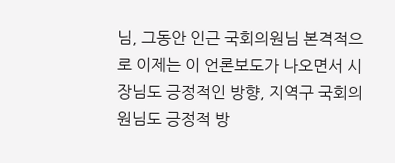님, 그동안 인근 국회의원님 본격적으로 이제는 이 언론보도가 나오면서 시장님도 긍정적인 방향, 지역구 국회의원님도 긍정적 방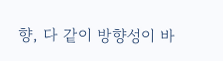향, 다 같이 방향성이 바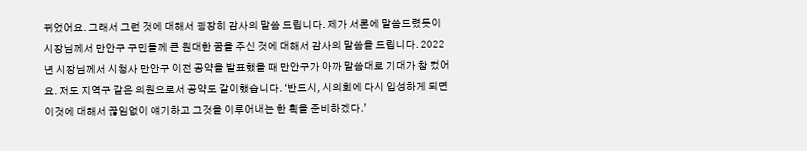뀌었어요. 그래서 그런 것에 대해서 굉장히 감사의 말씀 드립니다. 제가 서론에 말씀드렸듯이 시장님께서 만안구 구민들께 큰 원대한 꿈을 주신 것에 대해서 감사의 말씀을 드립니다. 2022년 시장님께서 시청사 만안구 이전 공약을 발표했을 때 만안구가 아까 말씀대로 기대가 참 컸어요. 저도 지역구 같은 의원으로서 공약도 같이했습니다. ‘반드시, 시의회에 다시 입성하게 되면 이것에 대해서 끊임없이 얘기하고 그것을 이루어내는 한 획을 준비하겠다.’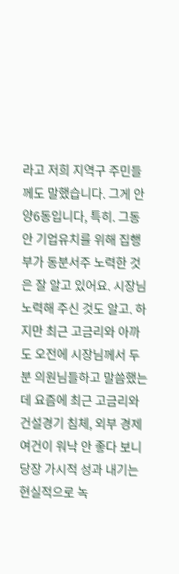라고 저희 지역구 주민들께도 말했습니다. 그게 안양6동입니다, 특히. 그동안 기업유치를 위해 집행부가 동분서주 노력한 것은 잘 알고 있어요. 시장님 노력해 주신 것도 알고. 하지만 최근 고금리와 아까도 오전에 시장님께서 두 분 의원님들하고 말씀했는데 요즘에 최근 고금리와 건설경기 침체, 외부 경제여건이 워낙 안 좋다 보니 당장 가시적 성과 내기는 현실적으로 녹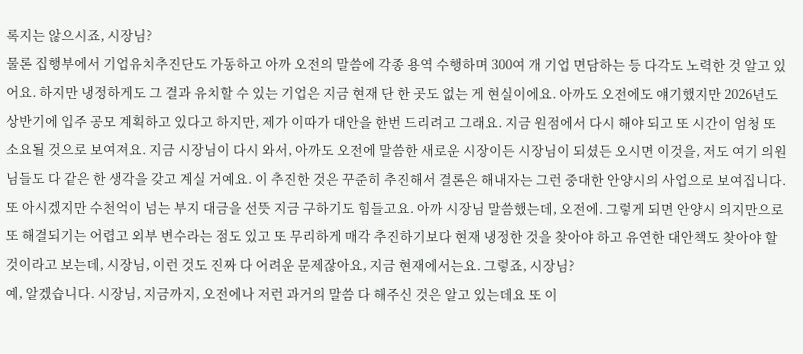록지는 않으시죠, 시장님?
물론 집행부에서 기업유치추진단도 가동하고 아까 오전의 말씀에 각종 용역 수행하며 300여 개 기업 면담하는 등 다각도 노력한 것 알고 있어요. 하지만 냉정하게도 그 결과 유치할 수 있는 기업은 지금 현재 단 한 곳도 없는 게 현실이에요. 아까도 오전에도 얘기했지만 2026년도 상반기에 입주 공모 계획하고 있다고 하지만, 제가 이따가 대안을 한번 드리려고 그래요. 지금 원점에서 다시 해야 되고 또 시간이 엄청 또 소요될 것으로 보여져요. 지금 시장님이 다시 와서, 아까도 오전에 말씀한 새로운 시장이든 시장님이 되셨든 오시면 이것을, 저도 여기 의원님들도 다 같은 한 생각을 갖고 계실 거예요. 이 추진한 것은 꾸준히 추진해서 결론은 해내자는 그런 중대한 안양시의 사업으로 보여집니다. 또 아시겠지만 수천억이 넘는 부지 대금을 선뜻 지금 구하기도 힘들고요. 아까 시장님 말씀했는데, 오전에. 그렇게 되면 안양시 의지만으로 또 해결되기는 어렵고 외부 변수라는 점도 있고 또 무리하게 매각 추진하기보다 현재 냉정한 것을 찾아야 하고 유연한 대안책도 찾아야 할 것이라고 보는데, 시장님, 이런 것도 진짜 다 어려운 문제잖아요, 지금 현재에서는요. 그렇죠, 시장님?
예, 알겠습니다. 시장님, 지금까지, 오전에나 저런 과거의 말씀 다 해주신 것은 알고 있는데요 또 이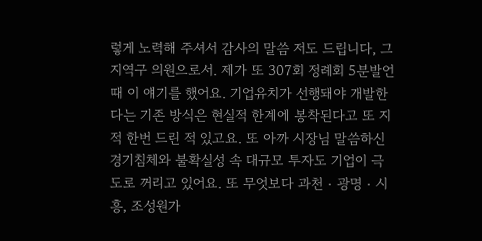렇게 노력해 주셔서 감사의 말씀 저도 드립니다, 그 지역구 의원으로서. 제가 또 307회 정례회 5분발언 때 이 얘기를 했어요. 기업유치가 선행돼야 개발한다는 기존 방식은 현실적 한계에 봉착된다고 또 지적 한번 드린 적 있고요. 또 아까 시장님 말씀하신 경기침체와 불확실성 속 대규모 투자도 기업이 극도로 꺼리고 있어요. 또 무엇보다 과천‧광명‧시흥, 조성원가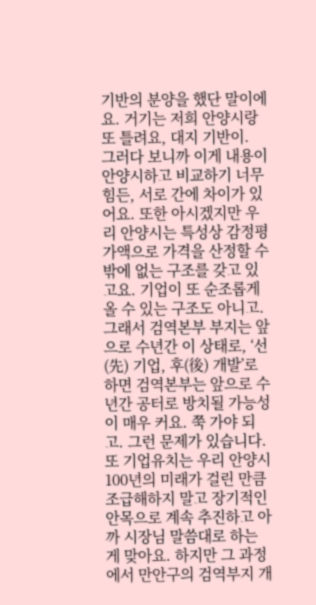기반의 분양을 했단 말이에요. 거기는 저희 안양시랑 또 틀려요, 대지 기반이.
그러다 보니까 이게 내용이 안양시하고 비교하기 너무 힘든, 서로 간에 차이가 있어요. 또한 아시겠지만 우리 안양시는 특성상 감정평가액으로 가격을 산정할 수밖에 없는 구조를 갖고 있고요. 기업이 또 순조롭게 올 수 있는 구조도 아니고. 그래서 검역본부 부지는 앞으로 수년간 이 상태로, ‘선(先) 기업, 후(後) 개발’로 하면 검역본부는 앞으로 수년간 공터로 방치될 가능성이 매우 커요. 쭉 가야 되고. 그런 문제가 있습니다. 또 기업유치는 우리 안양시 100년의 미래가 걸린 만큼 조급해하지 말고 장기적인 안목으로 계속 추진하고 아까 시장님 말씀대로 하는 게 맞아요. 하지만 그 과정에서 만안구의 검역부지 개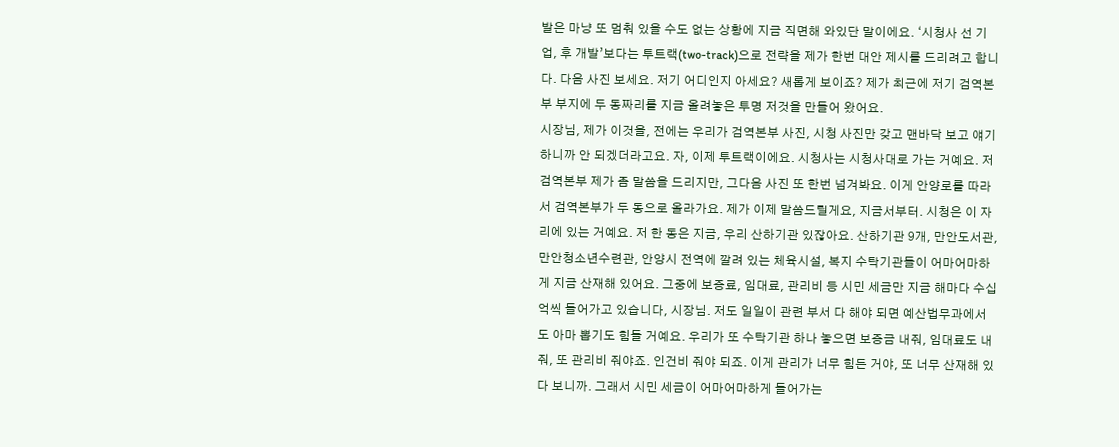발은 마냥 또 멈춰 있을 수도 없는 상황에 지금 직면해 와있단 말이에요. ‘시청사 선 기업, 후 개발’보다는 투트랙(two-track)으로 전략을 제가 한번 대안 제시를 드리려고 합니다. 다음 사진 보세요. 저기 어디인지 아세요? 새롭게 보이죠? 제가 최근에 저기 검역본부 부지에 두 동짜리를 지금 올려놓은 투명 저것을 만들어 왔어요.
시장님, 제가 이것을, 전에는 우리가 검역본부 사진, 시청 사진만 갖고 맨바닥 보고 얘기하니까 안 되겠더라고요. 자, 이제 투트랙이에요. 시청사는 시청사대로 가는 거예요. 저 검역본부 제가 좀 말씀을 드리지만, 그다음 사진 또 한번 넘겨봐요. 이게 안양로를 따라서 검역본부가 두 동으로 올라가요. 제가 이제 말씀드릴게요, 지금서부터. 시청은 이 자리에 있는 거예요. 저 한 동은 지금, 우리 산하기관 있잖아요. 산하기관 9개, 만안도서관, 만안청소년수련관, 안양시 전역에 깔려 있는 체육시설, 복지 수탁기관들이 어마어마하게 지금 산재해 있어요. 그중에 보증료, 임대료, 관리비 등 시민 세금만 지금 해마다 수십억씩 들어가고 있습니다, 시장님. 저도 일일이 관련 부서 다 해야 되면 예산법무과에서도 아마 뽑기도 힘들 거예요. 우리가 또 수탁기관 하나 놓으면 보증금 내줘, 임대료도 내줘, 또 관리비 줘야죠. 인건비 줘야 되죠. 이게 관리가 너무 힘든 거야, 또 너무 산재해 있다 보니까. 그래서 시민 세금이 어마어마하게 들어가는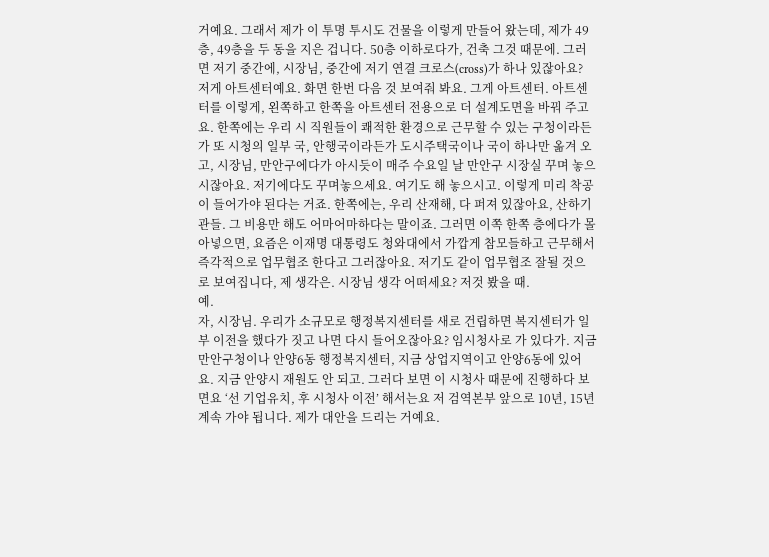거예요. 그래서 제가 이 투명 투시도 건물을 이렇게 만들어 왔는데, 제가 49층, 49층을 두 동을 지은 겁니다. 50층 이하로다가, 건축 그것 때문에. 그러면 저기 중간에, 시장님, 중간에 저기 연결 크로스(cross)가 하나 있잖아요? 저게 아트센터예요. 화면 한번 다음 것 보여줘 봐요. 그게 아트센터. 아트센터를 이렇게, 왼쪽하고 한쪽을 아트센터 전용으로 더 설계도면을 바꿔 주고요. 한쪽에는 우리 시 직원들이 쾌적한 환경으로 근무할 수 있는 구청이라든가 또 시청의 일부 국, 안행국이라든가 도시주택국이나 국이 하나만 옮겨 오고, 시장님, 만안구에다가 아시듯이 매주 수요일 날 만안구 시장실 꾸며 놓으시잖아요. 저기에다도 꾸며놓으세요. 여기도 해 놓으시고. 이렇게 미리 착공이 들어가야 된다는 거죠. 한쪽에는, 우리 산재해, 다 퍼져 있잖아요, 산하기관들. 그 비용만 해도 어마어마하다는 말이죠. 그러면 이쪽 한쪽 층에다가 몰아넣으면, 요즘은 이재명 대통령도 청와대에서 가깝게 참모들하고 근무해서 즉각적으로 업무협조 한다고 그러잖아요. 저기도 같이 업무협조 잘될 것으로 보여집니다, 제 생각은. 시장님 생각 어떠세요? 저것 봤을 때.
예.
자, 시장님. 우리가 소규모로 행정복지센터를 새로 건립하면 복지센터가 일부 이전을 했다가 짓고 나면 다시 들어오잖아요? 임시청사로 가 있다가. 지금 만안구청이나 안양6동 행정복지센터, 지금 상업지역이고 안양6동에 있어요. 지금 안양시 재원도 안 되고. 그러다 보면 이 시청사 때문에 진행하다 보면요 ‘선 기업유치, 후 시청사 이전’ 해서는요 저 검역본부 앞으로 10년, 15년 계속 가야 됩니다. 제가 대안을 드리는 거예요.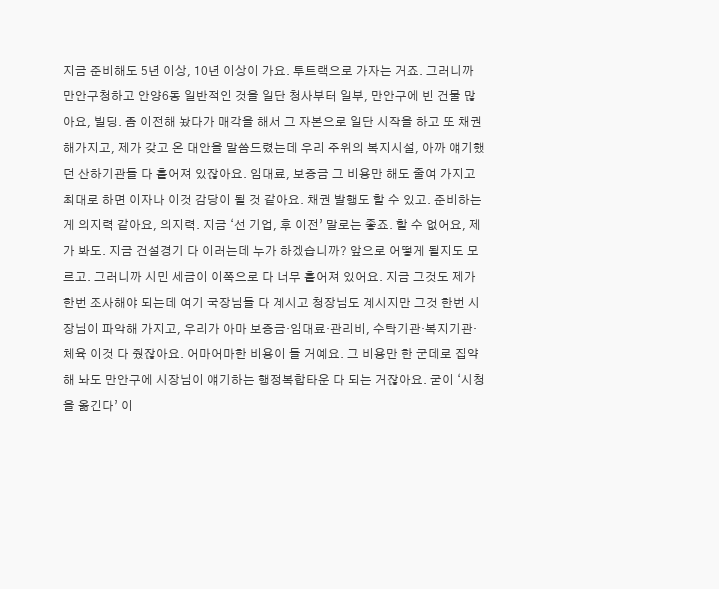지금 준비해도 5년 이상, 10년 이상이 가요. 투트랙으로 가자는 거죠. 그러니까 만안구청하고 안양6동 일반적인 것을 일단 청사부터 일부, 만안구에 빈 건물 많아요, 빌딩. 좀 이전해 놨다가 매각을 해서 그 자본으로 일단 시작을 하고 또 채권 해가지고, 제가 갖고 온 대안을 말씀드렸는데 우리 주위의 복지시설, 아까 얘기했던 산하기관들 다 흩어져 있잖아요. 임대료, 보증금 그 비용만 해도 줄여 가지고 최대로 하면 이자나 이것 감당이 될 것 같아요. 채권 발행도 할 수 있고. 준비하는 게 의지력 같아요, 의지력. 지금 ‘선 기업, 후 이전’ 말로는 좋죠. 할 수 없어요, 제가 봐도. 지금 건설경기 다 이러는데 누가 하겠습니까? 앞으로 어떻게 될지도 모르고. 그러니까 시민 세금이 이쪽으로 다 너무 흩어져 있어요. 지금 그것도 제가 한번 조사해야 되는데 여기 국장님들 다 계시고 청장님도 계시지만 그것 한번 시장님이 파악해 가지고, 우리가 아마 보증금‧임대료‧관리비, 수탁기관‧복지기관‧체육 이것 다 줬잖아요. 어마어마한 비용이 들 거예요. 그 비용만 한 군데로 집약해 놔도 만안구에 시장님이 얘기하는 행정복합타운 다 되는 거잖아요. 굳이 ‘시청을 옮긴다’ 이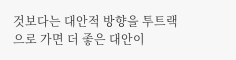것보다는 대안적 방향을 투트랙으로 가면 더 좋은 대안이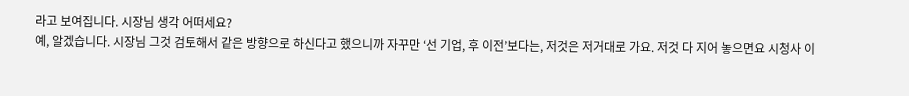라고 보여집니다. 시장님 생각 어떠세요?
예, 알겠습니다. 시장님 그것 검토해서 같은 방향으로 하신다고 했으니까 자꾸만 ‘선 기업, 후 이전’보다는, 저것은 저거대로 가요. 저것 다 지어 놓으면요 시청사 이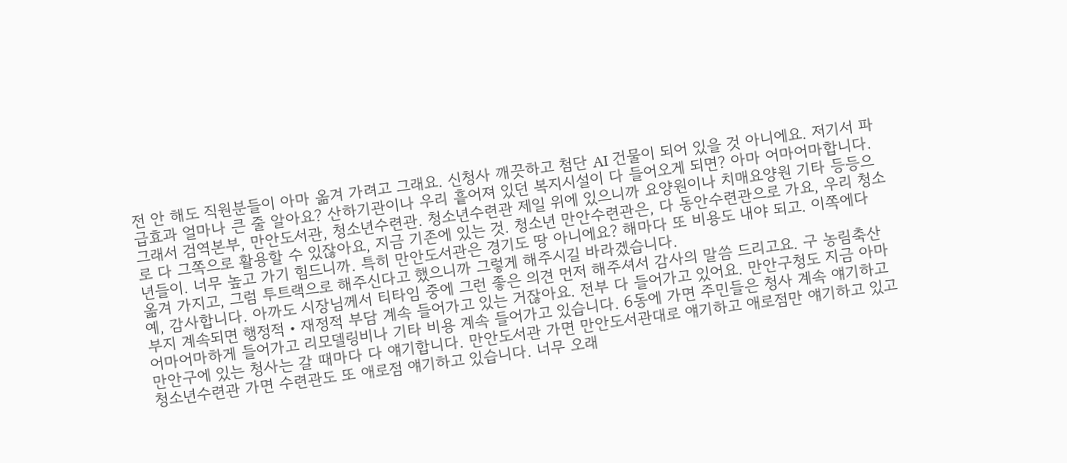전 안 해도 직원분들이 아마 옮겨 가려고 그래요. 신청사 깨끗하고 첨단 AI 건물이 되어 있을 것 아니에요. 저기서 파급효과 얼마나 큰 줄 알아요? 산하기관이나 우리 흩어져 있던 복지시설이 다 들어오게 되면? 아마 어마어마합니다. 그래서 검역본부, 만안도서관, 청소년수련관. 청소년수련관 제일 위에 있으니까 요양원이나 치매요양원 기타 등등으로 다 그쪽으로 활용할 수 있잖아요, 지금 기존에 있는 것. 청소년 만안수련관은, 다 동안수련관으로 가요, 우리 청소년들이. 너무 높고 가기 힘드니까. 특히 만안도서관은 경기도 땅 아니에요? 해마다 또 비용도 내야 되고. 이쪽에다 옮겨 가지고, 그럼 투트랙으로 해주신다고 했으니까 그렇게 해주시길 바라겠습니다.
예, 감사합니다. 아까도 시장님께서 티타임 중에 그런 좋은 의견 먼저 해주셔서 감사의 말씀 드리고요. 구 농림축산 부지 계속되면 행정적‧재정적 부담 계속 들어가고 있는 거잖아요. 전부 다 들어가고 있어요. 만안구청도 지금 아마 어마어마하게 들어가고 리모델링비나 기타 비용 계속 들어가고 있습니다. 6동에 가면 주민들은 청사 계속 얘기하고 만안구에 있는 청사는 갈 때마다 다 얘기합니다. 만안도서관 가면 만안도서관대로 얘기하고 애로점만 얘기하고 있고 청소년수련관 가면 수련관도 또 애로점 얘기하고 있습니다. 너무 오래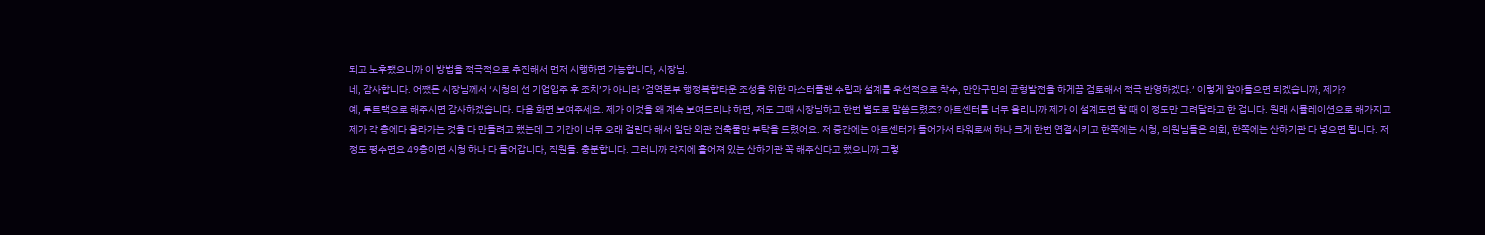되고 노후됐으니까 이 방법을 적극적으로 추진해서 먼저 시행하면 가능합니다, 시장님.
네, 감사합니다. 어쨌든 시장님께서 ‘시청의 선 기업입주 후 조치’가 아니라 ‘검역본부 행정복합타운 조성을 위한 마스터플랜 수립과 설계를 우선적으로 착수, 만안구민의 균형발전을 하게끔 검토해서 적극 반영하겠다.’ 이렇게 알아들으면 되겠습니까, 제가?
예, 투트랙으로 해주시면 감사하겠습니다. 다음 화면 보여주세요. 제가 이것을 왜 계속 보여드리냐 하면, 저도 그때 시장님하고 한번 별도로 말씀드렸죠? 아트센터를 너무 올리니까 제가 이 설계도면 할 때 이 정도만 그려달라고 한 겁니다. 원래 시뮬레이션으로 해가지고 제가 각 층에다 올라가는 것을 다 만들려고 했는데 그 기간이 너무 오래 걸린다 해서 일단 외관 건축물만 부탁을 드렸어요. 저 중간에는 아트센터가 들어가서 타워로써 하나 크게 한번 연결시키고 한쪽에는 시청, 의원님들은 의회, 한쪽에는 산하기관 다 넣으면 됩니다. 저 정도 평수면요 49층이면 시청 하나 다 들어갑니다, 직원들. 충분합니다. 그러니까 각지에 흩어져 있는 산하기관 꼭 해주신다고 했으니까 그렇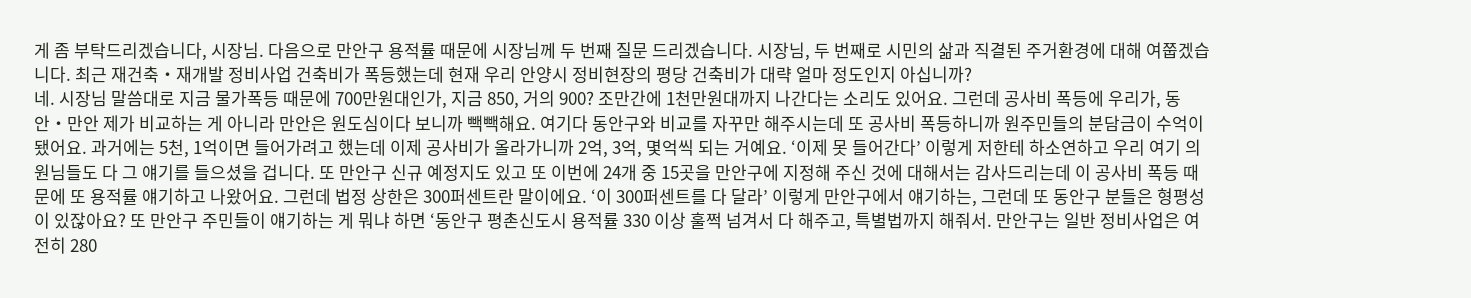게 좀 부탁드리겠습니다, 시장님. 다음으로 만안구 용적률 때문에 시장님께 두 번째 질문 드리겠습니다. 시장님, 두 번째로 시민의 삶과 직결된 주거환경에 대해 여쭙겠습니다. 최근 재건축‧재개발 정비사업 건축비가 폭등했는데 현재 우리 안양시 정비현장의 평당 건축비가 대략 얼마 정도인지 아십니까?
네. 시장님 말씀대로 지금 물가폭등 때문에 700만원대인가, 지금 850, 거의 900? 조만간에 1천만원대까지 나간다는 소리도 있어요. 그런데 공사비 폭등에 우리가, 동안‧만안 제가 비교하는 게 아니라 만안은 원도심이다 보니까 빽빽해요. 여기다 동안구와 비교를 자꾸만 해주시는데 또 공사비 폭등하니까 원주민들의 분담금이 수억이 됐어요. 과거에는 5천, 1억이면 들어가려고 했는데 이제 공사비가 올라가니까 2억, 3억, 몇억씩 되는 거예요. ‘이제 못 들어간다’ 이렇게 저한테 하소연하고 우리 여기 의원님들도 다 그 얘기를 들으셨을 겁니다. 또 만안구 신규 예정지도 있고 또 이번에 24개 중 15곳을 만안구에 지정해 주신 것에 대해서는 감사드리는데 이 공사비 폭등 때문에 또 용적률 얘기하고 나왔어요. 그런데 법정 상한은 300퍼센트란 말이에요. ‘이 300퍼센트를 다 달라’ 이렇게 만안구에서 얘기하는, 그런데 또 동안구 분들은 형평성이 있잖아요? 또 만안구 주민들이 얘기하는 게 뭐냐 하면 ‘동안구 평촌신도시 용적률 330 이상 훌쩍 넘겨서 다 해주고, 특별법까지 해줘서. 만안구는 일반 정비사업은 여전히 280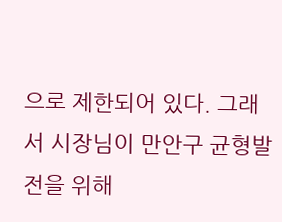으로 제한되어 있다. 그래서 시장님이 만안구 균형발전을 위해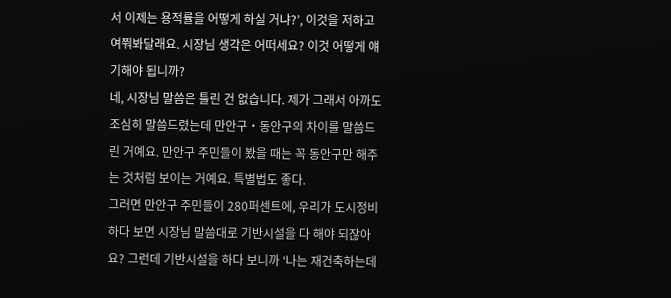서 이제는 용적률을 어떻게 하실 거냐?’, 이것을 저하고 여쭤봐달래요. 시장님 생각은 어떠세요? 이것 어떻게 얘기해야 됩니까?
네, 시장님 말씀은 틀린 건 없습니다. 제가 그래서 아까도 조심히 말씀드렸는데 만안구‧동안구의 차이를 말씀드린 거예요. 만안구 주민들이 봤을 때는 꼭 동안구만 해주는 것처럼 보이는 거예요. 특별법도 좋다.
그러면 만안구 주민들이 280퍼센트에, 우리가 도시정비 하다 보면 시장님 말씀대로 기반시설을 다 해야 되잖아요? 그런데 기반시설을 하다 보니까 ‘나는 재건축하는데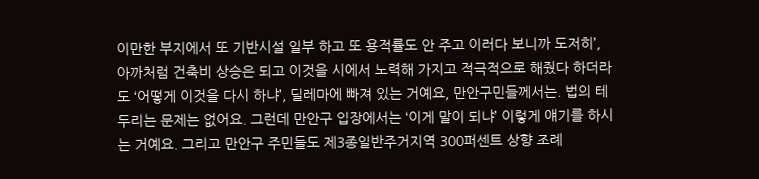이만한 부지에서 또 기반시설 일부 하고 또 용적률도 안 주고 이러다 보니까 도저히’, 아까처럼 건축비 상승은 되고 이것을 시에서 노력해 가지고 적극적으로 해줬다 하더라도 ‘어떻게 이것을 다시 하냐’, 딜레마에 빠져 있는 거예요, 만안구민들께서는. 법의 테두리는 문제는 없어요. 그런데 만안구 입장에서는 ‘이게 말이 되냐’ 이렇게 얘기를 하시는 거예요. 그리고 만안구 주민들도 제3종일반주거지역 300퍼센트 상향 조례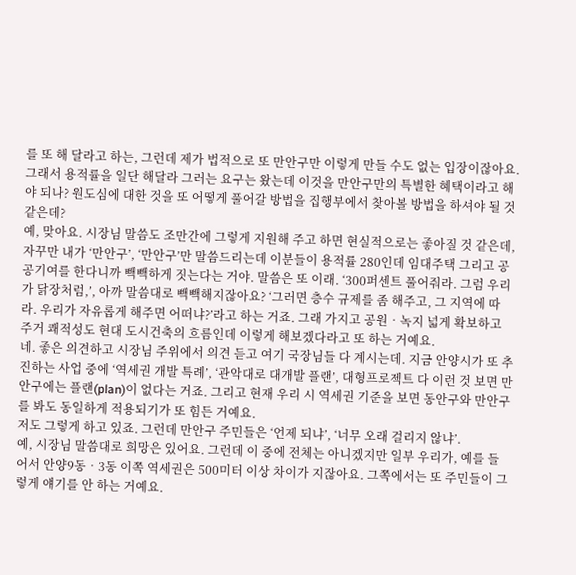를 또 해 달라고 하는, 그런데 제가 법적으로 또 만안구만 이렇게 만들 수도 없는 입장이잖아요. 그래서 용적률을 일단 해달라 그러는 요구는 왔는데 이것을 만안구만의 특별한 혜택이라고 해야 되나? 원도심에 대한 것을 또 어떻게 풀어갈 방법을 집행부에서 찾아볼 방법을 하셔야 될 것 같은데?
예, 맞아요. 시장님 말씀도 조만간에 그렇게 지원해 주고 하면 현실적으로는 좋아질 것 같은데, 자꾸만 내가 ‘만안구’, ‘만안구’만 말씀드리는데 이분들이 용적률 280인데 임대주택 그리고 공공기여를 한다니까 빽빽하게 짓는다는 거야. 말씀은 또 이래. ‘300퍼센트 풀어줘라. 그럼 우리가 닭장처럼,’, 아까 말씀대로 빽빽해지잖아요? ‘그러면 층수 규제를 좀 해주고, 그 지역에 따라. 우리가 자유롭게 해주면 어떠냐?’라고 하는 거죠. 그래 가지고 공원‧녹지 넓게 확보하고 주거 쾌적성도 현대 도시건축의 흐름인데 이렇게 해보겠다라고 또 하는 거예요.
네. 좋은 의견하고 시장님 주위에서 의견 듣고 여기 국장님들 다 계시는데. 지금 안양시가 또 추진하는 사업 중에 ‘역세권 개발 특례’, ‘관악대로 대개발 플랜’, 대형프로젝트 다 이런 것 보면 만안구에는 플랜(plan)이 없다는 거죠. 그리고 현재 우리 시 역세권 기준을 보면 동안구와 만안구를 봐도 동일하게 적용되기가 또 힘든 거예요.
저도 그렇게 하고 있죠. 그런데 만안구 주민들은 ‘언제 되냐’, ‘너무 오래 걸리지 않냐’.
예, 시장님 말씀대로 희망은 있어요. 그런데 이 중에 전체는 아니겠지만 일부 우리가, 예를 들어서 안양9동‧3동 이쪽 역세권은 500미터 이상 차이가 지잖아요. 그쪽에서는 또 주민들이 그렇게 얘기를 안 하는 거예요.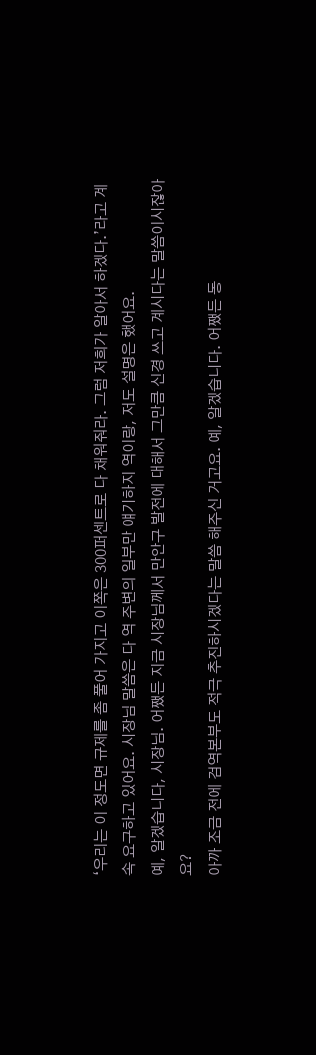‘우리는 이 정도면 규제를 좀 풀어 가지고 이쪽은 300퍼센트로 다 채워줘라. 그럼 저희가 알아서 하겠다.’라고 계속 요구하고 있어요. 시장님 말씀은 다 역 주변의 일부만 얘기하지 역이랑, 저도 설명은 했어요.
예, 알겠습니다, 시장님. 어쨌든 지금 시장님께서 만안구 발전에 대해서 그만큼 신경 쓰고 계시다는 말씀이시잖아요?
아까 조금 전에 검역본부도 적극 추진하시겠다는 말씀 해주신 거고요. 예, 알겠습니다. 어쨌든 동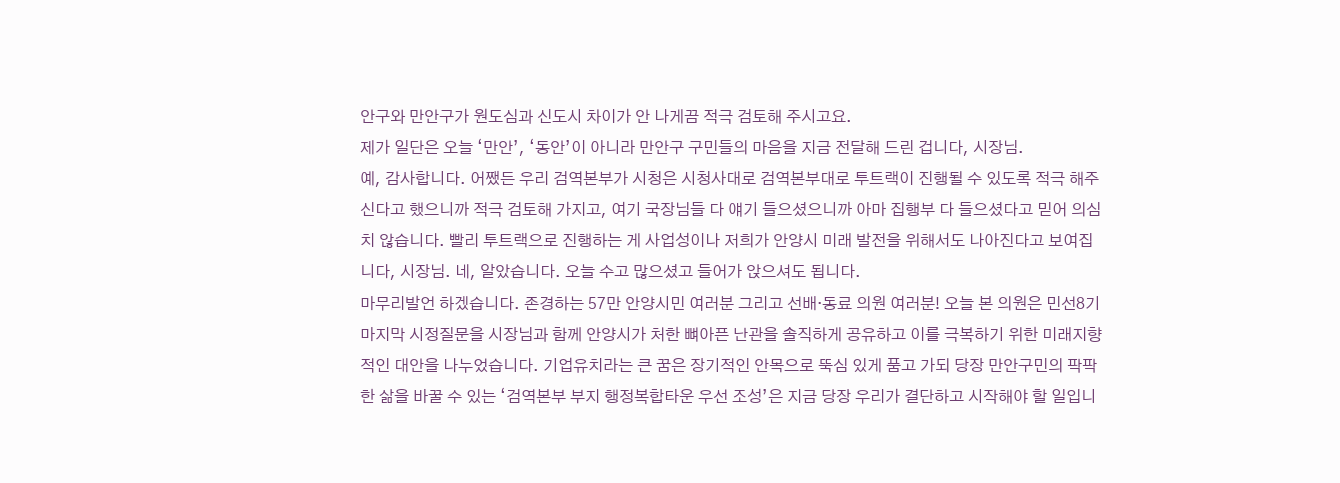안구와 만안구가 원도심과 신도시 차이가 안 나게끔 적극 검토해 주시고요.
제가 일단은 오늘 ‘만안’, ‘동안’이 아니라 만안구 구민들의 마음을 지금 전달해 드린 겁니다, 시장님.
예, 감사합니다. 어쨌든 우리 검역본부가 시청은 시청사대로 검역본부대로 투트랙이 진행될 수 있도록 적극 해주신다고 했으니까 적극 검토해 가지고, 여기 국장님들 다 얘기 들으셨으니까 아마 집행부 다 들으셨다고 믿어 의심치 않습니다. 빨리 투트랙으로 진행하는 게 사업성이나 저희가 안양시 미래 발전을 위해서도 나아진다고 보여집니다, 시장님. 네, 알았습니다. 오늘 수고 많으셨고 들어가 앉으셔도 됩니다.
마무리발언 하겠습니다. 존경하는 57만 안양시민 여러분 그리고 선배‧동료 의원 여러분! 오늘 본 의원은 민선8기 마지막 시정질문을 시장님과 함께 안양시가 처한 뼈아픈 난관을 솔직하게 공유하고 이를 극복하기 위한 미래지향적인 대안을 나누었습니다. 기업유치라는 큰 꿈은 장기적인 안목으로 뚝심 있게 품고 가되 당장 만안구민의 팍팍한 삶을 바꿀 수 있는 ‘검역본부 부지 행정복합타운 우선 조성’은 지금 당장 우리가 결단하고 시작해야 할 일입니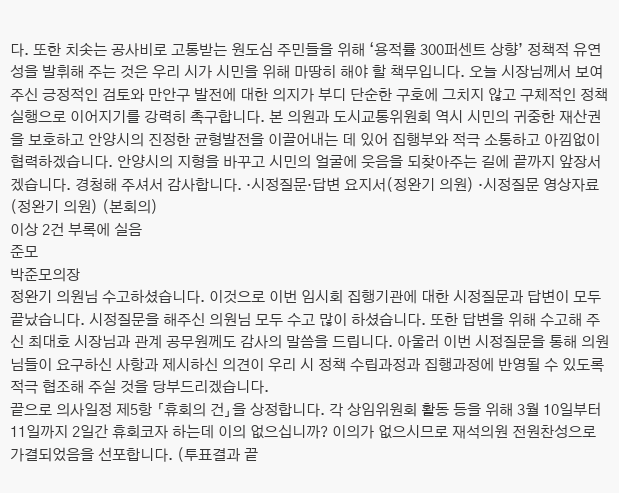다. 또한 치솟는 공사비로 고통받는 원도심 주민들을 위해 ‘용적률 300퍼센트 상향’ 정책적 유연성을 발휘해 주는 것은 우리 시가 시민을 위해 마땅히 해야 할 책무입니다. 오늘 시장님께서 보여주신 긍정적인 검토와 만안구 발전에 대한 의지가 부디 단순한 구호에 그치지 않고 구체적인 정책 실행으로 이어지기를 강력히 촉구합니다. 본 의원과 도시교통위원회 역시 시민의 귀중한 재산권을 보호하고 안양시의 진정한 균형발전을 이끌어내는 데 있어 집행부와 적극 소통하고 아낌없이 협력하겠습니다. 안양시의 지형을 바꾸고 시민의 얼굴에 웃음을 되찾아주는 길에 끝까지 앞장서겠습니다. 경청해 주셔서 감사합니다. ‧시정질문‧답변 요지서(정완기 의원) ‧시정질문 영상자료(정완기 의원) (본회의)
이상 2건 부록에 실음
준모
박준모의장
정완기 의원님 수고하셨습니다. 이것으로 이번 임시회 집행기관에 대한 시정질문과 답변이 모두 끝났습니다. 시정질문을 해주신 의원님 모두 수고 많이 하셨습니다. 또한 답변을 위해 수고해 주신 최대호 시장님과 관계 공무원께도 감사의 말씀을 드립니다. 아울러 이번 시정질문을 통해 의원님들이 요구하신 사항과 제시하신 의견이 우리 시 정책 수립과정과 집행과정에 반영될 수 있도록 적극 협조해 주실 것을 당부드리겠습니다.
끝으로 의사일정 제5항 「휴회의 건」을 상정합니다. 각 상임위원회 활동 등을 위해 3월 10일부터 11일까지 2일간 휴회코자 하는데 이의 없으십니까? 이의가 없으시므로 재석의원 전원찬성으로 가결되었음을 선포합니다. (투표결과 끝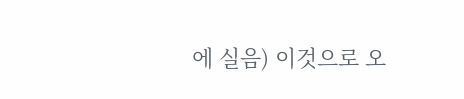에 실음) 이것으로 오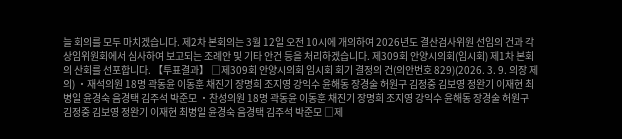늘 회의를 모두 마치겠습니다. 제2차 본회의는 3월 12일 오전 10시에 개의하여 2026년도 결산검사위원 선임의 건과 각 상임위원회에서 심사하여 보고되는 조례안 및 기타 안건 등을 처리하겠습니다. 제309회 안양시의회(임시회) 제1차 본회의 산회를 선포합니다. 【투표결과】 □제309회 안양시의회 임시회 회기 결정의 건(의안번호 829)(2026. 3. 9. 의장 제의) ‧재석의원 18명 곽동윤 이동훈 채진기 장명희 조지영 강익수 윤해동 장경술 허원구 김정중 김보영 정완기 이재현 최병일 윤경숙 음경택 김주석 박준모 ‧찬성의원 18명 곽동윤 이동훈 채진기 장명희 조지영 강익수 윤해동 장경술 허원구 김정중 김보영 정완기 이재현 최병일 윤경숙 음경택 김주석 박준모 □제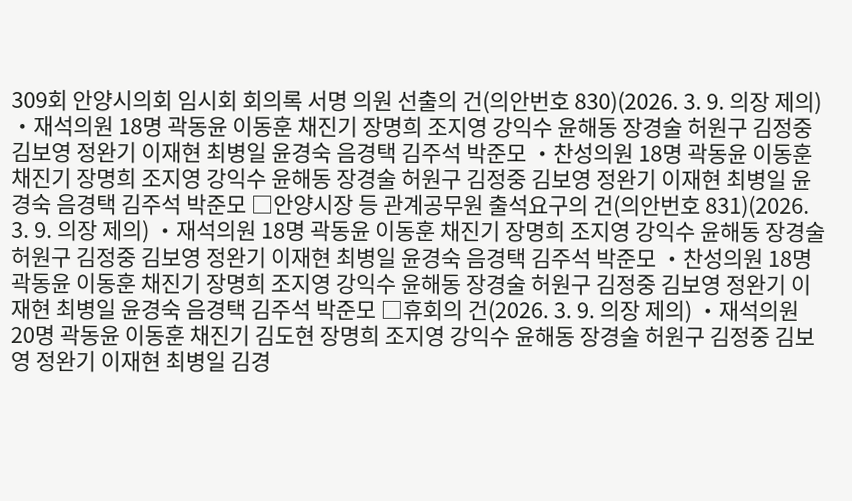309회 안양시의회 임시회 회의록 서명 의원 선출의 건(의안번호 830)(2026. 3. 9. 의장 제의) ‧재석의원 18명 곽동윤 이동훈 채진기 장명희 조지영 강익수 윤해동 장경술 허원구 김정중 김보영 정완기 이재현 최병일 윤경숙 음경택 김주석 박준모 ‧찬성의원 18명 곽동윤 이동훈 채진기 장명희 조지영 강익수 윤해동 장경술 허원구 김정중 김보영 정완기 이재현 최병일 윤경숙 음경택 김주석 박준모 □안양시장 등 관계공무원 출석요구의 건(의안번호 831)(2026. 3. 9. 의장 제의) ‧재석의원 18명 곽동윤 이동훈 채진기 장명희 조지영 강익수 윤해동 장경술 허원구 김정중 김보영 정완기 이재현 최병일 윤경숙 음경택 김주석 박준모 ‧찬성의원 18명 곽동윤 이동훈 채진기 장명희 조지영 강익수 윤해동 장경술 허원구 김정중 김보영 정완기 이재현 최병일 윤경숙 음경택 김주석 박준모 □휴회의 건(2026. 3. 9. 의장 제의) ‧재석의원 20명 곽동윤 이동훈 채진기 김도현 장명희 조지영 강익수 윤해동 장경술 허원구 김정중 김보영 정완기 이재현 최병일 김경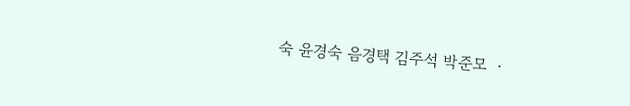숙 윤경숙 음경택 김주석 박준모 ‧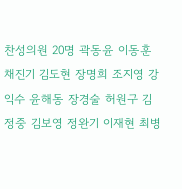찬성의원 20명 곽동윤 이동훈 채진기 김도현 장명희 조지영 강익수 윤해동 장경술 허원구 김정중 김보영 정완기 이재현 최병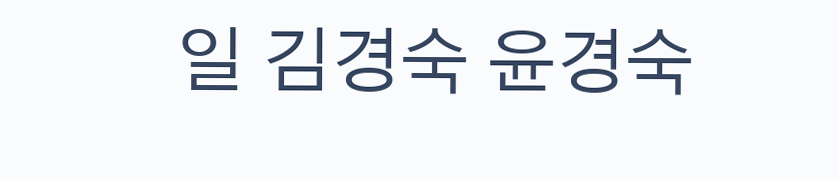일 김경숙 윤경숙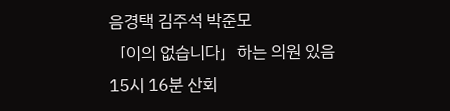음경택 김주석 박준모
「이의 없습니다」하는 의원 있음
15시 16분 산회